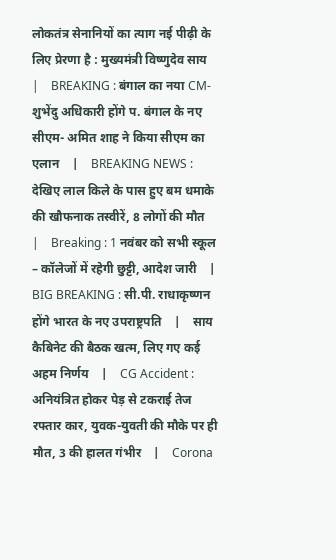लोकतंत्र सेनानियों का त्याग नई पीढ़ी के लिए प्रेरणा है : मुख्यमंत्री विष्णुदेव साय    |    BREAKING : बंगाल का नया CM- शुभेंदु अधिकारी होंगे प. बंगाल के नए सीएम- अमित शाह ने किया सीएम का एलान    |    BREAKING NEWS : देखिए लाल किले के पास हुए बम धमाके की खौफनाक तस्वीरें, 8 लोगों की मौत    |    Breaking : 1 नवंबर को सभी स्कूल – कॉलेजों में रहेगी छुट्टी, आदेश जारी    |    BIG BREAKING : सी.पी. राधाकृष्णन होंगे भारत के नए उपराष्ट्रपति    |    साय कैबिनेट की बैठक खत्म, लिए गए कई अहम निर्णय    |    CG Accident : अनियंत्रित होकर पेड़ से टकराई तेज रफ्तार कार, युवक-युवती की मौके पर ही मौत, 3 की हालत गंभीर    |    Corona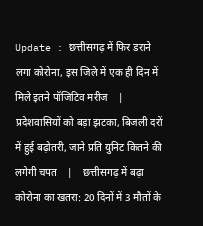Update : छत्तीसगढ़ में फिर डराने लगा कोरोना, इस जिले में एक ही दिन में मिले इतने पॉजिटिव मरीज    |    प्रदेशवासियों को बड़ा झटका, बिजली दरों में हुई बढ़ोतरी, जाने प्रति युनिट कितने की लगेगी चपत    |    छत्तीसगढ़ में बढ़ा कोरोना का खतरा: 20 दिनों में 3 मौतों के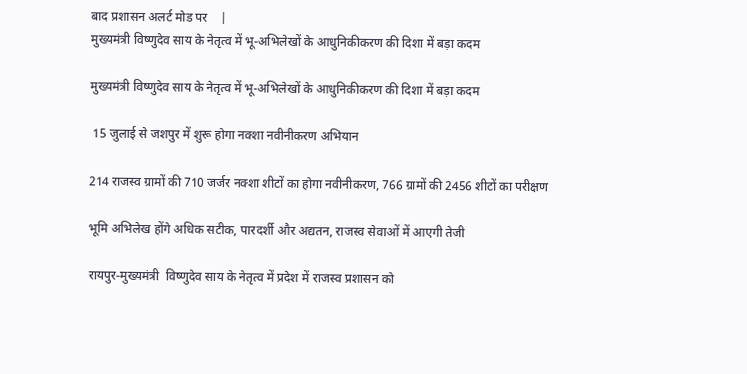बाद प्रशासन अलर्ट मोड पर    |
मुख्यमंत्री विष्णुदेव साय के नेतृत्व में भू-अभिलेखों के आधुनिकीकरण की दिशा में बड़ा कदम

मुख्यमंत्री विष्णुदेव साय के नेतृत्व में भू-अभिलेखों के आधुनिकीकरण की दिशा में बड़ा कदम

 15 जुलाई से जशपुर में शुरू होगा नक्शा नवीनीकरण अभियान

214 राजस्व ग्रामों की 710 जर्जर नक्शा शीटों का होगा नवीनीकरण, 766 ग्रामों की 2456 शीटों का परीक्षण

भूमि अभिलेख होंगे अधिक सटीक, पारदर्शी और अद्यतन, राजस्व सेवाओं में आएगी तेजी

रायपुर-मुख्यमंत्री  विष्णुदेव साय के नेतृत्व में प्रदेश में राजस्व प्रशासन को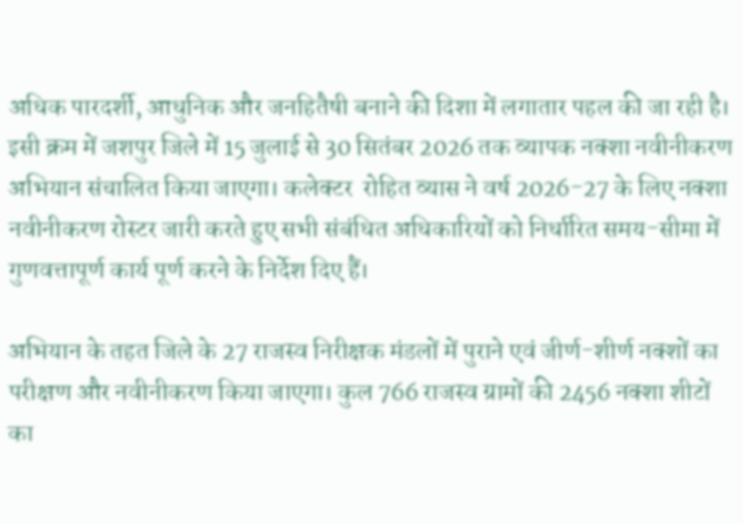अधिक पारदर्शी, आधुनिक और जनहितैषी बनाने की दिशा में लगातार पहल की जा रही है। इसी क्रम में जशपुर जिले में 15 जुलाई से 30 सितंबर 2026 तक व्यापक नक्शा नवीनीकरण अभियान संचालित किया जाएगा। कलेक्टर  रोहित व्यास ने वर्ष 2026-27 के लिए नक्शा नवीनीकरण रोस्टर जारी करते हुए सभी संबंधित अधिकारियों को निर्धारित समय-सीमा में गुणवत्तापूर्ण कार्य पूर्ण करने के निर्देश दिए हैं।

अभियान के तहत जिले के 27 राजस्व निरीक्षक मंडलों में पुराने एवं जीर्ण-शीर्ण नक्शों का परीक्षण और नवीनीकरण किया जाएगा। कुल 766 राजस्व ग्रामों की 2456 नक्शा शीटों का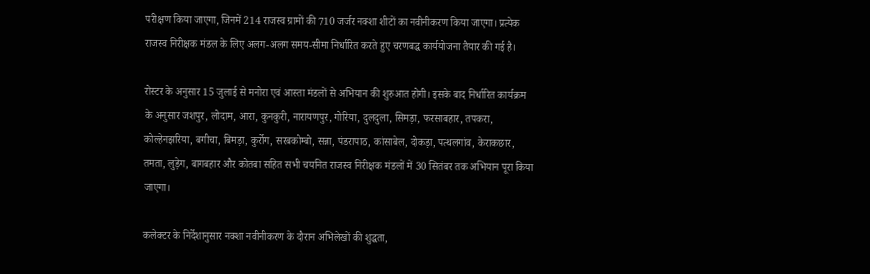परीक्षण किया जाएगा, जिनमें 214 राजस्व ग्रामों की 710 जर्जर नक्शा शीटों का नवीनीकरण किया जाएगा। प्रत्येक राजस्व निरीक्षक मंडल के लिए अलग-अलग समय-सीमा निर्धारित करते हुए चरणबद्ध कार्ययोजना तैयार की गई है।

रोस्टर के अनुसार 15 जुलाई से मनोरा एवं आस्ता मंडलों से अभियान की शुरुआत होगी। इसके बाद निर्धारित कार्यक्रम के अनुसार जशपुर, लोदाम, आरा, कुनकुरी, नारायणपुर, गोरिया, दुलदुला, सिमड़ा, फरसाबहार, तपकरा, कोल्हेनझरिया, बगीचा, बिमड़ा, कुर्रोग, सरबकोम्बो, सन्ना, पंडरापाठ, कांसाबेल, दोकड़ा, पत्थलगांव, केराकछार, तमता, लुड़ेग, बागबहार और कोतबा सहित सभी चयनित राजस्व निरीक्षक मंडलों में 30 सितंबर तक अभियान पूरा किया जाएगा।

कलेक्टर के निर्देशानुसार नक्शा नवीनीकरण के दौरान अभिलेखों की शुद्धता,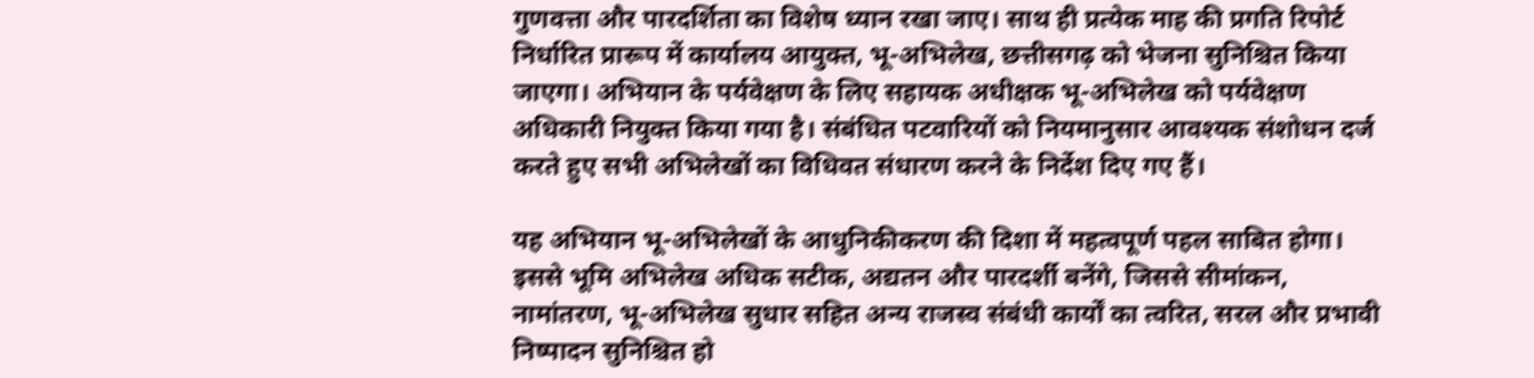गुणवत्ता और पारदर्शिता का विशेष ध्यान रखा जाए। साथ ही प्रत्येक माह की प्रगति रिपोर्ट निर्धारित प्रारूप में कार्यालय आयुक्त, भू-अभिलेख, छत्तीसगढ़ को भेजना सुनिश्चित किया जाएगा। अभियान के पर्यवेक्षण के लिए सहायक अधीक्षक भू-अभिलेख को पर्यवेक्षण अधिकारी नियुक्त किया गया है। संबंधित पटवारियों को नियमानुसार आवश्यक संशोधन दर्ज करते हुए सभी अभिलेखों का विधिवत संधारण करने के निर्देश दिए गए हैं।

यह अभियान भू-अभिलेखों के आधुनिकीकरण की दिशा में महत्वपूर्ण पहल साबित होगा। इससे भूमि अभिलेख अधिक सटीक, अद्यतन और पारदर्शी बनेंगे, जिससे सीमांकन, नामांतरण, भू-अभिलेख सुधार सहित अन्य राजस्व संबंधी कार्यों का त्वरित, सरल और प्रभावी निष्पादन सुनिश्चित हो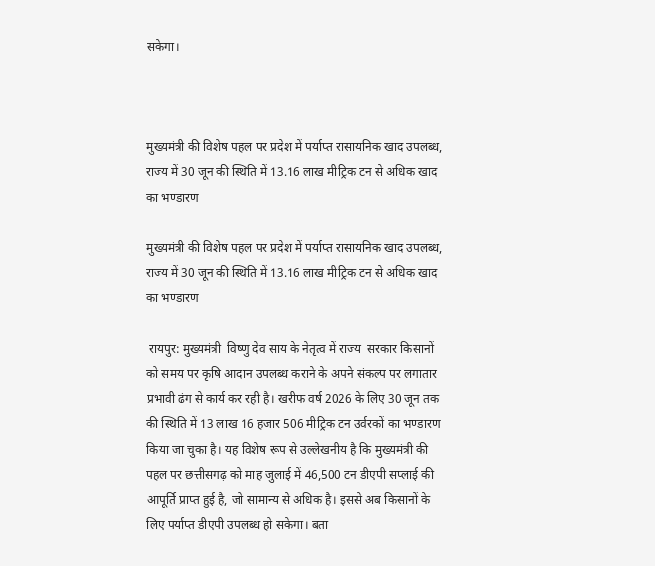सकेगा।



मुख्यमंत्री की विशेष पहल पर प्रदेश में पर्याप्त रासायनिक खाद उपलब्ध, राज्य में 30 जून की स्थिति में 13.16 लाख मीट्रिक टन से अधिक खाद का भण्डारण

मुख्यमंत्री की विशेष पहल पर प्रदेश में पर्याप्त रासायनिक खाद उपलब्ध, राज्य में 30 जून की स्थिति में 13.16 लाख मीट्रिक टन से अधिक खाद का भण्डारण

 रायपुर: मुख्यमंत्री  विष्णु देव साय के नेतृत्व में राज्य  सरकार किसानों को समय पर कृषि आदान उपलब्ध कराने के अपने संकल्प पर लगातार प्रभावी ढंग से कार्य कर रही है। खरीफ वर्ष 2026 के लिए 30 जून तक की स्थिति में 13 लाख 16 हजार 506 मीट्रिक टन उर्वरकों का भण्डारण किया जा चुका है। यह विशेष रूप से उल्लेखनीय है कि मुख्यमंत्री की पहल पर छत्तीसगढ़ को माह जुलाई में 46,500 टन डीएपी सप्लाई की आपूर्ति प्राप्त हुई है, जो सामान्य से अधिक है। इससे अब किसानों के लिए पर्याप्त डीएपी उपलब्ध हो सकेगा। बता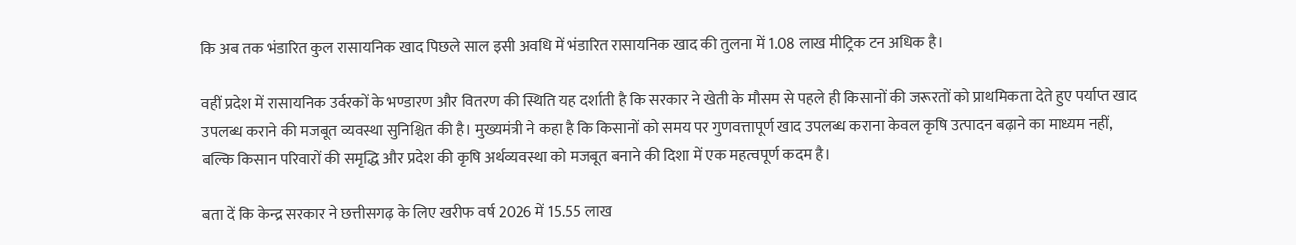कि अब तक भंडारित कुल रासायनिक खाद पिछले साल इसी अवधि में भंडारित रासायनिक खाद की तुलना में 1.08 लाख मीट्रिक टन अधिक है।

वहीं प्रदेश में रासायनिक उर्वरकों के भण्डारण और वितरण की स्थिति यह दर्शाती है कि सरकार ने खेती के मौसम से पहले ही किसानों की जरूरतों को प्राथमिकता देते हुए पर्याप्त खाद उपलब्ध कराने की मजबूत व्यवस्था सुनिश्चित की है। मुख्यमंत्री ने कहा है कि किसानों को समय पर गुणवत्तापूर्ण खाद उपलब्ध कराना केवल कृषि उत्पादन बढ़ाने का माध्यम नहीं, बल्कि किसान परिवारों की समृद्धि और प्रदेश की कृषि अर्थव्यवस्था को मजबूत बनाने की दिशा में एक महत्वपूर्ण कदम है।

बता दें कि केन्द्र सरकार ने छत्तीसगढ़ के लिए खरीफ वर्ष 2026 में 15.55 लाख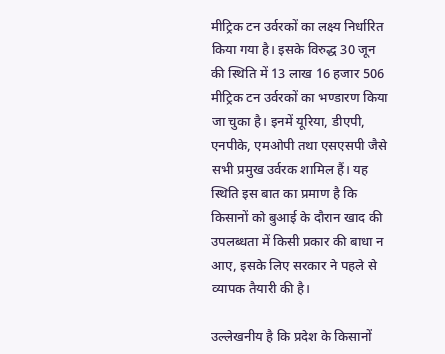मीट्रिक टन उर्वरकों का लक्ष्य निर्धारित किया गया है। इसके विरुद्ध 30 जून की स्थिति में 13 लाख 16 हजार 506 मीट्रिक टन उर्वरकों का भण्डारण किया जा चुका है। इनमें यूरिया, डीएपी, एनपीके, एमओपी तथा एसएसपी जैसे सभी प्रमुख उर्वरक शामिल हैं। यह स्थिति इस बात का प्रमाण है कि किसानों को बुआई के दौरान खाद की उपलब्धता में किसी प्रकार की बाधा न आए, इसके लिए सरकार ने पहले से व्यापक तैयारी की है।

उल्लेखनीय है कि प्रदेश के किसानों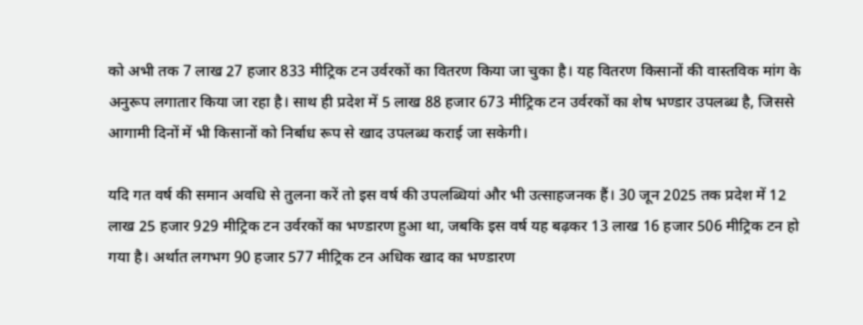को अभी तक 7 लाख 27 हजार 833 मीट्रिक टन उर्वरकों का वितरण किया जा चुका है। यह वितरण किसानों की वास्तविक मांग के अनुरूप लगातार किया जा रहा है। साथ ही प्रदेश में 5 लाख 88 हजार 673 मीट्रिक टन उर्वरकों का शेष भण्डार उपलब्ध है, जिससे आगामी दिनों में भी किसानों को निर्बाध रूप से खाद उपलब्ध कराई जा सकेगी।

यदि गत वर्ष की समान अवधि से तुलना करें तो इस वर्ष की उपलब्धियां और भी उत्साहजनक हैं। 30 जून 2025 तक प्रदेश में 12 लाख 25 हजार 929 मीट्रिक टन उर्वरकों का भण्डारण हुआ था, जबकि इस वर्ष यह बढ़कर 13 लाख 16 हजार 506 मीट्रिक टन हो गया है। अर्थात लगभग 90 हजार 577 मीट्रिक टन अधिक खाद का भण्डारण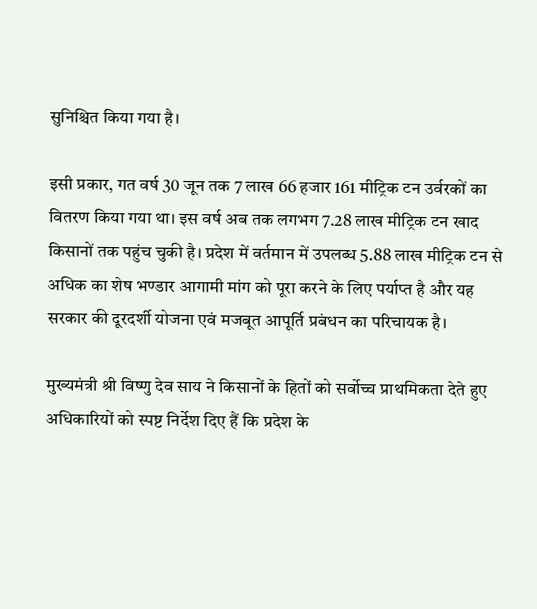सुनिश्चित किया गया है।

इसी प्रकार, गत वर्ष 30 जून तक 7 लाख 66 हजार 161 मीट्रिक टन उर्वरकों का वितरण किया गया था। इस वर्ष अब तक लगभग 7.28 लाख मीट्रिक टन खाद किसानों तक पहुंच चुकी है। प्रदेश में वर्तमान में उपलब्ध 5.88 लाख मीट्रिक टन से अधिक का शेष भण्डार आगामी मांग को पूरा करने के लिए पर्याप्त है और यह सरकार की दूरदर्शी योजना एवं मजबूत आपूर्ति प्रबंधन का परिचायक है।

मुख्यमंत्री श्री विष्णु देव साय ने किसानों के हितों को सर्वोच्च प्राथमिकता देते हुए अधिकारियों को स्पष्ट निर्देश दिए हैं कि प्रदेश के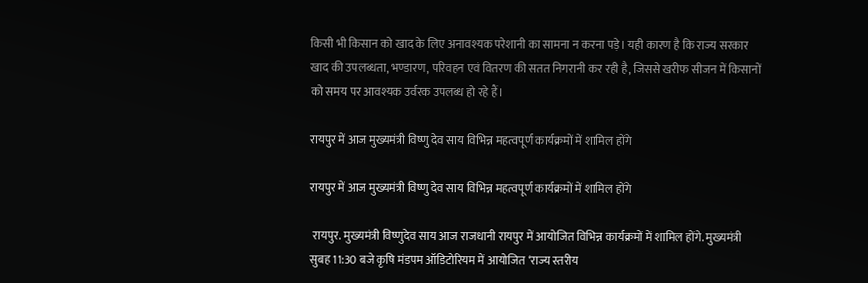किसी भी किसान को खाद के लिए अनावश्यक परेशानी का सामना न करना पड़े। यही कारण है कि राज्य सरकार खाद की उपलब्धता, भण्डारण, परिवहन एवं वितरण की सतत निगरानी कर रही है, जिससे खरीफ सीजन में किसानों को समय पर आवश्यक उर्वरक उपलब्ध हो रहे हैं।

रायपुर में आज मुख्यमंत्री विष्णु देव साय विभिन्न महत्वपूर्ण कार्यक्रमों में शामिल होंगे

रायपुर में आज मुख्यमंत्री विष्णु देव साय विभिन्न महत्वपूर्ण कार्यक्रमों में शामिल होंगे

 रायपुर. मुख्यमंत्री विष्णुदेव साय आज राजधानी रायपुर में आयोजित विभिन्न कार्यक्रमों में शामिल होंगे. मुख्यमंत्री सुबह 11:30 बजे कृषि मंडपम ऑडिटोरियम में आयोजित ‘राज्य स्तरीय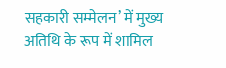सहकारी सम्मेलन’ में मुख्य अतिथि के रूप में शामिल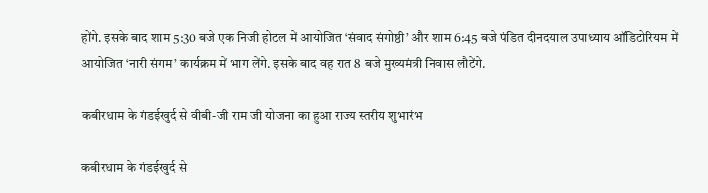होंगे. इसके बाद शाम 5:30 बजे एक निजी होटल में आयोजित ‘संवाद संगोष्ठी’ और शाम 6:45 बजे पंडित दीनदयाल उपाध्याय ऑडिटोरियम में आयोजित ‘नारी संगम’ कार्यक्रम में भाग लेंगे. इसके बाद वह रात 8 बजे मुख्यमंत्री निवास लौटेंगे.

कबीरधाम के गंडईखुर्द से वीबी-जी राम जी योजना का हुआ राज्य स्तरीय शुभारंभ

कबीरधाम के गंडईखुर्द से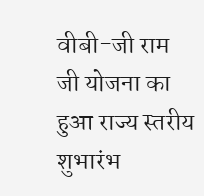वीबी-जी राम जी योजना का हुआ राज्य स्तरीय शुभारंभ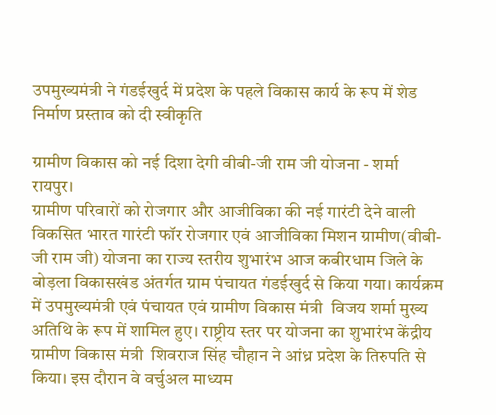उपमुख्यमंत्री ने गंडईखुर्द में प्रदेश के पहले विकास कार्य के रूप में शेड निर्माण प्रस्ताव को दी स्वीकृति

ग्रामीण विकास को नई दिशा देगी वीबी-जी राम जी योजना - शर्मा
रायपुर।
ग्रामीण परिवारों को रोजगार और आजीविका की नई गारंटी देने वाली विकसित भारत गारंटी फॉर रोजगार एवं आजीविका मिशन ग्रामीण(वीबी-जी राम जी) योजना का राज्य स्तरीय शुभारंभ आज कबीरधाम जिले के बोड़ला विकासखंड अंतर्गत ग्राम पंचायत गंडईखुर्द से किया गया। कार्यक्रम में उपमुख्यमंत्री एवं पंचायत एवं ग्रामीण विकास मंत्री  विजय शर्मा मुख्य अतिथि के रूप में शामिल हुए। राष्ट्रीय स्तर पर योजना का शुभारंभ केंद्रीय ग्रामीण विकास मंत्री  शिवराज सिंह चौहान ने आंध्र प्रदेश के तिरुपति से किया। इस दौरान वे वर्चुअल माध्यम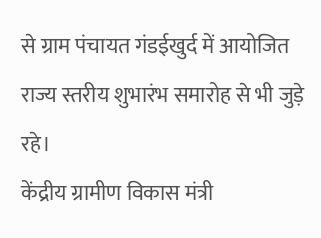से ग्राम पंचायत गंडईखुर्द में आयोजित राज्य स्तरीय शुभारंभ समारोह से भी जुड़े रहे।
केंद्रीय ग्रामीण विकास मंत्री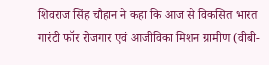शिवराज सिंह चौहान ने कहा कि आज से विकसित भारत गारंटी फॉर रोजगार एवं आजीविका मिशन ग्रामीण (वीबी-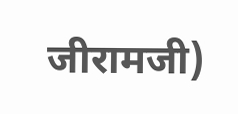जीरामजी)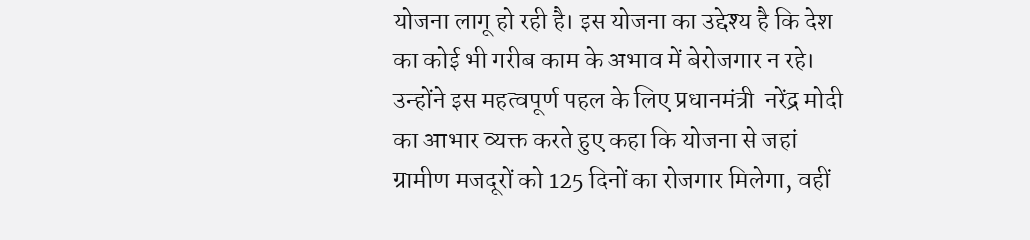योजना लागू हो रही है। इस योजना का उद्देश्य है कि देश का कोई भी गरीब काम के अभाव में बेरोजगार न रहे। उन्होंने इस महत्वपूर्ण पहल के लिए प्रधानमंत्री  नरेंद्र मोदी का आभार व्यक्त करते हुए कहा कि योजना से जहां ग्रामीण मजदूरों को 125 दिनों का रोजगार मिलेगा, वहीं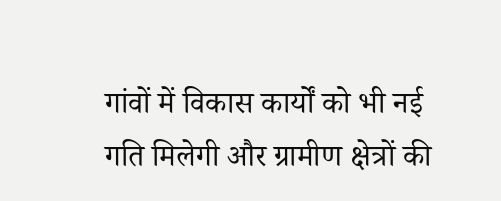गांवों में विकास कार्यों को भी नई गति मिलेगी और ग्रामीण क्षेत्रों की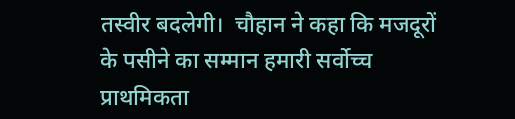तस्वीर बदलेगी।  चौहान ने कहा कि मजदूरों के पसीने का सम्मान हमारी सर्वोच्च प्राथमिकता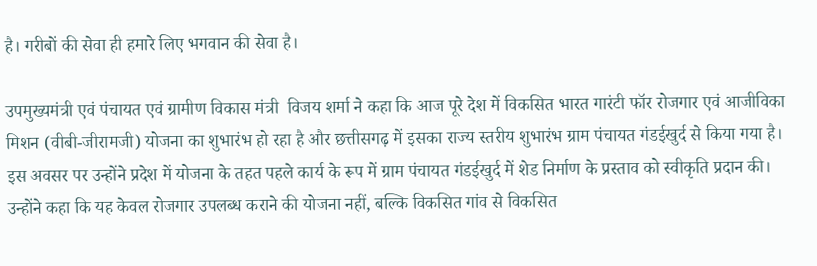है। गरीबों की सेवा ही हमारे लिए भगवान की सेवा है।

उपमुख्यमंत्री एवं पंचायत एवं ग्रामीण विकास मंत्री  विजय शर्मा ने कहा कि आज पूरे देश में विकसित भारत गारंटी फॉर रोजगार एवं आजीविका मिशन (वीबी-जीरामजी) योजना का शुभारंभ हो रहा है और छत्तीसगढ़ में इसका राज्य स्तरीय शुभारंभ ग्राम पंचायत गंडईखुर्द से किया गया है। इस अवसर पर उन्होंने प्रदेश में योजना के तहत पहले कार्य के रूप में ग्राम पंचायत गंडईखुर्द में शेड निर्माण के प्रस्ताव को स्वीकृति प्रदान की। उन्होंने कहा कि यह केवल रोजगार उपलब्ध कराने की योजना नहीं, बल्कि विकसित गांव से विकसित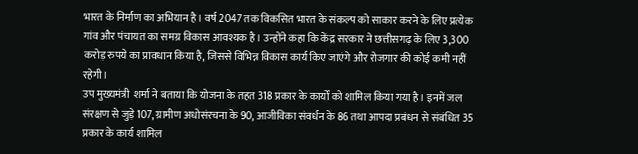भारत के निर्माण का अभियान है। वर्ष 2047 तक विकसित भारत के संकल्प को साकार करने के लिए प्रत्येक गांव और पंचायत का समग्र विकास आवश्यक है। उन्होंने कहा कि केंद्र सरकार ने छत्तीसगढ़ के लिए 3,300 करोड़ रुपये का प्रावधान किया है, जिससे विभिन्न विकास कार्य किए जाएंगे और रोजगार की कोई कमी नहीं रहेगी।
उप मुख्यमंत्री  शर्मा ने बताया कि योजना के तहत 318 प्रकार के कार्यों को शामिल किया गया है। इनमें जल संरक्षण से जुड़े 107, ग्रामीण अधोसंरचना के 90, आजीविका संवर्धन के 86 तथा आपदा प्रबंधन से संबंधित 35 प्रकार के कार्य शामिल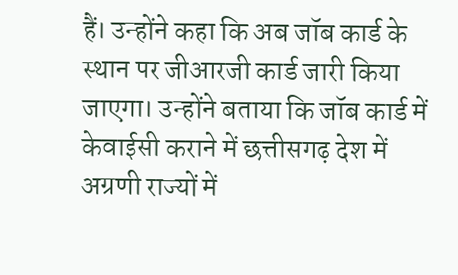हैं। उन्होंने कहा कि अब जॉब कार्ड के स्थान पर जीआरजी कार्ड जारी किया जाएगा। उन्होंने बताया कि जॉब कार्ड में केवाईसी कराने में छत्तीसगढ़ देश में अग्रणी राज्यों में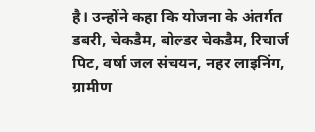है। उन्होंने कहा कि योजना के अंतर्गत डबरी, चेकडैम, बोल्डर चेकडैम, रिचार्ज पिट, वर्षा जल संचयन, नहर लाइनिंग, ग्रामीण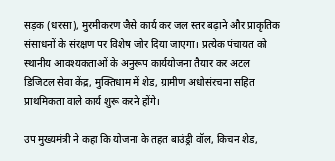सड़क (धरसा), मुरमीकरण जैसे कार्य कर जल स्तर बढ़ाने और प्राकृतिक संसाधनों के संरक्षण पर विशेष जोर दिया जाएगा। प्रत्येक पंचायत को स्थानीय आवश्यकताओं के अनुरूप कार्ययोजना तैयार कर अटल डिजिटल सेवा केंद्र, मुक्तिधाम में शेड, ग्रामीण अधोसंरचना सहित प्राथमिकता वाले कार्य शुरू करने होंगे।

उप मुख्यमंत्री ने कहा कि योजना के तहत बाउंड्री वॉल, किचन शेड,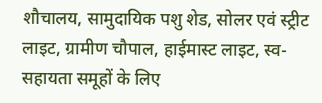शौचालय, सामुदायिक पशु शेड, सोलर एवं स्ट्रीट लाइट, ग्रामीण चौपाल, हाईमास्ट लाइट, स्व-सहायता समूहों के लिए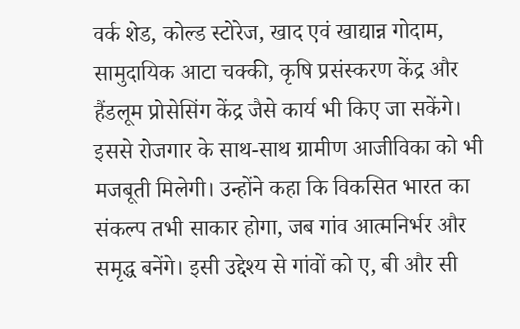वर्क शेड, कोल्ड स्टोरेज, खाद एवं खाद्यान्न गोदाम, सामुदायिक आटा चक्की, कृषि प्रसंस्करण केंद्र और हैंडलूम प्रोसेसिंग केंद्र जैसे कार्य भी किए जा सकेंगे। इससे रोजगार के साथ-साथ ग्रामीण आजीविका को भी मजबूती मिलेगी। उन्होंने कहा कि विकसित भारत का संकल्प तभी साकार होगा, जब गांव आत्मनिर्भर और समृद्ध बनेंगे। इसी उद्देश्य से गांवों को ए, बी और सी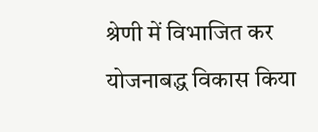श्रेणी में विभाजित कर योजनाबद्ध विकास किया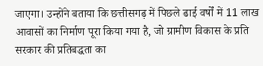जाएगा। उन्होंने बताया कि छत्तीसगढ़ में पिछले ढाई वर्षों में 11 लाख आवासों का निर्माण पूरा किया गया है, जो ग्रामीण विकास के प्रति सरकार की प्रतिबद्धता का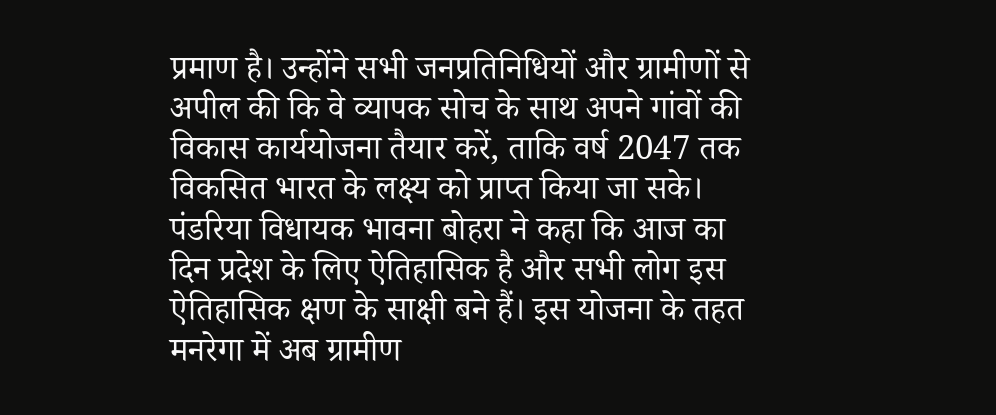प्रमाण है। उन्होंने सभी जनप्रतिनिधियों और ग्रामीणों से अपील की कि वे व्यापक सोच के साथ अपने गांवों की विकास कार्ययोजना तैयार करें, ताकि वर्ष 2047 तक विकसित भारत के लक्ष्य को प्राप्त किया जा सके।
पंडरिया विधायक भावना बोहरा ने कहा कि आज का दिन प्रदेश के लिए ऐतिहासिक है और सभी लोग इस ऐतिहासिक क्षण के साक्षी बने हैं। इस योजना के तहत मनरेगा में अब ग्रामीण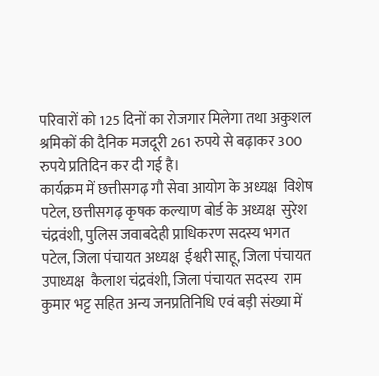परिवारों को 125 दिनों का रोजगार मिलेगा तथा अकुशल श्रमिकों की दैनिक मजदूरी 261 रुपये से बढ़ाकर 300 रुपये प्रतिदिन कर दी गई है।
कार्यक्रम में छत्तीसगढ़ गौ सेवा आयोग के अध्यक्ष  विशेष पटेल, छत्तीसगढ़ कृषक कल्याण बोर्ड के अध्यक्ष  सुरेश चंद्रवंशी, पुलिस जवाबदेही प्राधिकरण सदस्य भगत पटेल, जिला पंचायत अध्यक्ष  ईश्वरी साहू, जिला पंचायत उपाध्यक्ष  कैलाश चंद्रवंशी, जिला पंचायत सदस्य  राम कुमार भट्ट सहित अन्य जनप्रतिनिधि एवं बड़ी संख्या में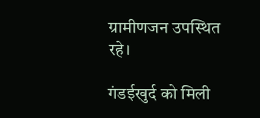ग्रामीणजन उपस्थित रहे।

गंडईखुर्द को मिली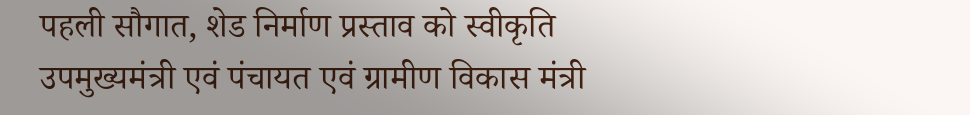पहली सौगात, शेड निर्माण प्रस्ताव को स्वीकृति
उपमुख्यमंत्री एवं पंचायत एवं ग्रामीण विकास मंत्री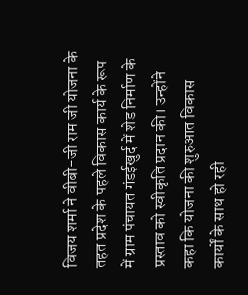विजय शर्मा ने वीबी-जी राम जी योजना के तहत प्रदेश के पहले विकास कार्य के रूप में ग्राम पंचायत गंडईखुर्द में शेड निर्माण के प्रस्ताव को स्वीकृति प्रदान की। उन्होंने कहा कि योजना की शुरुआत विकास कार्यों के साथ हो रही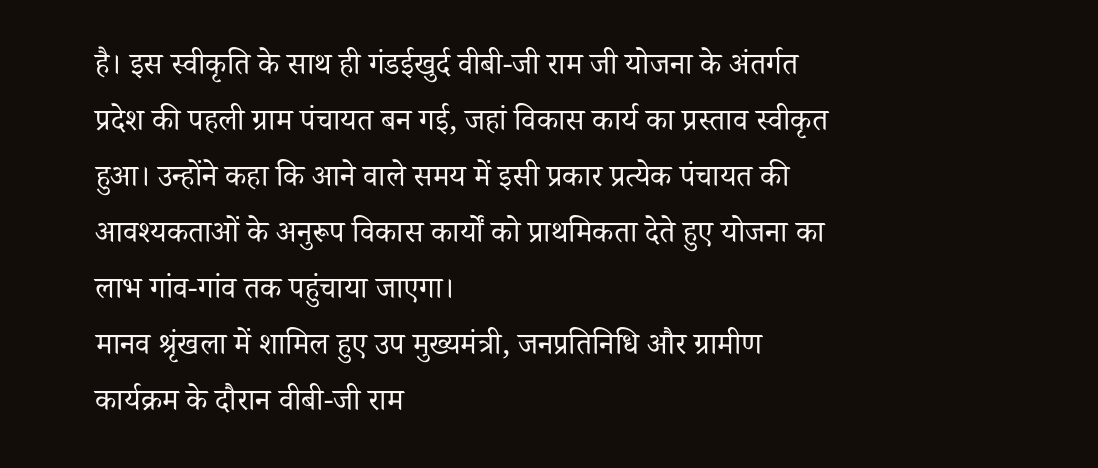है। इस स्वीकृति के साथ ही गंडईखुर्द वीबी-जी राम जी योजना के अंतर्गत प्रदेश की पहली ग्राम पंचायत बन गई, जहां विकास कार्य का प्रस्ताव स्वीकृत हुआ। उन्होंने कहा कि आने वाले समय में इसी प्रकार प्रत्येक पंचायत की आवश्यकताओं के अनुरूप विकास कार्यों को प्राथमिकता देते हुए योजना का लाभ गांव-गांव तक पहुंचाया जाएगा।
मानव श्रृंखला में शामिल हुए उप मुख्यमंत्री, जनप्रतिनिधि और ग्रामीण
कार्यक्रम के दौरान वीबी-जी राम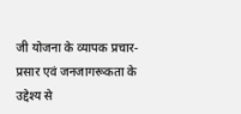जी योजना के व्यापक प्रचार-प्रसार एवं जनजागरूकता के उद्देश्य से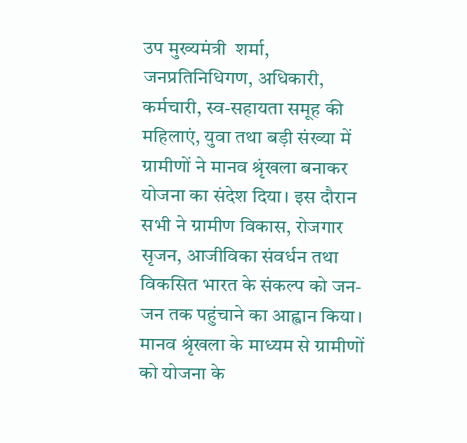उप मुख्यमंत्री  शर्मा, जनप्रतिनिधिगण, अधिकारी, कर्मचारी, स्व-सहायता समूह की महिलाएं, युवा तथा बड़ी संख्या में ग्रामीणों ने मानव श्रृंखला बनाकर योजना का संदेश दिया। इस दौरान सभी ने ग्रामीण विकास, रोजगार सृजन, आजीविका संवर्धन तथा विकसित भारत के संकल्प को जन-जन तक पहुंचाने का आह्वान किया। मानव श्रृंखला के माध्यम से ग्रामीणों को योजना के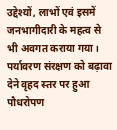उद्देश्यों, लाभों एवं इसमें जनभागीदारी के महत्व से भी अवगत कराया गया।
पर्यावरण संरक्षण को बढ़ावा देने वृहद स्तर पर हुआ पौधरोपण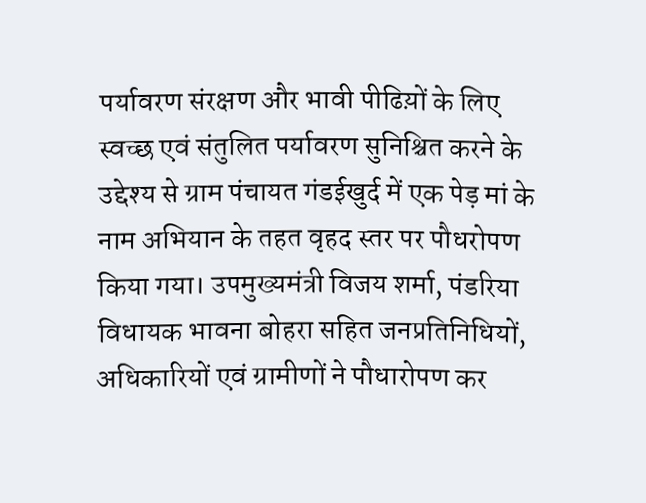पर्यावरण संरक्षण और भावी पीढिय़ों के लिए स्वच्छ एवं संतुलित पर्यावरण सुनिश्चित करने के उद्देश्य से ग्राम पंचायत गंडईखुर्द में एक पेड़ मां के नाम अभियान के तहत वृहद स्तर पर पौधरोपण किया गया। उपमुख्यमंत्री विजय शर्मा, पंडरिया विधायक भावना बोहरा सहित जनप्रतिनिधियों, अधिकारियों एवं ग्रामीणों ने पौधारोपण कर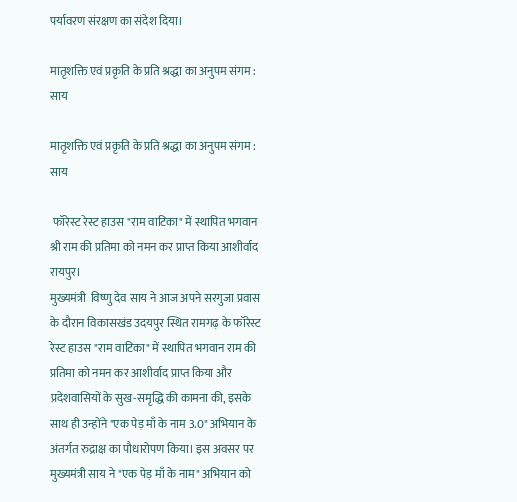पर्यावरण संरक्षण का संदेश दिया।

मातृशक्ति एवं प्रकृति के प्रति श्रद्धा का अनुपम संगम : साय

मातृशक्ति एवं प्रकृति के प्रति श्रद्धा का अनुपम संगम : साय

 फॉरेस्ट रेस्ट हाउस "राम वाटिका" में स्थापित भगवान श्री राम की प्रतिमा को नमन कर प्राप्त किया आशीर्वाद
रायपुर।
मुख्यमंत्री  विष्णु देव साय ने आज अपने सरगुजा प्रवास के दौरान विकासखंड उदयपुर स्थित रामगढ़ के फॉरेस्ट रेस्ट हाउस "राम वाटिका" में स्थापित भगवान राम की प्रतिमा को नमन कर आशीर्वाद प्राप्त किया और प्रदेशवासियों के सुख-समृद्धि की कामना की, इसके साथ ही उन्होंने "एक पेड़ माँ के नाम 3.0" अभियान के अंतर्गत रुद्राक्ष का पौधारोपण किया। इस अवसर पर मुख्यमंत्री साय ने "एक पेड़ माँ के नाम" अभियान को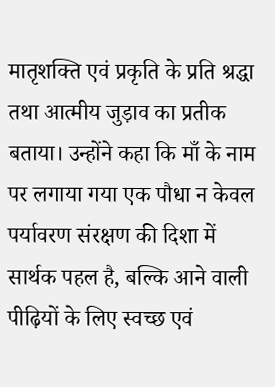मातृशक्ति एवं प्रकृति के प्रति श्रद्धा तथा आत्मीय जुड़ाव का प्रतीक बताया। उन्होंने कहा कि माँ के नाम पर लगाया गया एक पौधा न केवल पर्यावरण संरक्षण की दिशा में सार्थक पहल है, बल्कि आने वाली पीढ़ियों के लिए स्वच्छ एवं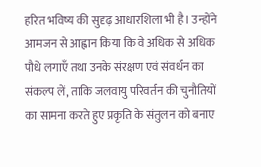हरित भविष्य की सुदृढ़ आधारशिला भी है। उन्होंने आमजन से आह्वान किया कि वे अधिक से अधिक पौधे लगाएँ तथा उनके संरक्षण एवं संवर्धन का संकल्प लें, ताकि जलवायु परिवर्तन की चुनौतियों का सामना करते हुए प्रकृति के संतुलन को बनाए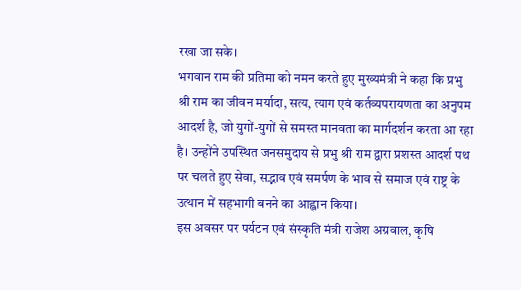रखा जा सके।
भगवान राम की प्रतिमा को नमन करते हुए मुख्यमंत्री ने कहा कि प्रभु श्री राम का जीवन मर्यादा, सत्य, त्याग एवं कर्तव्यपरायणता का अनुपम आदर्श है, जो युगों-युगों से समस्त मानवता का मार्गदर्शन करता आ रहा है। उन्होंने उपस्थित जनसमुदाय से प्रभु श्री राम द्वारा प्रशस्त आदर्श पथ पर चलते हुए सेवा, सद्भाव एवं समर्पण के भाव से समाज एवं राष्ट्र के उत्थान में सहभागी बनने का आह्वान किया।
इस अवसर पर पर्यटन एवं संस्कृति मंत्री राजेश अग्रवाल, कृषि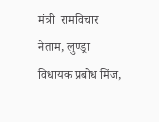मंत्री  रामविचार नेताम, लुण्ड्रा विधायक प्रबोध मिंज,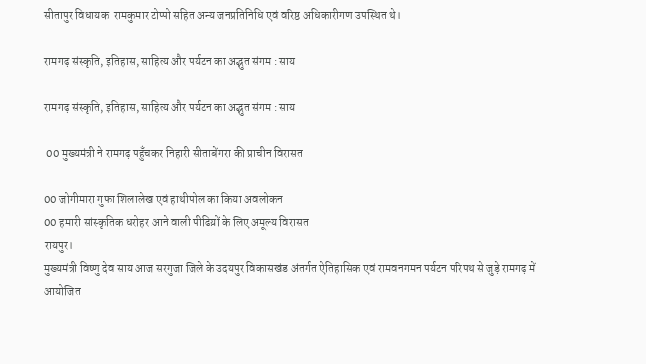सीतापुर विधायक  रामकुमार टोप्पो सहित अन्य जनप्रतिनिधि एवं वरिष्ठ अधिकारीगण उपस्थित थे।

रामगढ़ संस्कृति, इतिहास, साहित्य और पर्यटन का अद्भुत संगम : साय

रामगढ़ संस्कृति, इतिहास, साहित्य और पर्यटन का अद्भुत संगम : साय

 00 मुख्यमंत्री ने रामगढ़ पहुँचकर निहारी सीताबेंगरा की प्राचीन विरासत

00 जोगीमारा गुफा शिलालेख एवं हाथीपोल का किया अवलोकन
00 हमारी सांस्कृतिक धरोहर आने वाली पीढिय़ों के लिए अमूल्य विरासत
रायपुर।
मुख्यमंत्री विष्णु देव साय आज सरगुजा जिले के उदयपुर विकासखंड अंतर्गत ऐतिहासिक एवं रामवनगमन पर्यटन परिपथ से जुड़े रामगढ़ में आयोजित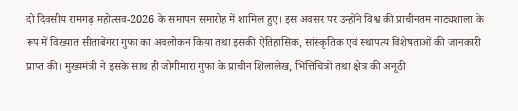दो दिवसीय रामगढ़ महोत्सव-2026 के समापन समारोह में शामिल हुए। इस अवसर पर उन्होंने विश्व की प्राचीनतम नाट्यशाला के रूप में विख्यात सीताबेंगरा गुफा का अवलोकन किया तथा इसकी ऐतिहासिक, सांस्कृतिक एवं स्थापत्य विशेषताओं की जानकारी प्राप्त की। मुख्यमंत्री ने इसके साथ ही जोगीमारा गुफा के प्राचीन शिलालेख, भित्तिचित्रों तथा क्षेत्र की अनूठी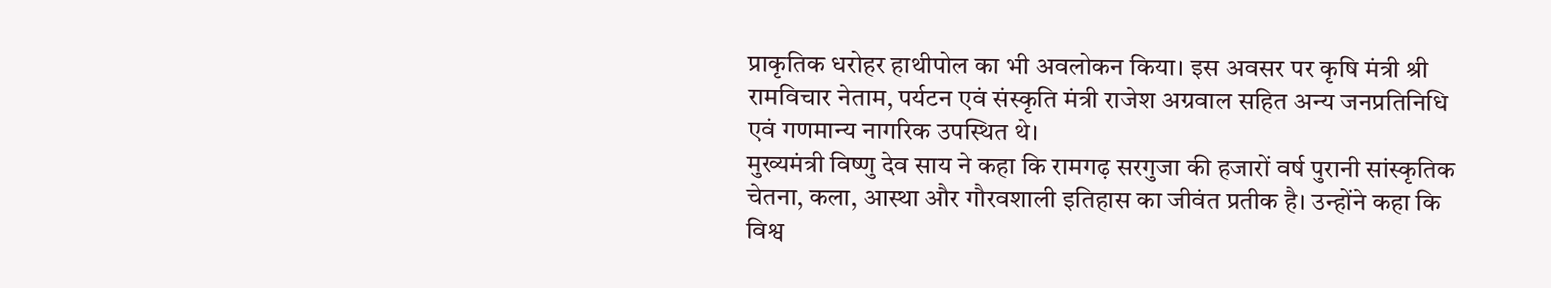प्राकृतिक धरोहर हाथीपोल का भी अवलोकन किया। इस अवसर पर कृषि मंत्री श्री रामविचार नेताम, पर्यटन एवं संस्कृति मंत्री राजेश अग्रवाल सहित अन्य जनप्रतिनिधि एवं गणमान्य नागरिक उपस्थित थे।
मुख्यमंत्री विष्णु देव साय ने कहा कि रामगढ़ सरगुजा की हजारों वर्ष पुरानी सांस्कृतिक चेतना, कला, आस्था और गौरवशाली इतिहास का जीवंत प्रतीक है। उन्होंने कहा कि विश्व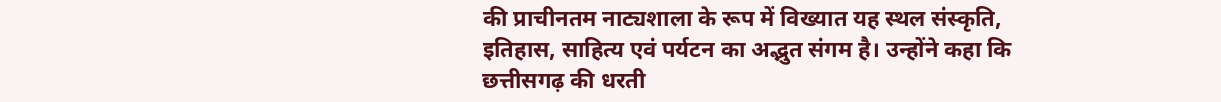की प्राचीनतम नाट्यशाला के रूप में विख्यात यह स्थल संस्कृति, इतिहास, साहित्य एवं पर्यटन का अद्भुत संगम है। उन्होंने कहा कि छत्तीसगढ़ की धरती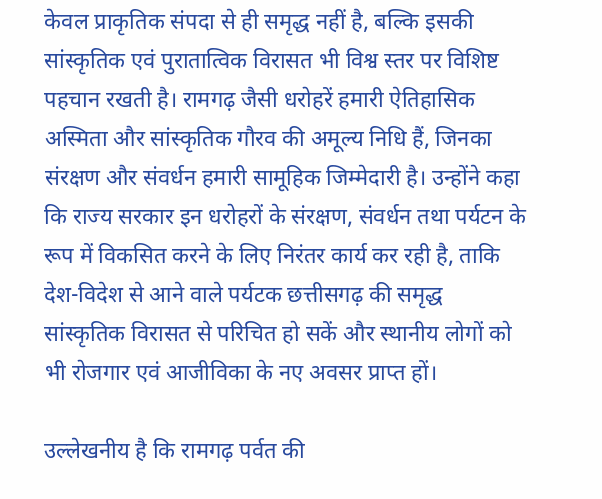केवल प्राकृतिक संपदा से ही समृद्ध नहीं है, बल्कि इसकी सांस्कृतिक एवं पुरातात्विक विरासत भी विश्व स्तर पर विशिष्ट पहचान रखती है। रामगढ़ जैसी धरोहरें हमारी ऐतिहासिक अस्मिता और सांस्कृतिक गौरव की अमूल्य निधि हैं, जिनका संरक्षण और संवर्धन हमारी सामूहिक जिम्मेदारी है। उन्होंने कहा कि राज्य सरकार इन धरोहरों के संरक्षण, संवर्धन तथा पर्यटन के रूप में विकसित करने के लिए निरंतर कार्य कर रही है, ताकि देश-विदेश से आने वाले पर्यटक छत्तीसगढ़ की समृद्ध सांस्कृतिक विरासत से परिचित हो सकें और स्थानीय लोगों को भी रोजगार एवं आजीविका के नए अवसर प्राप्त हों।

उल्लेखनीय है कि रामगढ़ पर्वत की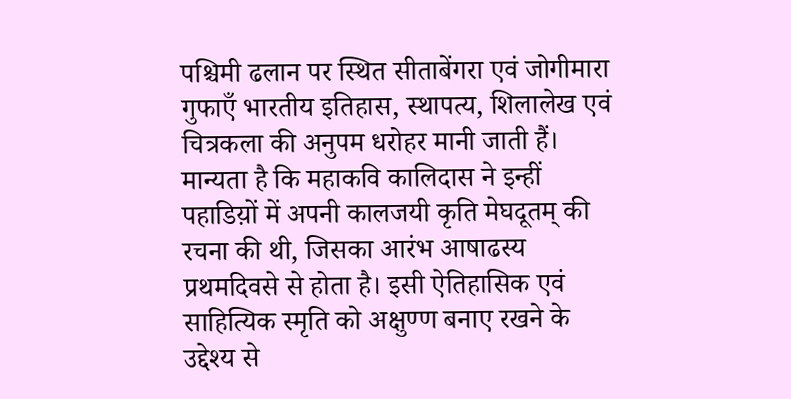पश्चिमी ढलान पर स्थित सीताबेंगरा एवं जोगीमारा गुफाएँ भारतीय इतिहास, स्थापत्य, शिलालेख एवं चित्रकला की अनुपम धरोहर मानी जाती हैं। मान्यता है कि महाकवि कालिदास ने इन्हीं पहाडिय़ों में अपनी कालजयी कृति मेघदूतम् की रचना की थी, जिसका आरंभ आषाढस्य प्रथमदिवसे से होता है। इसी ऐतिहासिक एवं साहित्यिक स्मृति को अक्षुण्ण बनाए रखने के उद्देश्य से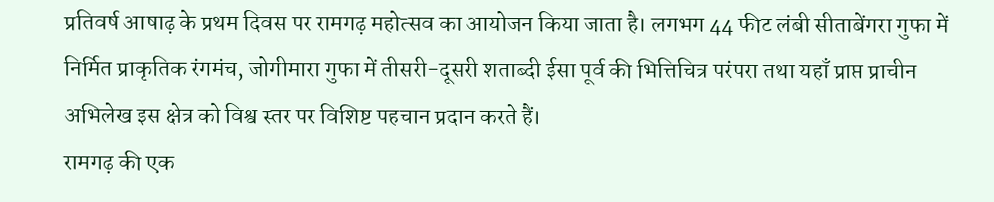प्रतिवर्ष आषाढ़ के प्रथम दिवस पर रामगढ़ महोत्सव का आयोजन किया जाता है। लगभग 44 फीट लंबी सीताबेंगरा गुफा में निर्मित प्राकृतिक रंगमंच, जोगीमारा गुफा में तीसरी-दूसरी शताब्दी ईसा पूर्व की भित्तिचित्र परंपरा तथा यहाँ प्राप्त प्राचीन अभिलेख इस क्षेत्र को विश्व स्तर पर विशिष्ट पहचान प्रदान करते हैं।
रामगढ़ की एक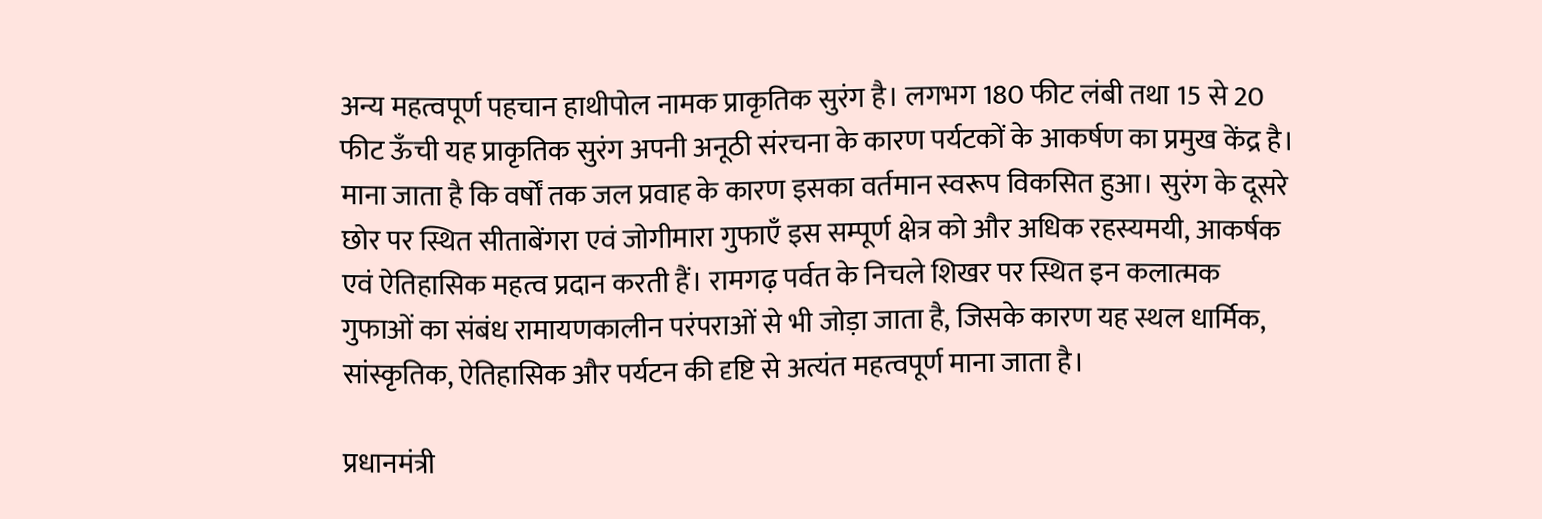अन्य महत्वपूर्ण पहचान हाथीपोल नामक प्राकृतिक सुरंग है। लगभग 180 फीट लंबी तथा 15 से 20 फीट ऊँची यह प्राकृतिक सुरंग अपनी अनूठी संरचना के कारण पर्यटकों के आकर्षण का प्रमुख केंद्र है। माना जाता है कि वर्षों तक जल प्रवाह के कारण इसका वर्तमान स्वरूप विकसित हुआ। सुरंग के दूसरे छोर पर स्थित सीताबेंगरा एवं जोगीमारा गुफाएँ इस सम्पूर्ण क्षेत्र को और अधिक रहस्यमयी, आकर्षक एवं ऐतिहासिक महत्व प्रदान करती हैं। रामगढ़ पर्वत के निचले शिखर पर स्थित इन कलात्मक गुफाओं का संबंध रामायणकालीन परंपराओं से भी जोड़ा जाता है, जिसके कारण यह स्थल धार्मिक, सांस्कृतिक, ऐतिहासिक और पर्यटन की दृष्टि से अत्यंत महत्वपूर्ण माना जाता है।

प्रधानमंत्री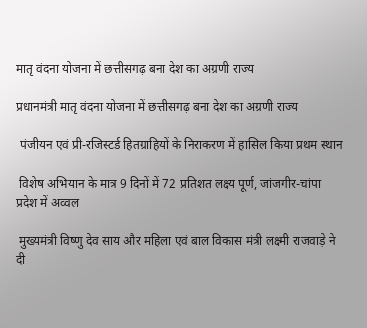मातृ वंदना योजना में छत्तीसगढ़ बना देश का अग्रणी राज्य

प्रधानमंत्री मातृ वंदना योजना में छत्तीसगढ़ बना देश का अग्रणी राज्य

 पंजीयन एवं प्री-रजिस्टर्ड हितग्राहियों के निराकरण में हासिल किया प्रथम स्थान

 विशेष अभियान के मात्र 9 दिनों में 72 प्रतिशत लक्ष्य पूर्ण, जांजगीर-चांपा प्रदेश में अव्वल

 मुख्यमंत्री विष्णु देव साय और महिला एवं बाल विकास मंत्री लक्ष्मी राजवाड़े ने दी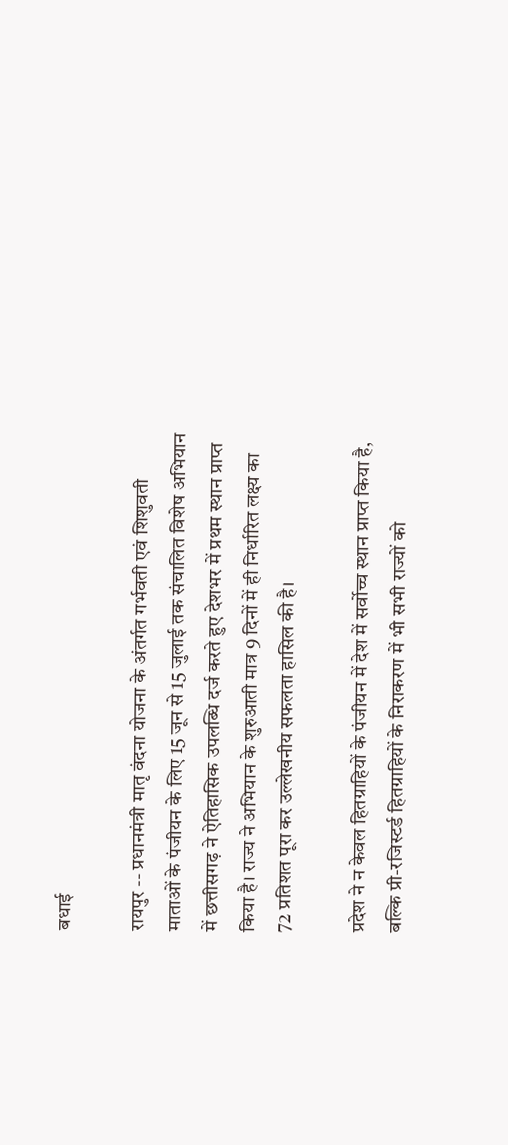बधाई

रायपुर -- प्रधानमंत्री मातृ वंदना योजना के अंतर्गत गर्भवती एवं शिशुवती माताओं के पंजीयन के लिए 15 जून से 15 जुलाई तक संचालित विशेष अभियान में छत्तीसगढ़ ने ऐतिहासिक उपलब्धि दर्ज करते हुए देशभर में प्रथम स्थान प्राप्त किया है। राज्य ने अभियान के शुरुआती मात्र 9 दिनों में ही निर्धारित लक्ष्य का 72 प्रतिशत पूरा कर उल्लेखनीय सफलता हासिल की है।

प्रदेश ने न केवल हितग्राहियों के पंजीयन में देश में सर्वोच्च स्थान प्राप्त किया है, बल्कि प्री-रजिस्टर्ड हितग्राहियों के निराकरण में भी सभी राज्यों को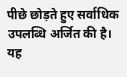पीछे छोड़ते हुए सर्वाधिक उपलब्धि अर्जित की है। यह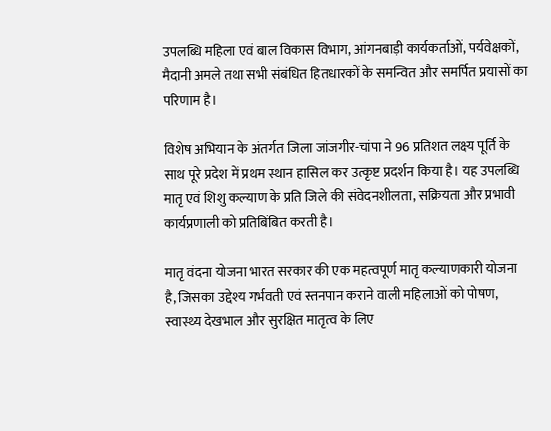उपलब्धि महिला एवं बाल विकास विभाग, आंगनबाड़ी कार्यकर्ताओं, पर्यवेक्षकों, मैदानी अमले तथा सभी संबंधित हितधारकों के समन्वित और समर्पित प्रयासों का परिणाम है।

विशेष अभियान के अंतर्गत जिला जांजगीर-चांपा ने 96 प्रतिशत लक्ष्य पूर्ति के साथ पूरे प्रदेश में प्रथम स्थान हासिल कर उत्कृष्ट प्रदर्शन किया है। यह उपलब्धि मातृ एवं शिशु कल्याण के प्रति जिले की संवेदनशीलता, सक्रियता और प्रभावी कार्यप्रणाली को प्रतिबिंबित करती है।

मातृ वंदना योजना भारत सरकार की एक महत्वपूर्ण मातृ कल्याणकारी योजना है, जिसका उद्देश्य गर्भवती एवं स्तनपान कराने वाली महिलाओं को पोषण, स्वास्थ्य देखभाल और सुरक्षित मातृत्व के लिए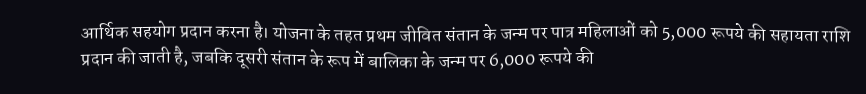आर्थिक सहयोग प्रदान करना है। योजना के तहत प्रथम जीवित संतान के जन्म पर पात्र महिलाओं को 5,000 रूपये की सहायता राशि प्रदान की जाती है, जबकि दूसरी संतान के रूप में बालिका के जन्म पर 6,000 रूपये की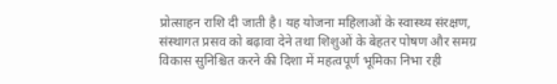प्रोत्साहन राशि दी जाती है। यह योजना महिलाओं के स्वास्थ्य संरक्षण, संस्थागत प्रसव को बढ़ावा देने तथा शिशुओं के बेहतर पोषण और समग्र विकास सुनिश्चित करने की दिशा में महत्वपूर्ण भूमिका निभा रही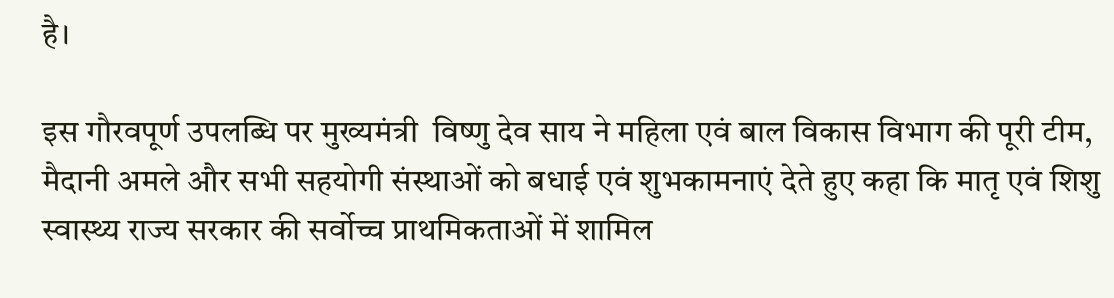है।

इस गौरवपूर्ण उपलब्धि पर मुख्यमंत्री  विष्णु देव साय ने महिला एवं बाल विकास विभाग की पूरी टीम, मैदानी अमले और सभी सहयोगी संस्थाओं को बधाई एवं शुभकामनाएं देते हुए कहा कि मातृ एवं शिशु स्वास्थ्य राज्य सरकार की सर्वोच्च प्राथमिकताओं में शामिल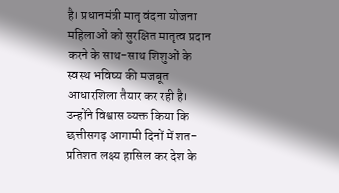है। प्रधानमंत्री मातृ वंदना योजना महिलाओं को सुरक्षित मातृत्व प्रदान करने के साथ-साथ शिशुओं के स्वस्थ भविष्य की मजबूत आधारशिला तैयार कर रही है। उन्होंने विश्वास व्यक्त किया कि छत्तीसगढ़ आगामी दिनों में शत-प्रतिशत लक्ष्य हासिल कर देश के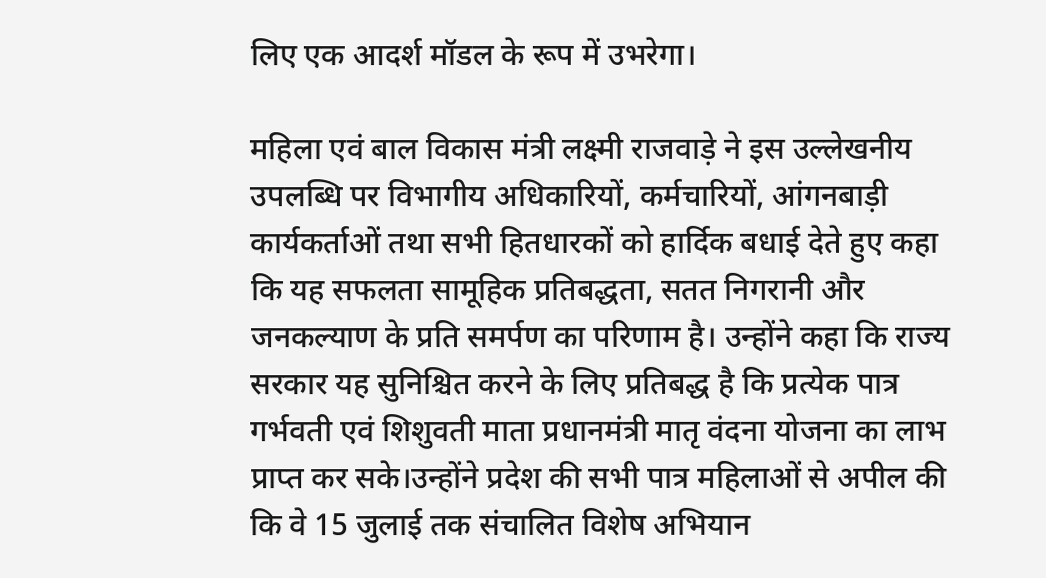लिए एक आदर्श मॉडल के रूप में उभरेगा।

महिला एवं बाल विकास मंत्री लक्ष्मी राजवाड़े ने इस उल्लेखनीय उपलब्धि पर विभागीय अधिकारियों, कर्मचारियों, आंगनबाड़ी कार्यकर्ताओं तथा सभी हितधारकों को हार्दिक बधाई देते हुए कहा कि यह सफलता सामूहिक प्रतिबद्धता, सतत निगरानी और जनकल्याण के प्रति समर्पण का परिणाम है। उन्होंने कहा कि राज्य सरकार यह सुनिश्चित करने के लिए प्रतिबद्ध है कि प्रत्येक पात्र गर्भवती एवं शिशुवती माता प्रधानमंत्री मातृ वंदना योजना का लाभ प्राप्त कर सके।उन्होंने प्रदेश की सभी पात्र महिलाओं से अपील की कि वे 15 जुलाई तक संचालित विशेष अभियान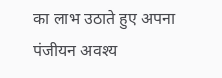का लाभ उठाते हुए अपना पंजीयन अवश्य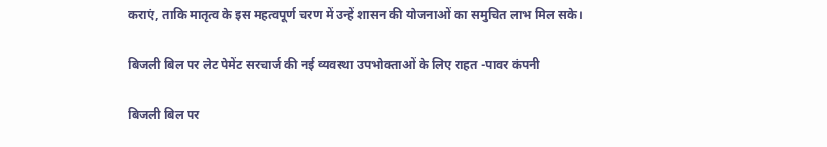कराएं, ताकि मातृत्व के इस महत्वपूर्ण चरण में उन्हें शासन की योजनाओं का समुचित लाभ मिल सके।

बिजली बिल पर लेट पेमेंट सरचार्ज की नई व्यवस्था उपभोक्ताओं के लिए राहत -पावर कंपनी

बिजली बिल पर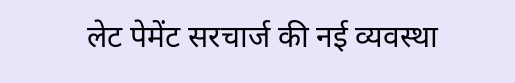लेट पेमेंट सरचार्ज की नई व्यवस्था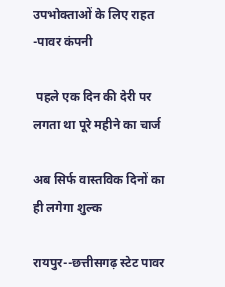उपभोक्ताओं के लिए राहत -पावर कंपनी

 पहले एक दिन की देरी पर लगता था पूरे महीने का चार्ज

अब सिर्फ वास्तविक दिनों का ही लगेगा शुल्क

रायपुर--छत्तीसगढ़ स्टेट पावर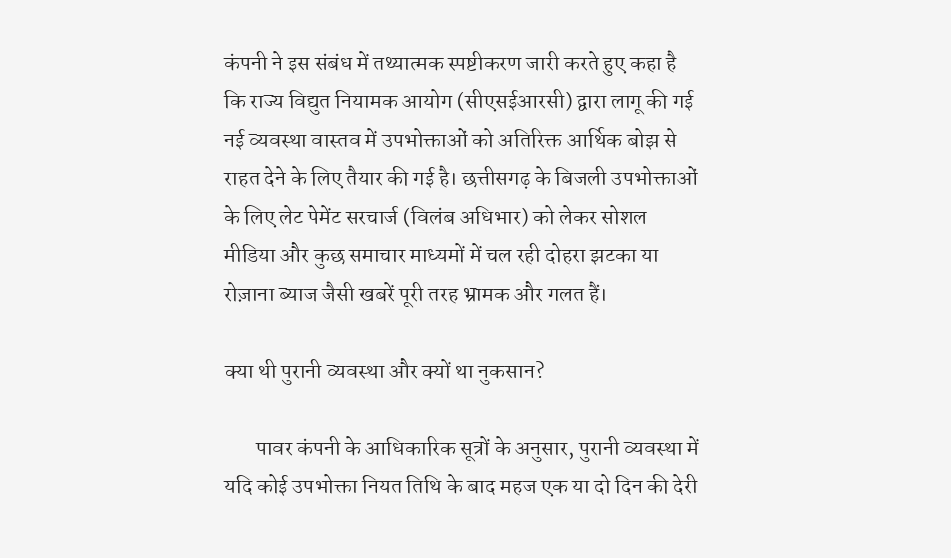कंपनी ने इस संबंध में तथ्यात्मक स्पष्टीकरण जारी करते हुए कहा है कि राज्य विद्युत नियामक आयोग (सीएसईआरसी) द्वारा लागू की गई नई व्यवस्था वास्तव में उपभोक्ताओं को अतिरिक्त आर्थिक बोझ से राहत देने के लिए तैयार की गई है। छत्तीसगढ़ के बिजली उपभोक्ताओं के लिए लेट पेमेंट सरचार्ज (विलंब अधिभार) को लेकर सोशल मीडिया और कुछ समाचार माध्यमों में चल रही दोहरा झटका या रोज़ाना ब्याज जैसी खबरें पूरी तरह भ्रामक और गलत हैं।

क्या थी पुरानी व्यवस्था और क्यों था नुकसान?

       पावर कंपनी के आधिकारिक सूत्रों के अनुसार, पुरानी व्यवस्था में यदि कोई उपभोक्ता नियत तिथि के बाद महज एक या दो दिन की देरी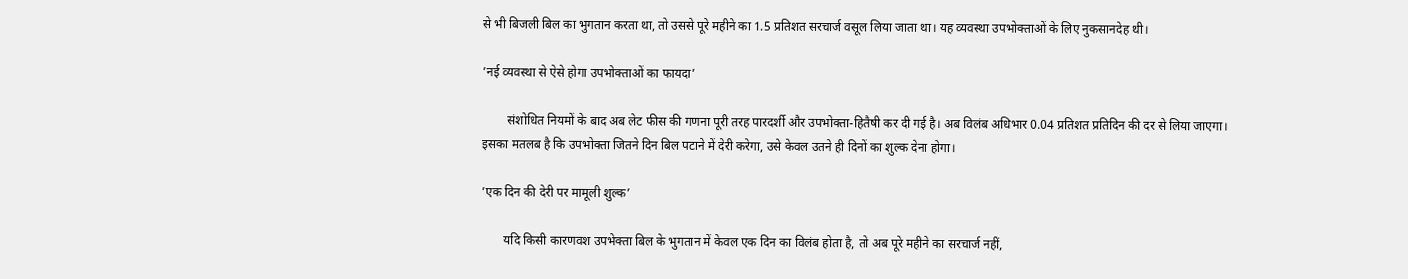से भी बिजली बिल का भुगतान करता था, तो उससे पूरे महीने का 1.5 प्रतिशत सरचार्ज वसूल लिया जाता था। यह व्यवस्था उपभोक्ताओं के लिए नुकसानदेह थी।

’नई व्यवस्था से ऐसे होगा उपभोक्ताओं का फायदा’

        संशोधित नियमों के बाद अब लेट फीस की गणना पूरी तरह पारदर्शी और उपभोक्ता-हितैषी कर दी गई है। अब विलंब अधिभार 0.04 प्रतिशत प्रतिदिन की दर से लिया जाएगा। इसका मतलब है कि उपभोक्ता जितने दिन बिल पटाने में देरी करेगा, उसे केवल उतने ही दिनों का शुल्क देना होगा।

’एक दिन की देरी पर मामूली शुल्क’

       यदि किसी कारणवश उपभेक्ता बिल के भुगतान में केवल एक दिन का विलंब होता है, तो अब पूरे महीने का सरचार्ज नहीं,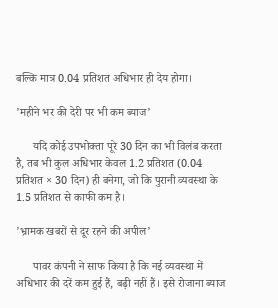बल्कि मात्र 0.04 प्रतिशत अधिभार ही देय होगा।

’महीने भर की देरी पर भी कम ब्याज’

      यदि कोई उपभोक्ता पूरे 30 दिन का भी विलंब करता है, तब भी कुल अधिभार केवल 1.2 प्रतिशत (0.04 प्रतिशत × 30 दिन) ही बनेगा, जो कि पुरानी व्यवस्था के 1.5 प्रतिशत से काफी कम है।

’भ्रामक खबरों से दूर रहने की अपील’

      पावर कंपनी ने साफ किया है कि नई व्यवस्था में अधिभार की दरें कम हुई हैं, बढ़ी नहीं हैं। इसे रोजाना ब्याज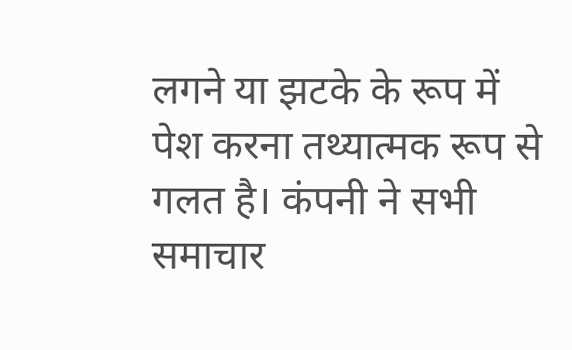लगने या झटके के रूप में पेश करना तथ्यात्मक रूप से गलत है। कंपनी ने सभी समाचार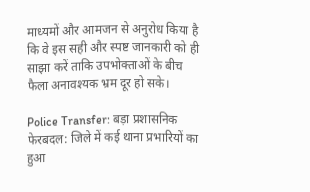माध्यमों और आमजन से अनुरोध किया है कि वे इस सही और स्पष्ट जानकारी को ही साझा करें ताकि उपभोक्ताओं के बीच फैला अनावश्यक भ्रम दूर हो सके।

Police Transfer: बड़ा प्रशासनिक फेरबदल: जिले में कई थाना प्रभारियों का हुआ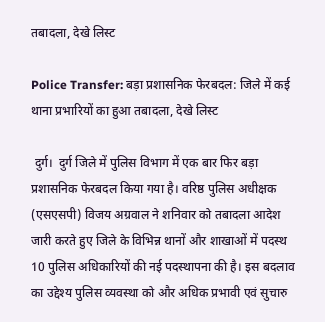तबादला, देखे लिस्ट

Police Transfer: बड़ा प्रशासनिक फेरबदल: जिले में कई थाना प्रभारियों का हुआ तबादला, देखे लिस्ट

 दुर्ग।  दुर्ग जिले में पुलिस विभाग में एक बार फिर बड़ा प्रशासनिक फेरबदल किया गया है। वरिष्ठ पुलिस अधीक्षक (एसएसपी) विजय अग्रवाल ने शनिवार को तबादला आदेश जारी करते हुए जिले के विभिन्न थानों और शाखाओं में पदस्थ 10 पुलिस अधिकारियों की नई पदस्थापना की है। इस बदलाव का उद्देश्य पुलिस व्यवस्था को और अधिक प्रभावी एवं सुचारु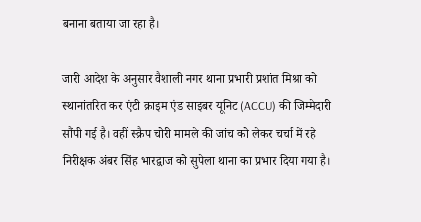बनाना बताया जा रहा है।

जारी आदेश के अनुसार वैशाली नगर थाना प्रभारी प्रशांत मिश्रा को स्थानांतरित कर एंटी क्राइम एंड साइबर यूनिट (ACCU) की जिम्मेदारी सौंपी गई है। वहीं स्क्रैप चोरी मामले की जांच को लेकर चर्चा में रहे निरीक्षक अंबर सिंह भारद्वाज को सुपेला थाना का प्रभार दिया गया है।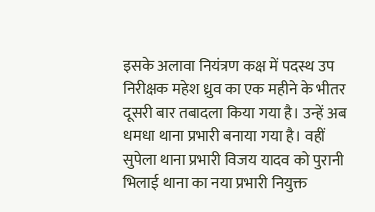इसके अलावा नियंत्रण कक्ष में पदस्थ उप निरीक्षक महेश ध्रुव का एक महीने के भीतर दूसरी बार तबादला किया गया है। उन्हें अब धमधा थाना प्रभारी बनाया गया है। वहीं सुपेला थाना प्रभारी विजय यादव को पुरानी भिलाई थाना का नया प्रभारी नियुक्त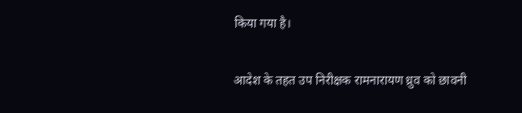किया गया है।

आदेश के तहत उप निरीक्षक रामनारायण ध्रुव को छावनी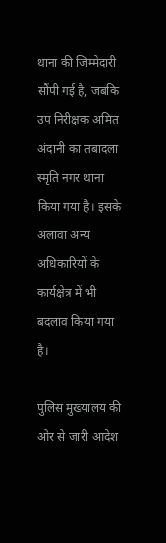थाना की जिम्मेदारी सौंपी गई है, जबकि उप निरीक्षक अमित अंदानी का तबादला स्मृति नगर थाना किया गया है। इसके अलावा अन्य अधिकारियों के कार्यक्षेत्र में भी बदलाव किया गया है।

पुलिस मुख्यालय की ओर से जारी आदेश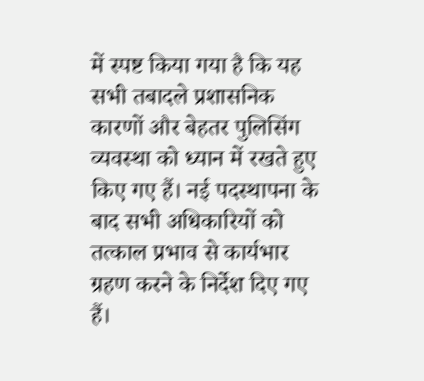में स्पष्ट किया गया है कि यह सभी तबादले प्रशासनिक कारणों और बेहतर पुलिसिंग व्यवस्था को ध्यान में रखते हुए किए गए हैं। नई पदस्थापना के बाद सभी अधिकारियों को तत्काल प्रभाव से कार्यभार ग्रहण करने के निर्देश दिए गए हैं।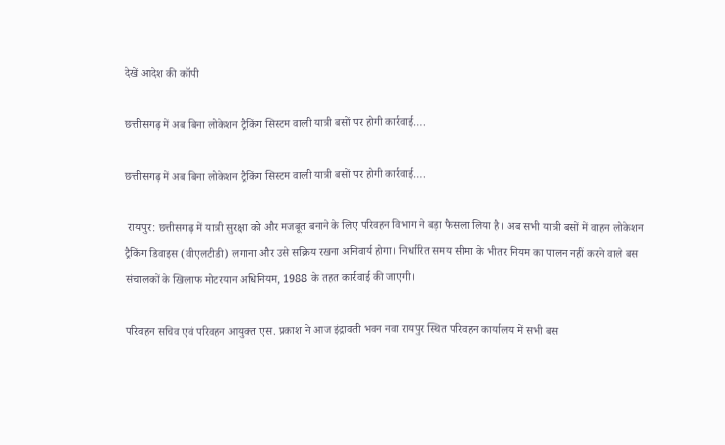देखें आदेश की कॉपी

छत्तीसगढ़ में अब बिना लोकेशन ट्रैकिंग सिस्टम वाली यात्री बसों पर होगी कार्रवाई….

छत्तीसगढ़ में अब बिना लोकेशन ट्रैकिंग सिस्टम वाली यात्री बसों पर होगी कार्रवाई….

 रायपुर: छत्तीसगढ़ में यात्री सुरक्षा को और मजबूत बनाने के लिए परिवहन विभाग ने बड़ा फैसला लिया है। अब सभी यात्री बसों में वाहन लोकेशन ट्रैकिंग डिवाइस (वीएलटीडी) लगाना और उसे सक्रिय रखना अनिवार्य होगा। निर्धारित समय सीमा के भीतर नियम का पालन नहीं करने वाले बस संचालकों के खिलाफ मोटरयान अधिनियम, 1988 के तहत कार्रवाई की जाएगी।

परिवहन सचिव एवं परिवहन आयुक्त एस. प्रकाश ने आज इंद्रावती भवन नवा रायपुर स्थित परिवहन कार्यालय में सभी बस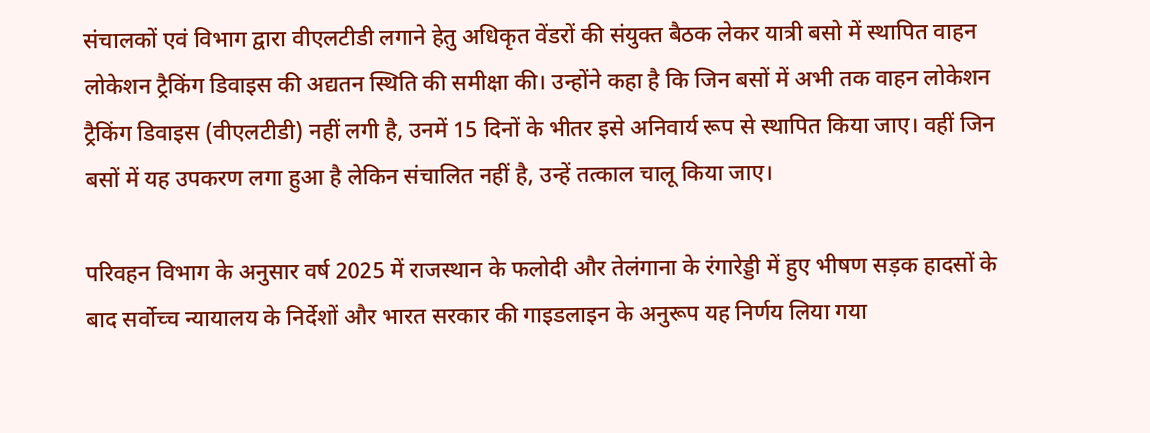संचालकों एवं विभाग द्वारा वीएलटीडी लगाने हेतु अधिकृत वेंडरों की संयुक्त बैठक लेकर यात्री बसो में स्थापित वाहन लोकेशन ट्रैकिंग डिवाइस की अद्यतन स्थिति की समीक्षा की। उन्होंने कहा है कि जिन बसों में अभी तक वाहन लोकेशन ट्रैकिंग डिवाइस (वीएलटीडी) नहीं लगी है, उनमें 15 दिनों के भीतर इसे अनिवार्य रूप से स्थापित किया जाए। वहीं जिन बसों में यह उपकरण लगा हुआ है लेकिन संचालित नहीं है, उन्हें तत्काल चालू किया जाए।

परिवहन विभाग के अनुसार वर्ष 2025 में राजस्थान के फलोदी और तेलंगाना के रंगारेड्डी में हुए भीषण सड़क हादसों के बाद सर्वोच्च न्यायालय के निर्देशों और भारत सरकार की गाइडलाइन के अनुरूप यह निर्णय लिया गया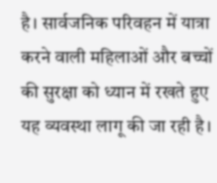है। सार्वजनिक परिवहन में यात्रा करने वाली महिलाओं और बच्चों की सुरक्षा को ध्यान में रखते हुए यह व्यवस्था लागू की जा रही है।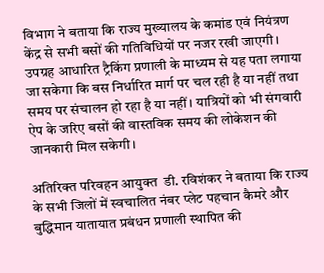विभाग ने बताया कि राज्य मुख्यालय के कमांड एवं नियंत्रण केंद्र से सभी बसों की गतिविधियों पर नजर रखी जाएगी। उपग्रह आधारित ट्रैकिंग प्रणाली के माध्यम से यह पता लगाया जा सकेगा कि बस निर्धारित मार्ग पर चल रही है या नहीं तथा समय पर संचालन हो रहा है या नहीं। यात्रियों को भी संगवारी ऐप के जरिए बसों की वास्तविक समय की लोकेशन की जानकारी मिल सकेगी।

अतिरिक्त परिवहन आयुक्त  डी. रविशंकर ने बताया कि राज्य के सभी जिलों में स्वचालित नंबर प्लेट पहचान कैमरे और बुद्धिमान यातायात प्रबंधन प्रणाली स्थापित की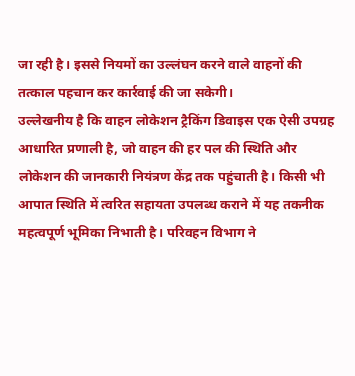जा रही है। इससे नियमों का उल्लंघन करने वाले वाहनों की तत्काल पहचान कर कार्रवाई की जा सकेगी।
उल्लेखनीय है कि वाहन लोकेशन ट्रैकिंग डिवाइस एक ऐसी उपग्रह आधारित प्रणाली है, जो वाहन की हर पल की स्थिति और लोकेशन की जानकारी नियंत्रण केंद्र तक पहुंचाती है। किसी भी आपात स्थिति में त्वरित सहायता उपलब्ध कराने में यह तकनीक महत्वपूर्ण भूमिका निभाती है। परिवहन विभाग ने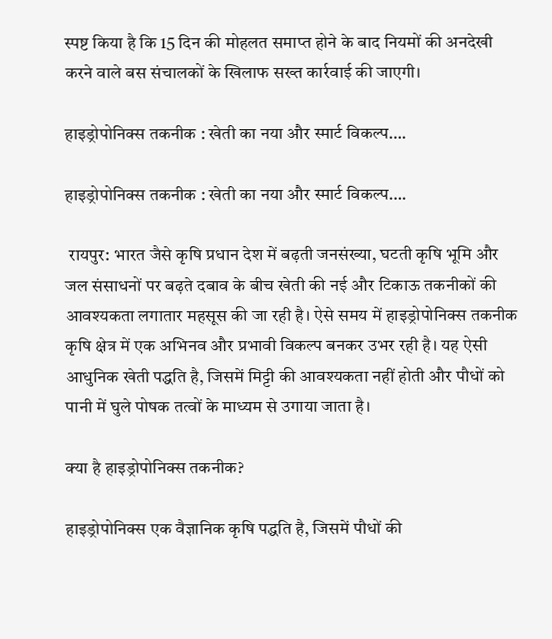स्पष्ट किया है कि 15 दिन की मोहलत समाप्त होने के बाद नियमों की अनदेखी करने वाले बस संचालकों के खिलाफ सख्त कार्रवाई की जाएगी।

हाइड्रोपोनिक्स तकनीक : खेती का नया और स्मार्ट विकल्प….

हाइड्रोपोनिक्स तकनीक : खेती का नया और स्मार्ट विकल्प….

 रायपुर: भारत जैसे कृषि प्रधान देश में बढ़ती जनसंख्या, घटती कृषि भूमि और जल संसाधनों पर बढ़ते दबाव के बीच खेती की नई और टिकाऊ तकनीकों की आवश्यकता लगातार महसूस की जा रही है। ऐसे समय में हाइड्रोपोनिक्स तकनीक कृषि क्षेत्र में एक अभिनव और प्रभावी विकल्प बनकर उभर रही है। यह ऐसी आधुनिक खेती पद्धति है, जिसमें मिट्टी की आवश्यकता नहीं होती और पौधों को पानी में घुले पोषक तत्वों के माध्यम से उगाया जाता है।

क्या है हाइड्रोपोनिक्स तकनीक?

हाइड्रोपोनिक्स एक वैज्ञानिक कृषि पद्धति है, जिसमें पौधों की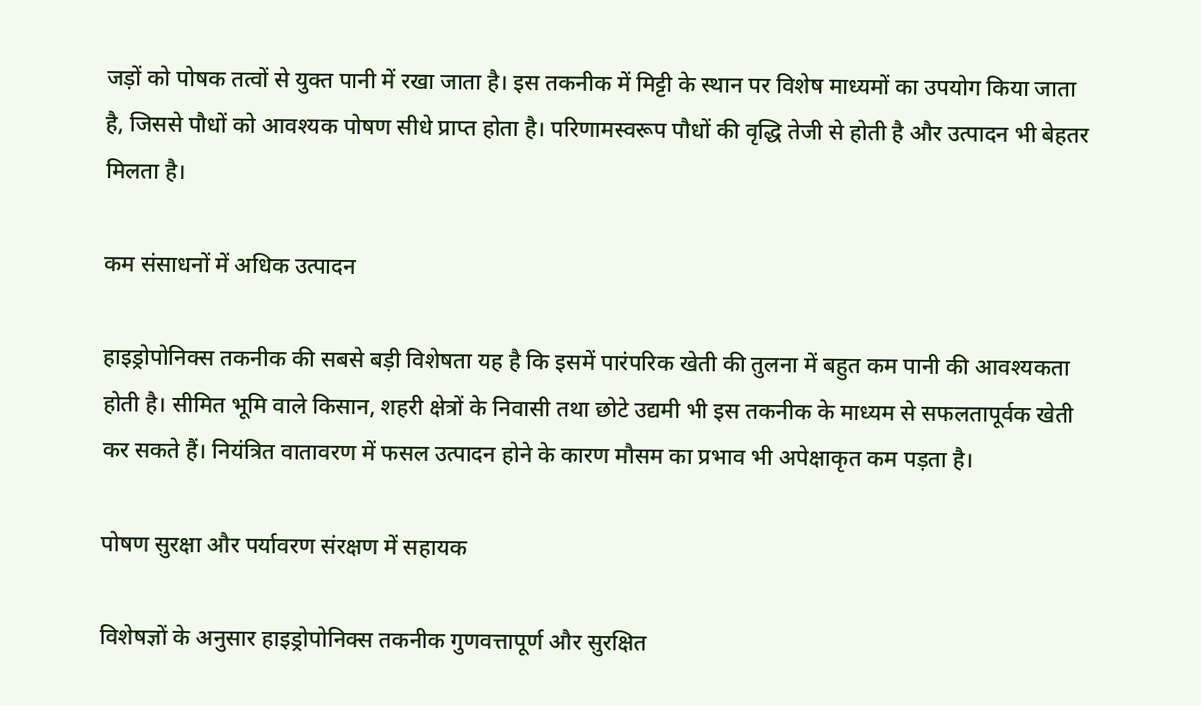जड़ों को पोषक तत्वों से युक्त पानी में रखा जाता है। इस तकनीक में मिट्टी के स्थान पर विशेष माध्यमों का उपयोग किया जाता है, जिससे पौधों को आवश्यक पोषण सीधे प्राप्त होता है। परिणामस्वरूप पौधों की वृद्धि तेजी से होती है और उत्पादन भी बेहतर मिलता है।

कम संसाधनों में अधिक उत्पादन

हाइड्रोपोनिक्स तकनीक की सबसे बड़ी विशेषता यह है कि इसमें पारंपरिक खेती की तुलना में बहुत कम पानी की आवश्यकता होती है। सीमित भूमि वाले किसान, शहरी क्षेत्रों के निवासी तथा छोटे उद्यमी भी इस तकनीक के माध्यम से सफलतापूर्वक खेती कर सकते हैं। नियंत्रित वातावरण में फसल उत्पादन होने के कारण मौसम का प्रभाव भी अपेक्षाकृत कम पड़ता है।

पोषण सुरक्षा और पर्यावरण संरक्षण में सहायक

विशेषज्ञों के अनुसार हाइड्रोपोनिक्स तकनीक गुणवत्तापूर्ण और सुरक्षित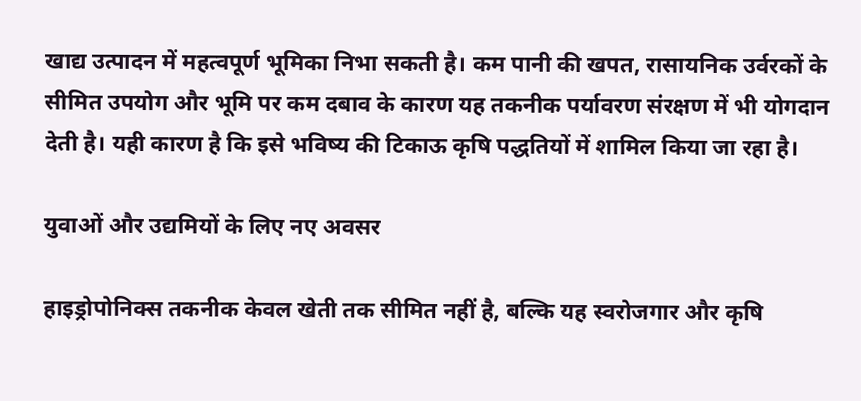खाद्य उत्पादन में महत्वपूर्ण भूमिका निभा सकती है। कम पानी की खपत, रासायनिक उर्वरकों के सीमित उपयोग और भूमि पर कम दबाव के कारण यह तकनीक पर्यावरण संरक्षण में भी योगदान देती है। यही कारण है कि इसे भविष्य की टिकाऊ कृषि पद्धतियों में शामिल किया जा रहा है।

युवाओं और उद्यमियों के लिए नए अवसर

हाइड्रोपोनिक्स तकनीक केवल खेती तक सीमित नहीं है, बल्कि यह स्वरोजगार और कृषि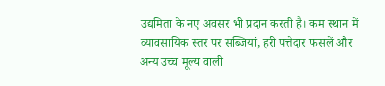उद्यमिता के नए अवसर भी प्रदान करती है। कम स्थान में व्यावसायिक स्तर पर सब्जियां, हरी पत्तेदार फसलें और अन्य उच्च मूल्य वाली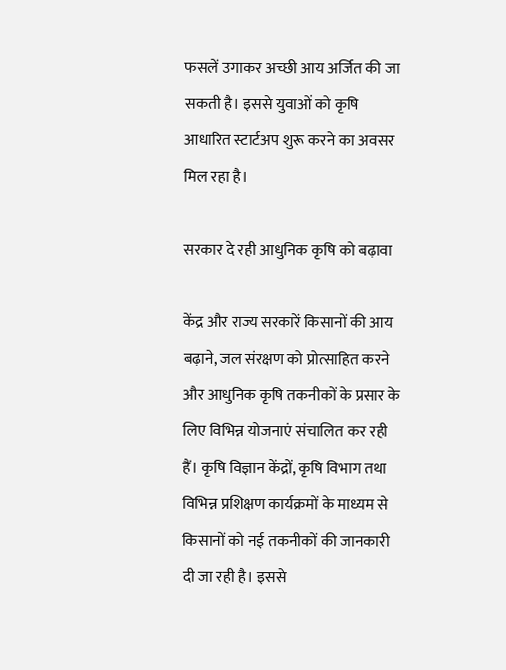फसलें उगाकर अच्छी आय अर्जित की जा सकती है। इससे युवाओं को कृषि आधारित स्टार्टअप शुरू करने का अवसर मिल रहा है।

सरकार दे रही आधुनिक कृषि को बढ़ावा

केंद्र और राज्य सरकारें किसानों की आय बढ़ाने, जल संरक्षण को प्रोत्साहित करने और आधुनिक कृषि तकनीकों के प्रसार के लिए विभिन्न योजनाएं संचालित कर रही हैं। कृषि विज्ञान केंद्रों, कृषि विभाग तथा विभिन्न प्रशिक्षण कार्यक्रमों के माध्यम से किसानों को नई तकनीकों की जानकारी दी जा रही है। इससे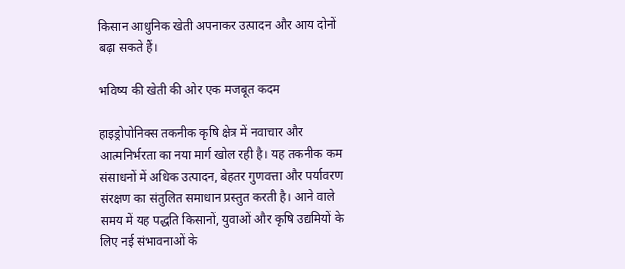किसान आधुनिक खेती अपनाकर उत्पादन और आय दोनों बढ़ा सकते हैं।

भविष्य की खेती की ओर एक मजबूत कदम

हाइड्रोपोनिक्स तकनीक कृषि क्षेत्र में नवाचार और आत्मनिर्भरता का नया मार्ग खोल रही है। यह तकनीक कम संसाधनों में अधिक उत्पादन, बेहतर गुणवत्ता और पर्यावरण संरक्षण का संतुलित समाधान प्रस्तुत करती है। आने वाले समय में यह पद्धति किसानों, युवाओं और कृषि उद्यमियों के लिए नई संभावनाओं के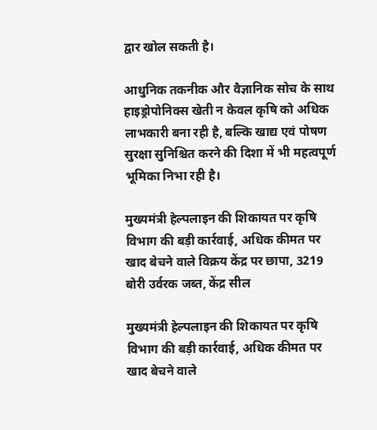द्वार खोल सकती है।

आधुनिक तकनीक और वैज्ञानिक सोच के साथ हाइड्रोपोनिक्स खेती न केवल कृषि को अधिक लाभकारी बना रही है, बल्कि खाद्य एवं पोषण सुरक्षा सुनिश्चित करने की दिशा में भी महत्वपूर्ण भूमिका निभा रही है।

मुख्यमंत्री हेल्पलाइन की शिकायत पर कृषि विभाग की बड़ी कार्रवाई, अधिक कीमत पर खाद बेचने वाले विक्रय केंद्र पर छापा, 3219 बोरी उर्वरक जब्त, केंद्र सील

मुख्यमंत्री हेल्पलाइन की शिकायत पर कृषि विभाग की बड़ी कार्रवाई, अधिक कीमत पर खाद बेचने वाले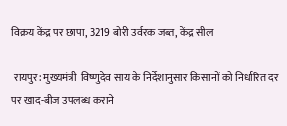विक्रय केंद्र पर छापा, 3219 बोरी उर्वरक जब्त, केंद्र सील

 रायपुर: मुख्यमंत्री  विष्णुदेव साय के निर्देशानुसार किसानों को निर्धारित दर पर खाद-बीज उपलब्ध कराने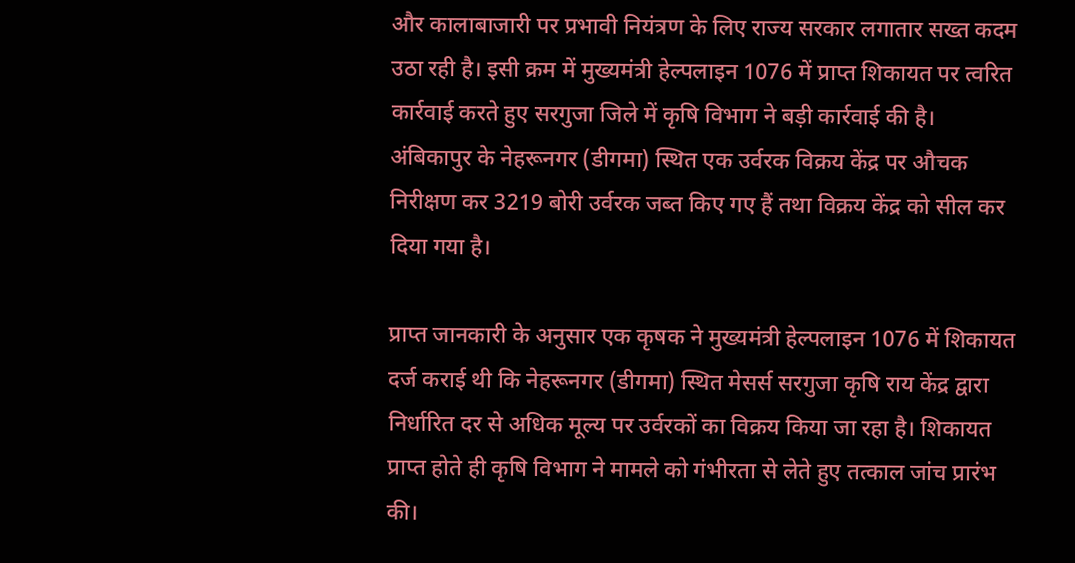और कालाबाजारी पर प्रभावी नियंत्रण के लिए राज्य सरकार लगातार सख्त कदम उठा रही है। इसी क्रम में मुख्यमंत्री हेल्पलाइन 1076 में प्राप्त शिकायत पर त्वरित कार्रवाई करते हुए सरगुजा जिले में कृषि विभाग ने बड़ी कार्रवाई की है। अंबिकापुर के नेहरूनगर (डीगमा) स्थित एक उर्वरक विक्रय केंद्र पर औचक निरीक्षण कर 3219 बोरी उर्वरक जब्त किए गए हैं तथा विक्रय केंद्र को सील कर दिया गया है।

प्राप्त जानकारी के अनुसार एक कृषक ने मुख्यमंत्री हेल्पलाइन 1076 में शिकायत दर्ज कराई थी कि नेहरूनगर (डीगमा) स्थित मेसर्स सरगुजा कृषि राय केंद्र द्वारा निर्धारित दर से अधिक मूल्य पर उर्वरकों का विक्रय किया जा रहा है। शिकायत प्राप्त होते ही कृषि विभाग ने मामले को गंभीरता से लेते हुए तत्काल जांच प्रारंभ की।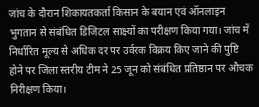जांच के दौरान शिकायतकर्ता किसान के बयान एवं ऑनलाइन भुगतान से संबंधित डिजिटल साक्ष्यों का परीक्षण किया गया। जांच में निर्धारित मूल्य से अधिक दर पर उर्वरक विक्रय किए जाने की पुष्टि होने पर जिला स्तरीय टीम ने 25 जून को संबंधित प्रतिष्ठान पर औचक निरीक्षण किया।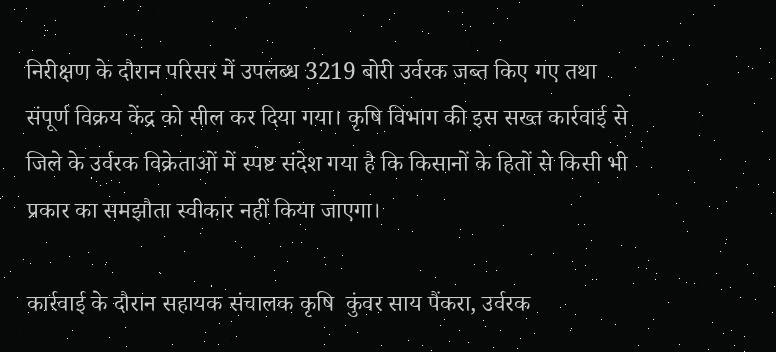निरीक्षण के दौरान परिसर में उपलब्ध 3219 बोरी उर्वरक जब्त किए गए तथा संपूर्ण विक्रय केंद्र को सील कर दिया गया। कृषि विभाग की इस सख्त कार्रवाई से जिले के उर्वरक विक्रेताओं में स्पष्ट संदेश गया है कि किसानों के हितों से किसी भी प्रकार का समझौता स्वीकार नहीं किया जाएगा।

कार्रवाई के दौरान सहायक संचालक कृषि  कुंवर साय पैंकरा, उर्वरक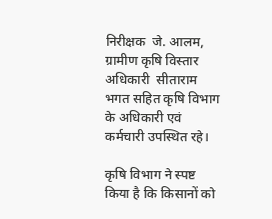निरीक्षक  जे. आलम, ग्रामीण कृषि विस्तार अधिकारी  सीताराम भगत सहित कृषि विभाग के अधिकारी एवं कर्मचारी उपस्थित रहे।

कृषि विभाग ने स्पष्ट किया है कि किसानों को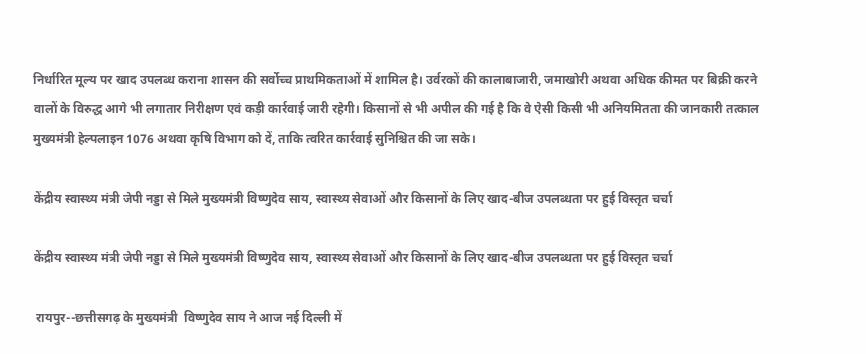निर्धारित मूल्य पर खाद उपलब्ध कराना शासन की सर्वोच्च प्राथमिकताओं में शामिल है। उर्वरकों की कालाबाजारी, जमाखोरी अथवा अधिक कीमत पर बिक्री करने वालों के विरुद्ध आगे भी लगातार निरीक्षण एवं कड़ी कार्रवाई जारी रहेगी। किसानों से भी अपील की गई है कि वे ऐसी किसी भी अनियमितता की जानकारी तत्काल मुख्यमंत्री हेल्पलाइन 1076 अथवा कृषि विभाग को दें, ताकि त्वरित कार्रवाई सुनिश्चित की जा सके।

केंद्रीय स्वास्थ्य मंत्री जेपी नड्डा से मिले मुख्यमंत्री विष्णुदेव साय, स्वास्थ्य सेवाओं और किसानों के लिए खाद-बीज उपलब्धता पर हुई विस्तृत चर्चा

केंद्रीय स्वास्थ्य मंत्री जेपी नड्डा से मिले मुख्यमंत्री विष्णुदेव साय, स्वास्थ्य सेवाओं और किसानों के लिए खाद-बीज उपलब्धता पर हुई विस्तृत चर्चा

 रायपुर--छत्तीसगढ़ के मुख्यमंत्री  विष्णुदेव साय ने आज नई दिल्ली में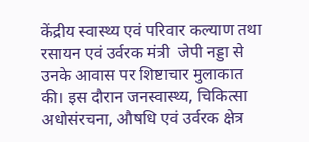केंद्रीय स्वास्थ्य एवं परिवार कल्याण तथा रसायन एवं उर्वरक मंत्री  जेपी नड्डा से उनके आवास पर शिष्टाचार मुलाकात की। इस दौरान जनस्वास्थ्य, चिकित्सा अधोसंरचना, औषधि एवं उर्वरक क्षेत्र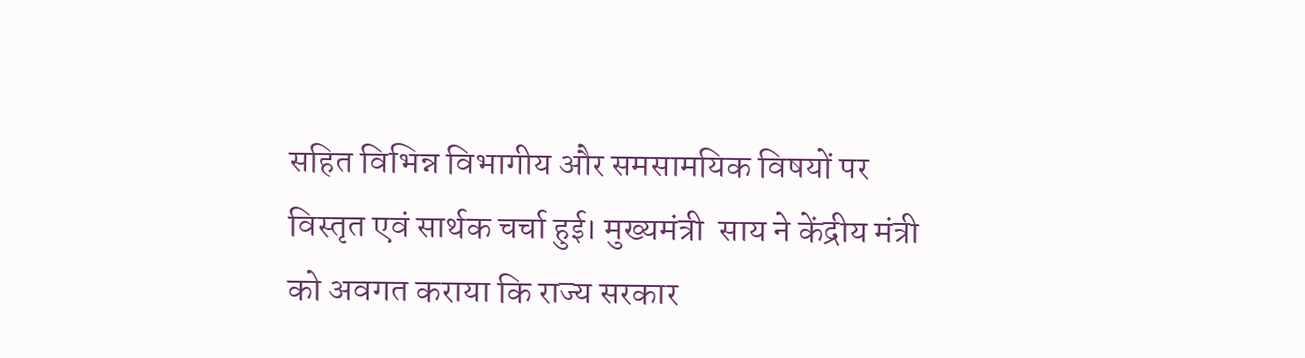सहित विभिन्न विभागीय और समसामयिक विषयों पर विस्तृत एवं सार्थक चर्चा हुई। मुख्यमंत्री  साय ने केंद्रीय मंत्री को अवगत कराया कि राज्य सरकार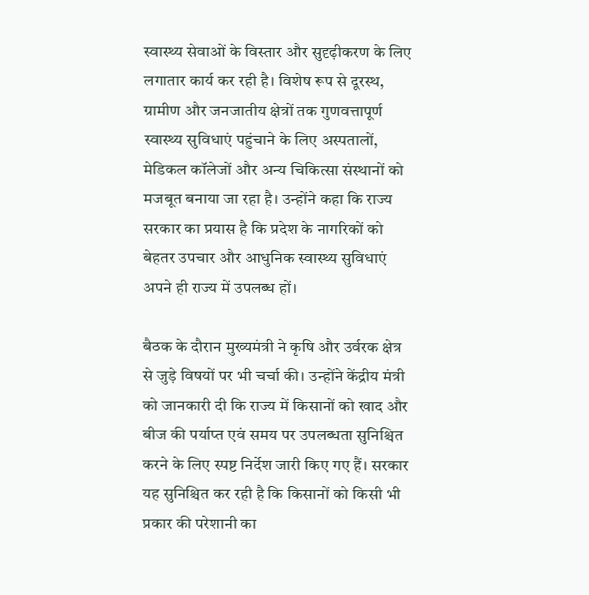स्वास्थ्य सेवाओं के विस्तार और सुदृढ़ीकरण के लिए लगातार कार्य कर रही है। विशेष रूप से दूरस्थ, ग्रामीण और जनजातीय क्षेत्रों तक गुणवत्तापूर्ण स्वास्थ्य सुविधाएं पहुंचाने के लिए अस्पतालों, मेडिकल कॉलेजों और अन्य चिकित्सा संस्थानों को मजबूत बनाया जा रहा है। उन्होंने कहा कि राज्य सरकार का प्रयास है कि प्रदेश के नागरिकों को बेहतर उपचार और आधुनिक स्वास्थ्य सुविधाएं अपने ही राज्य में उपलब्ध हों।

बैठक के दौरान मुख्यमंत्री ने कृषि और उर्वरक क्षेत्र से जुड़े विषयों पर भी चर्चा की। उन्होंने केंद्रीय मंत्री को जानकारी दी कि राज्य में किसानों को खाद और बीज की पर्याप्त एवं समय पर उपलब्धता सुनिश्चित करने के लिए स्पष्ट निर्देश जारी किए गए हैं। सरकार यह सुनिश्चित कर रही है कि किसानों को किसी भी प्रकार की परेशानी का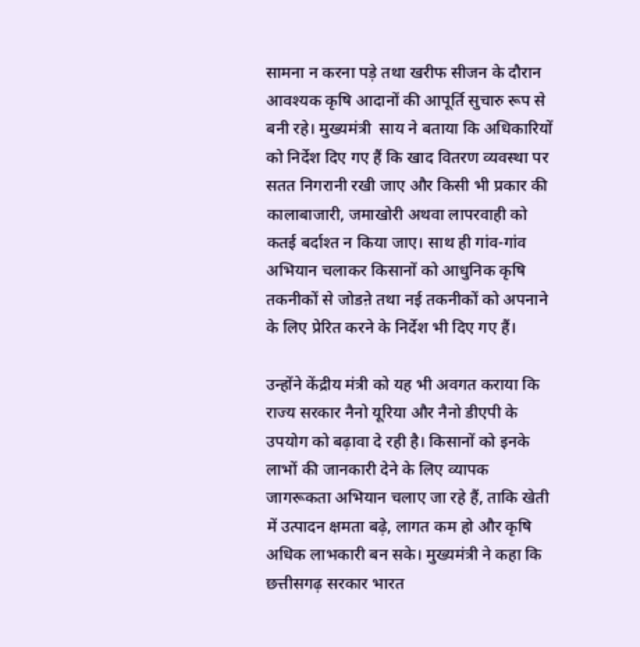सामना न करना पड़े तथा खरीफ सीजन के दौरान आवश्यक कृषि आदानों की आपूर्ति सुचारु रूप से बनी रहे। मुख्यमंत्री  साय ने बताया कि अधिकारियों को निर्देश दिए गए हैं कि खाद वितरण व्यवस्था पर सतत निगरानी रखी जाए और किसी भी प्रकार की कालाबाजारी, जमाखोरी अथवा लापरवाही को कतई बर्दाश्त न किया जाए। साथ ही गांव-गांव अभियान चलाकर किसानों को आधुनिक कृषि तकनीकों से जोडऩे तथा नई तकनीकों को अपनाने के लिए प्रेरित करने के निर्देश भी दिए गए हैं।

उन्होंने केंद्रीय मंत्री को यह भी अवगत कराया कि राज्य सरकार नैनो यूरिया और नैनो डीएपी के उपयोग को बढ़ावा दे रही है। किसानों को इनके लाभों की जानकारी देने के लिए व्यापक जागरूकता अभियान चलाए जा रहे हैं, ताकि खेती में उत्पादन क्षमता बढ़े, लागत कम हो और कृषि अधिक लाभकारी बन सके। मुख्यमंत्री ने कहा कि छत्तीसगढ़ सरकार भारत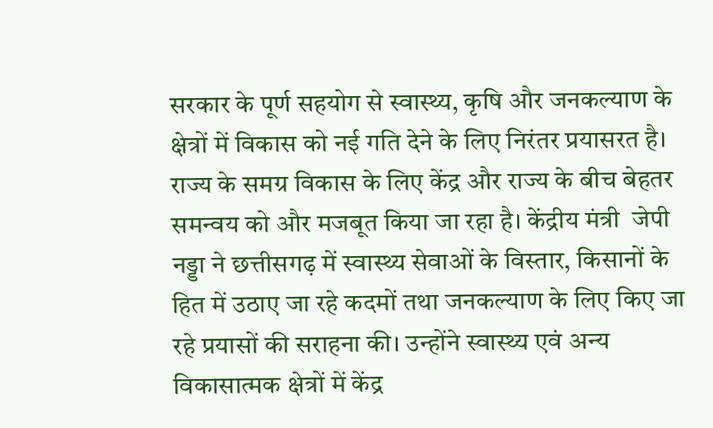सरकार के पूर्ण सहयोग से स्वास्थ्य, कृषि और जनकल्याण के क्षेत्रों में विकास को नई गति देने के लिए निरंतर प्रयासरत है। राज्य के समग्र विकास के लिए केंद्र और राज्य के बीच बेहतर समन्वय को और मजबूत किया जा रहा है। केंद्रीय मंत्री  जेपी नड्डा ने छत्तीसगढ़ में स्वास्थ्य सेवाओं के विस्तार, किसानों के हित में उठाए जा रहे कदमों तथा जनकल्याण के लिए किए जा रहे प्रयासों की सराहना की। उन्होंने स्वास्थ्य एवं अन्य विकासात्मक क्षेत्रों में केंद्र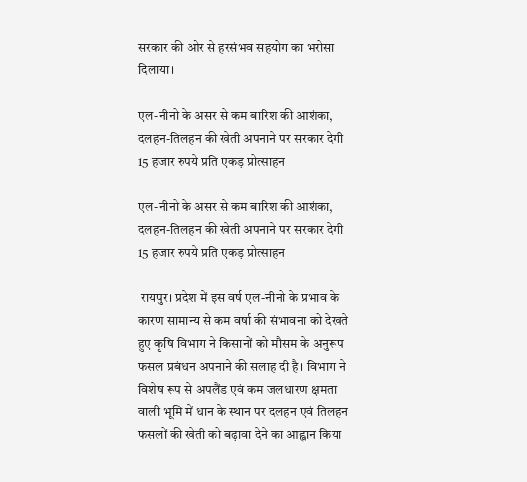सरकार की ओर से हरसंभव सहयोग का भरोसा दिलाया।

एल-नीनो के असर से कम बारिश की आशंका, दलहन-तिलहन की खेती अपनाने पर सरकार देगी 15 हजार रुपये प्रति एकड़ प्रोत्साहन

एल-नीनो के असर से कम बारिश की आशंका, दलहन-तिलहन की खेती अपनाने पर सरकार देगी 15 हजार रुपये प्रति एकड़ प्रोत्साहन

 रायपुर। प्रदेश में इस वर्ष एल-नीनो के प्रभाव के कारण सामान्य से कम वर्षा की संभावना को देखते हुए कृषि विभाग ने किसानों को मौसम के अनुरूप फसल प्रबंधन अपनाने की सलाह दी है। विभाग ने विशेष रूप से अपलैंड एवं कम जलधारण क्षमता वाली भूमि में धान के स्थान पर दलहन एवं तिलहन फसलों की खेती को बढ़ावा देने का आह्वान किया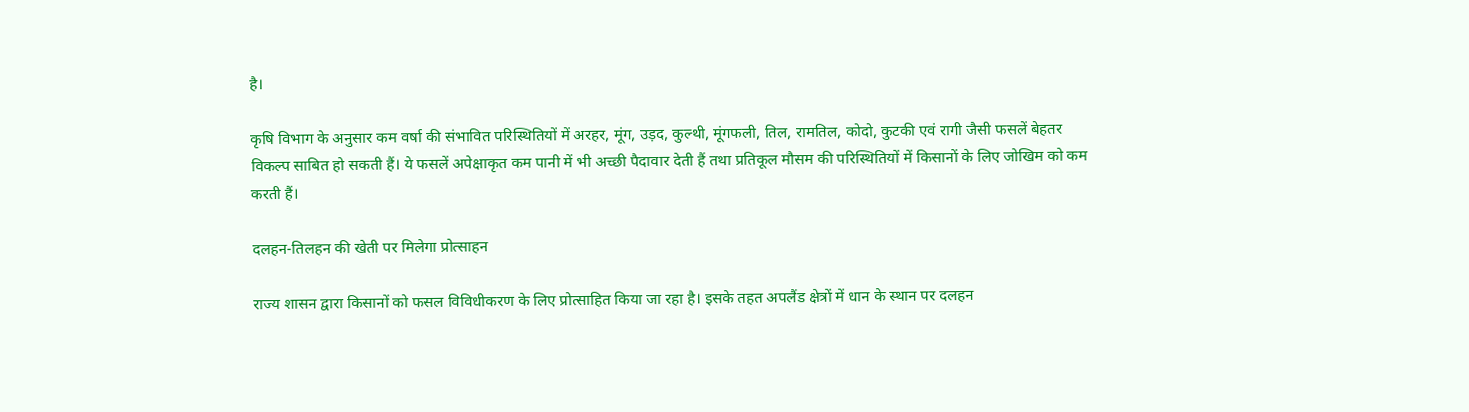है।

कृषि विभाग के अनुसार कम वर्षा की संभावित परिस्थितियों में अरहर, मूंग, उड़द, कुल्थी, मूंगफली, तिल, रामतिल, कोदो, कुटकी एवं रागी जैसी फसलें बेहतर विकल्प साबित हो सकती हैं। ये फसलें अपेक्षाकृत कम पानी में भी अच्छी पैदावार देती हैं तथा प्रतिकूल मौसम की परिस्थितियों में किसानों के लिए जोखिम को कम करती हैं।

दलहन-तिलहन की खेती पर मिलेगा प्रोत्साहन

राज्य शासन द्वारा किसानों को फसल विविधीकरण के लिए प्रोत्साहित किया जा रहा है। इसके तहत अपलैंड क्षेत्रों में धान के स्थान पर दलहन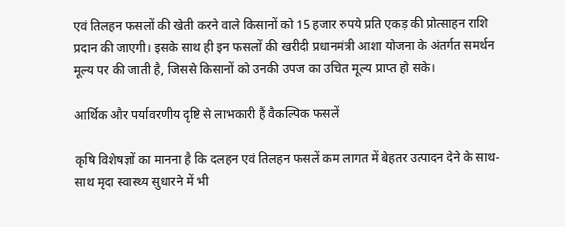एवं तिलहन फसलों की खेती करने वाले किसानों को 15 हजार रुपये प्रति एकड़ की प्रोत्साहन राशि प्रदान की जाएगी। इसके साथ ही इन फसलों की खरीदी प्रधानमंत्री आशा योजना के अंतर्गत समर्थन मूल्य पर की जाती है, जिससे किसानों को उनकी उपज का उचित मूल्य प्राप्त हो सके।

आर्थिक और पर्यावरणीय दृष्टि से लाभकारी हैं वैकल्पिक फसलें

कृषि विशेषज्ञों का मानना है कि दलहन एवं तिलहन फसलें कम लागत में बेहतर उत्पादन देने के साथ-साथ मृदा स्वास्थ्य सुधारने में भी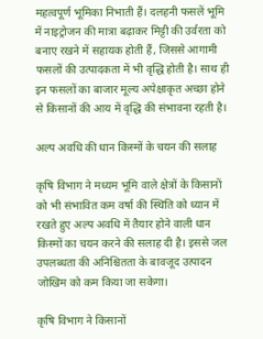महत्वपूर्ण भूमिका निभाती हैं। दलहनी फसलें भूमि में नाइट्रोजन की मात्रा बढ़ाकर मिट्टी की उर्वरता को बनाए रखने में सहायक होती हैं, जिससे आगामी फसलों की उत्पादकता में भी वृद्धि होती है। साथ ही इन फसलों का बाजार मूल्य अपेक्षाकृत अच्छा होने से किसानों की आय में वृद्धि की संभावना रहती है।

अल्प अवधि की धान किस्मों के चयन की सलाह

कृषि विभाग ने मध्यम भूमि वाले क्षेत्रों के किसानों को भी संभावित कम वर्षा की स्थिति को ध्यान में रखते हुए अल्प अवधि में तैयार होने वाली धान किस्मों का चयन करने की सलाह दी है। इससे जल उपलब्धता की अनिश्चितता के बावजूद उत्पादन जोखिम को कम किया जा सकेगा।

कृषि विभाग ने किसानों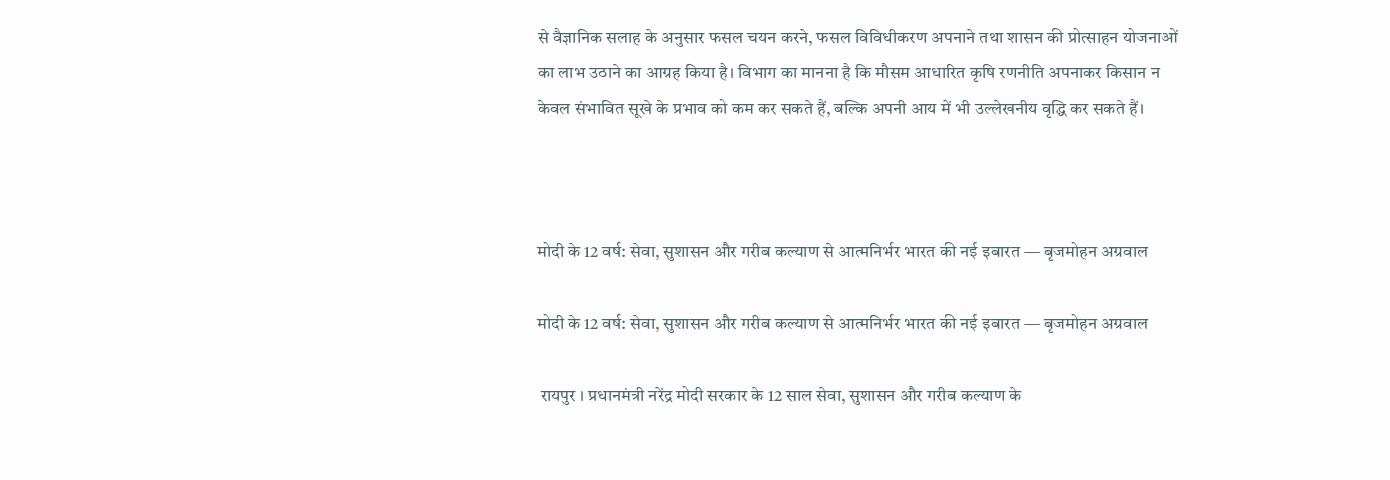से वैज्ञानिक सलाह के अनुसार फसल चयन करने, फसल विविधीकरण अपनाने तथा शासन की प्रोत्साहन योजनाओं का लाभ उठाने का आग्रह किया है। विभाग का मानना है कि मौसम आधारित कृषि रणनीति अपनाकर किसान न केवल संभावित सूखे के प्रभाव को कम कर सकते हैं, बल्कि अपनी आय में भी उल्लेखनीय वृद्धि कर सकते हैं।



मोदी के 12 वर्ष: सेवा, सुशासन और गरीब कल्याण से आत्मनिर्भर भारत की नई इबारत — बृजमोहन अग्रवाल

मोदी के 12 वर्ष: सेवा, सुशासन और गरीब कल्याण से आत्मनिर्भर भारत की नई इबारत — बृजमोहन अग्रवाल

 रायपुर । प्रधानमंत्री नरेंद्र मोदी सरकार के 12 साल सेवा, सुशासन और गरीब कल्याण के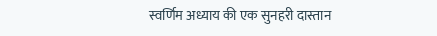स्वर्णिम अध्याय की एक सुनहरी दास्तान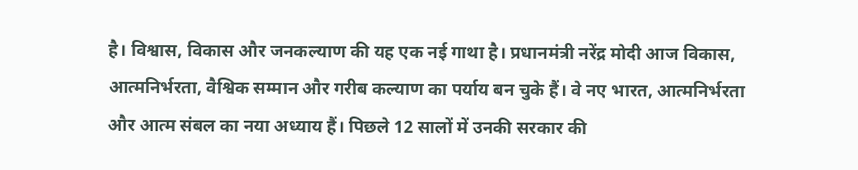है। विश्वास, विकास और जनकल्याण की यह एक नई गाथा है। प्रधानमंत्री नरेंद्र मोदी आज विकास, आत्मनिर्भरता, वैश्विक सम्मान और गरीब कल्याण का पर्याय बन चुके हैं। वे नए भारत, आत्मनिर्भरता और आत्म संबल का नया अध्याय हैं। पिछले 12 सालों में उनकी सरकार की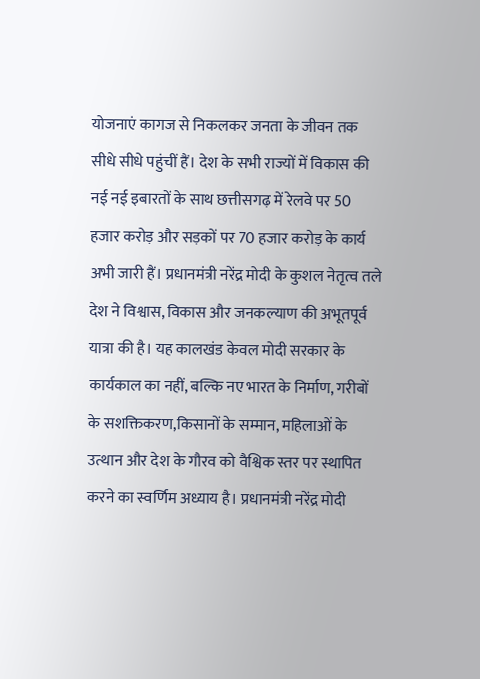योजनाएं कागज से निकलकर जनता के जीवन तक सीधे सीधे पहुंचीं हैं। देश के सभी राज्यों में विकास की नई नई इबारतों के साथ छत्तीसगढ़ में रेलवे पर 50 हजार करोड़ और सड़कों पर 70 हजार करोड़ के कार्य अभी जारी हैं। प्रधानमंत्री नरेंद्र मोदी के कुशल नेतृत्व तले देश ने विश्वास, विकास और जनकल्याण की अभूतपूर्व यात्रा की है। यह कालखंड केवल मोदी सरकार के कार्यकाल का नहीं, बल्कि नए भारत के निर्माण, गरीबों के सशक्तिकरण,किसानों के सम्मान, महिलाओं के उत्थान और देश के गौरव को वैश्विक स्तर पर स्थापित करने का स्वर्णिम अध्याय है। प्रधानमंत्री नरेंद्र मोदी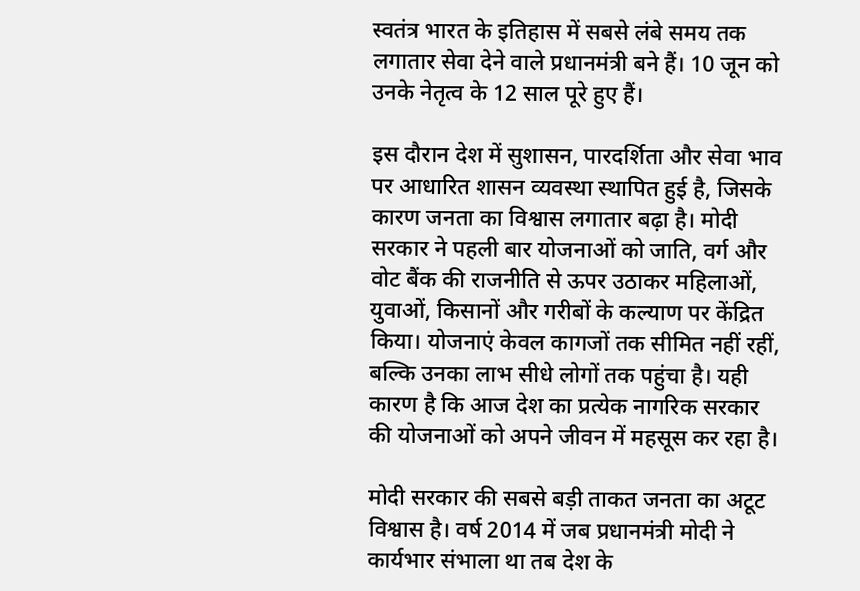स्वतंत्र भारत के इतिहास में सबसे लंबे समय तक लगातार सेवा देने वाले प्रधानमंत्री बने हैं। 10 जून को उनके नेतृत्व के 12 साल पूरे हुए हैं।

इस दौरान देश में सुशासन, पारदर्शिता और सेवा भाव पर आधारित शासन व्यवस्था स्थापित हुई है, जिसके कारण जनता का विश्वास लगातार बढ़ा है। मोदी सरकार ने पहली बार योजनाओं को जाति, वर्ग और वोट बैंक की राजनीति से ऊपर उठाकर महिलाओं, युवाओं, किसानों और गरीबों के कल्याण पर केंद्रित किया। योजनाएं केवल कागजों तक सीमित नहीं रहीं, बल्कि उनका लाभ सीधे लोगों तक पहुंचा है। यही कारण है कि आज देश का प्रत्येक नागरिक सरकार की योजनाओं को अपने जीवन में महसूस कर रहा है।

मोदी सरकार की सबसे बड़ी ताकत जनता का अटूट विश्वास है। वर्ष 2014 में जब प्रधानमंत्री मोदी ने कार्यभार संभाला था तब देश के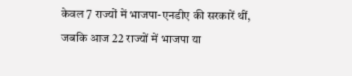केवल 7 राज्यों में भाजपा-एनडीए की सरकारें थीं, जबकि आज 22 राज्यों में भाजपा या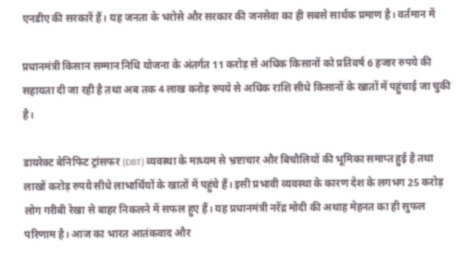एनडीए की सरकारें हैं। यह जनता के भरोसे और सरकार की जनसेवा का ही सबसे सार्थक प्रमाण है। वर्तमान में

प्रधानमंत्री किसान सम्मान निधि योजना के अंतर्गत 11 करोड़ से अधिक किसानों को प्रतिवर्ष 6 हजार रुपये की सहायता दी जा रही है तथा अब तक 4 लाख करोड़ रुपये से अधिक राशि सीधे किसानों के खातों में पहुंचाई जा चुकी है।

डायरेक्ट बेनिफिट ट्रांसफर (DBT) व्यवस्था के माध्यम से भ्रष्टाचार और बिचौलियों की भूमिका समाप्त हुई है तथा लाखों करोड़ रुपये सीधे लाभार्थियों के खातों में पहुंचे हैं। इसी प्रभावी व्यवस्था के कारण देश के लगभग 25 करोड़ लोग गरीबी रेखा से बाहर निकलने में सफल हुए हैं। यह प्रधानमंत्री नरेंद्र मोदी की अथाह मेहनत का ही सुफल परिणाम है। आज का भारत आतंकवाद और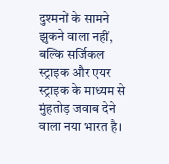दुश्मनों के सामने झुकने वाला नहीं, बल्कि सर्जिकल स्ट्राइक और एयर स्ट्राइक के माध्यम से मुंहतोड़ जवाब देने वाला नया भारत है।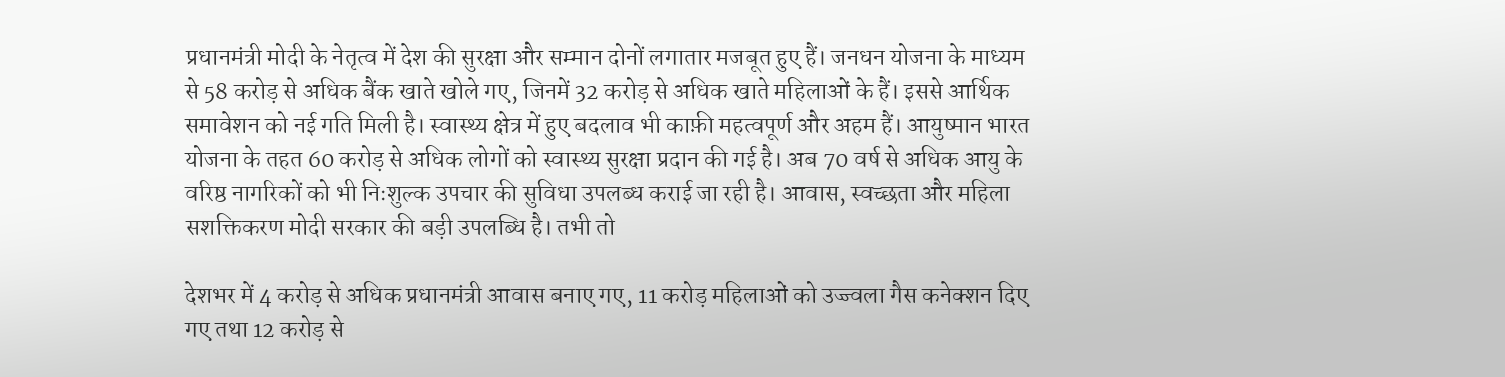प्रधानमंत्री मोदी के नेतृत्व में देश की सुरक्षा और सम्मान दोनों लगातार मजबूत हुए हैं। जनधन योजना के माध्यम से 58 करोड़ से अधिक बैंक खाते खोले गए, जिनमें 32 करोड़ से अधिक खाते महिलाओं के हैं। इससे आर्थिक समावेशन को नई गति मिली है। स्वास्थ्य क्षेत्र में हुए बदलाव भी काफ़ी महत्वपूर्ण और अहम हैं। आयुष्मान भारत योजना के तहत 60 करोड़ से अधिक लोगों को स्वास्थ्य सुरक्षा प्रदान की गई है। अब 70 वर्ष से अधिक आयु के वरिष्ठ नागरिकों को भी निःशुल्क उपचार की सुविधा उपलब्ध कराई जा रही है। आवास, स्वच्छता और महिला सशक्तिकरण मोदी सरकार की बड़ी उपलब्धि है। तभी तो

देशभर में 4 करोड़ से अधिक प्रधानमंत्री आवास बनाए गए, 11 करोड़ महिलाओं को उज्ज्वला गैस कनेक्शन दिए गए तथा 12 करोड़ से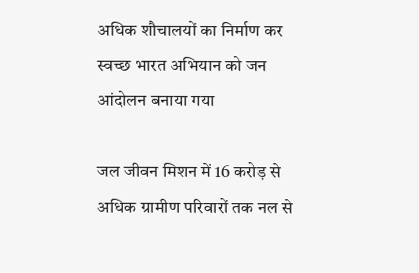अधिक शौचालयों का निर्माण कर स्वच्छ भारत अभियान को जन आंदोलन बनाया गया

जल जीवन मिशन में 16 करोड़ से अधिक ग्रामीण परिवारों तक नल से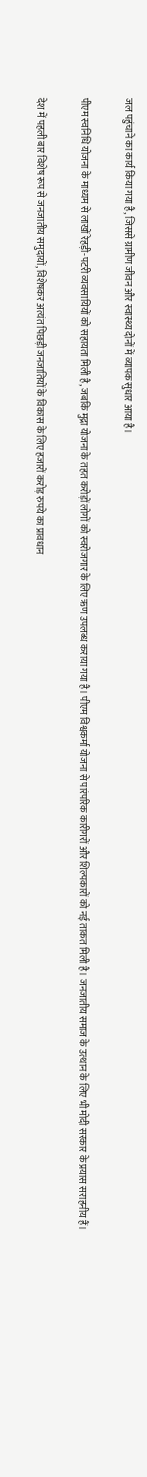जल पहुंचाने का कार्य किया गया है, जिससे ग्रामीण जीवन और स्वास्थ्य दोनों में व्यापक सुधार आया है।

पीएम स्वनिधि योजना के माध्यम से लाखों रेहड़ी-पटरी व्यवसायियों को सहायता मिली है, जबकि मुद्रा योजना के तहत करोड़ों लोगों को स्वरोजगार के लिए ऋण उपलब्ध कराया गया है। पीएम विश्वकर्मा योजना से पारंपरिक कारीगरों और शिल्पकारों को नई ताकत मिली है। जनजातीय समाज के उत्थान के लिए भी मोदी सरकार के प्रयास सराहनीय हैं।

देश में पहली बार विशेष रूप से जनजातीय समुदायों, विशेषकर अत्यंत पिछड़ी जनजातियों के विकास के लिए हजारों करोड़ रुपये का प्रावधान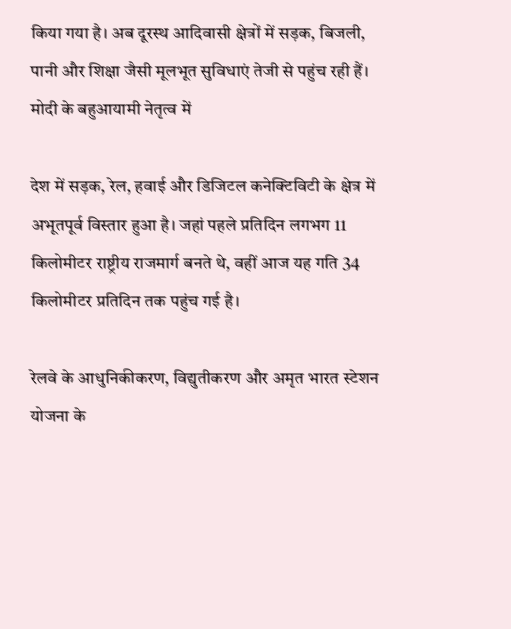किया गया है। अब दूरस्थ आदिवासी क्षेत्रों में सड़क, बिजली, पानी और शिक्षा जैसी मूलभूत सुविधाएं तेजी से पहुंच रही हैं। मोदी के बहुआयामी नेतृत्व में

देश में सड़क, रेल, हवाई और डिजिटल कनेक्टिविटी के क्षेत्र में अभूतपूर्व विस्तार हुआ है। जहां पहले प्रतिदिन लगभग 11 किलोमीटर राष्ट्रीय राजमार्ग बनते थे, वहीं आज यह गति 34 किलोमीटर प्रतिदिन तक पहुंच गई है।

रेलवे के आधुनिकीकरण, विद्युतीकरण और अमृत भारत स्टेशन योजना के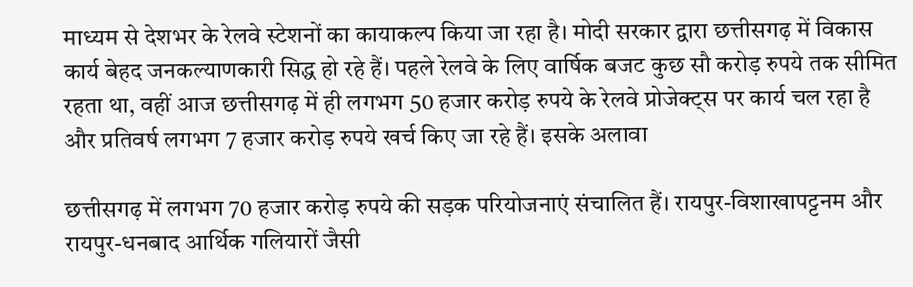माध्यम से देशभर के रेलवे स्टेशनों का कायाकल्प किया जा रहा है। मोदी सरकार द्वारा छत्तीसगढ़ में विकास कार्य बेहद जनकल्याणकारी सिद्ध हो रहे हैं। पहले रेलवे के लिए वार्षिक बजट कुछ सौ करोड़ रुपये तक सीमित रहता था, वहीं आज छत्तीसगढ़ में ही लगभग 50 हजार करोड़ रुपये के रेलवे प्रोजेक्ट्स पर कार्य चल रहा है और प्रतिवर्ष लगभग 7 हजार करोड़ रुपये खर्च किए जा रहे हैं। इसके अलावा

छत्तीसगढ़ में लगभग 70 हजार करोड़ रुपये की सड़क परियोजनाएं संचालित हैं। रायपुर-विशाखापट्टनम और रायपुर-धनबाद आर्थिक गलियारों जैसी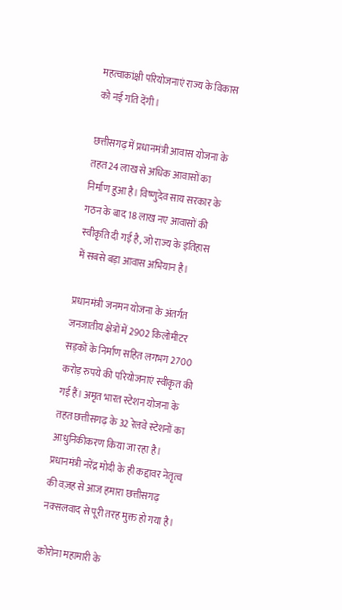महत्वाकांक्षी परियोजनाएं राज्य के विकास को नई गति देंगी।

छत्तीसगढ़ में प्रधानमंत्री आवास योजना के तहत 24 लाख से अधिक आवासों का निर्माण हुआ है। विष्णुदेव साय सरकार के गठन के बाद 18 लाख नए आवासों की स्वीकृति दी गई है, जो राज्य के इतिहास में सबसे बड़ा आवास अभियान है।

प्रधानमंत्री जनमन योजना के अंतर्गत जनजातीय क्षेत्रों में 2902 किलोमीटर सड़कों के निर्माण सहित लगभग 2700 करोड़ रुपये की परियोजनाएं स्वीकृत की गई हैं। अमृत भारत स्टेशन योजना के तहत छत्तीसगढ़ के 32 रेलवे स्टेशनों का आधुनिकीकरण किया जा रहा है। प्रधानमंत्री नरेंद्र मोदी के ही कद्दावर नेतृत्व की वज़ह से आज हमारा छत्तीसगढ़ नक्सलवाद से पूरी तरह मुक्त हो गया है।

कोरोना महामारी के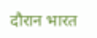दौरान भारत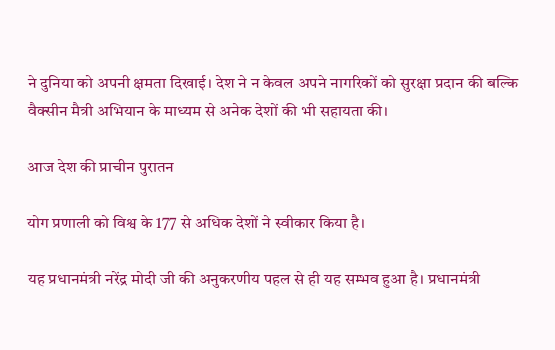ने दुनिया को अपनी क्षमता दिखाई। देश ने न केवल अपने नागरिकों को सुरक्षा प्रदान की बल्कि वैक्सीन मैत्री अभियान के माध्यम से अनेक देशों की भी सहायता की।

आज देश की प्राचीन पुरातन

योग प्रणाली को विश्व के 177 से अधिक देशों ने स्वीकार किया है।

यह प्रधानमंत्री नरेंद्र मोदी जी की अनुकरणीय पहल से ही यह सम्भव हुआ है। प्रधानमंत्री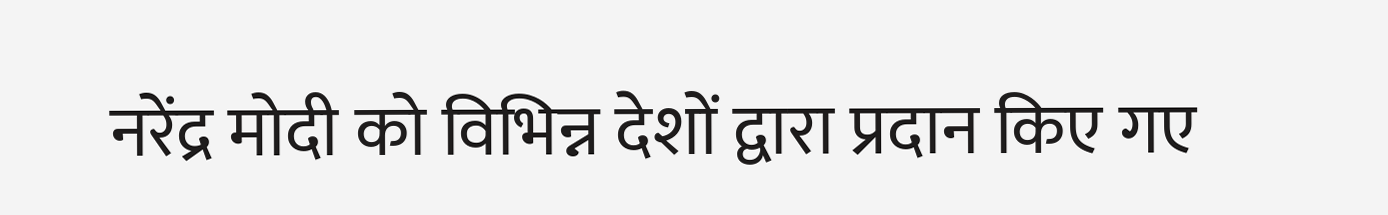नरेंद्र मोदी को विभिन्न देशों द्वारा प्रदान किए गए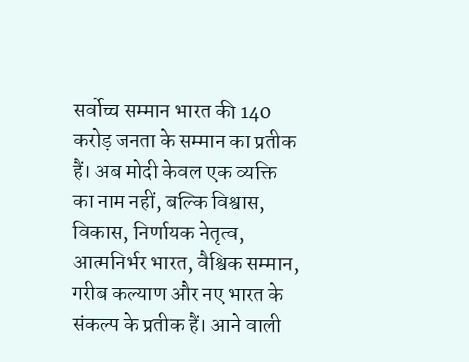सर्वोच्च सम्मान भारत की 140 करोड़ जनता के सम्मान का प्रतीक हैं। अब मोदी केवल एक व्यक्ति का नाम नहीं, बल्कि विश्वास, विकास, निर्णायक नेतृत्व, आत्मनिर्भर भारत, वैश्विक सम्मान, गरीब कल्याण और नए भारत के संकल्प के प्रतीक हैं। आने वाली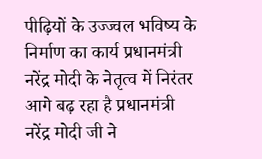पीढ़ियों के उज्ज्वल भविष्य के निर्माण का कार्य प्रधानमंत्री नरेंद्र मोदी के नेतृत्व में निरंतर आगे बढ़ रहा है प्रधानमंत्री नरेंद्र मोदी जी ने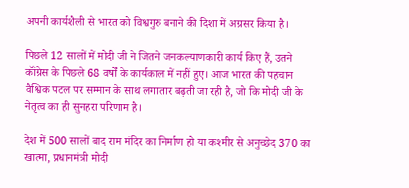अपनी कार्यशैली से भारत को विश्वगुरु बनाने की दिशा में अग्रसर किया है।

पिछले 12 सालों में मोदी जी ने जितने जनकल्याणकारी कार्य किए हैं, उतने कॉंग्रेस के पिछले 68 वर्षों के कार्यकाल में नहीं हुए। आज भारत की पहचान वैश्विक पटल पर सम्मान के साथ लगातार बढ़ती जा रही है, जो कि मोदी जी के नेतृत्व का ही सुनहरा परिणाम है।

देश में 500 सालों बाद राम मंदिर का निर्माण हो या कश्मीर से अनुच्छेद 370 का खात्मा, प्रधानमंत्री मोदी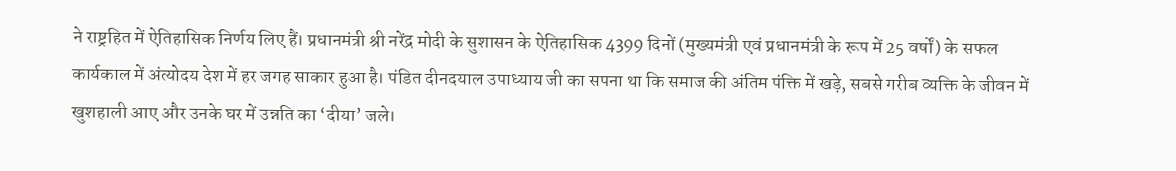ने राष्ट्रहित में ऐतिहासिक निर्णय लिए हैं। प्रधानमंत्री श्री नरेंद्र मोदी के सुशासन के ऐतिहासिक 4399 दिनों (मुख्यमंत्री एवं प्रधानमंत्री के रूप में 25 वर्षों) के सफल कार्यकाल में अंत्योदय देश में हर जगह साकार हुआ है। पंडित दीनदयाल उपाध्याय जी का सपना था कि समाज की अंतिम पंक्ति में खड़े, सबसे गरीब व्यक्ति के जीवन में खुशहाली आए और उनके घर में उन्नति का ‘दीया’ जले।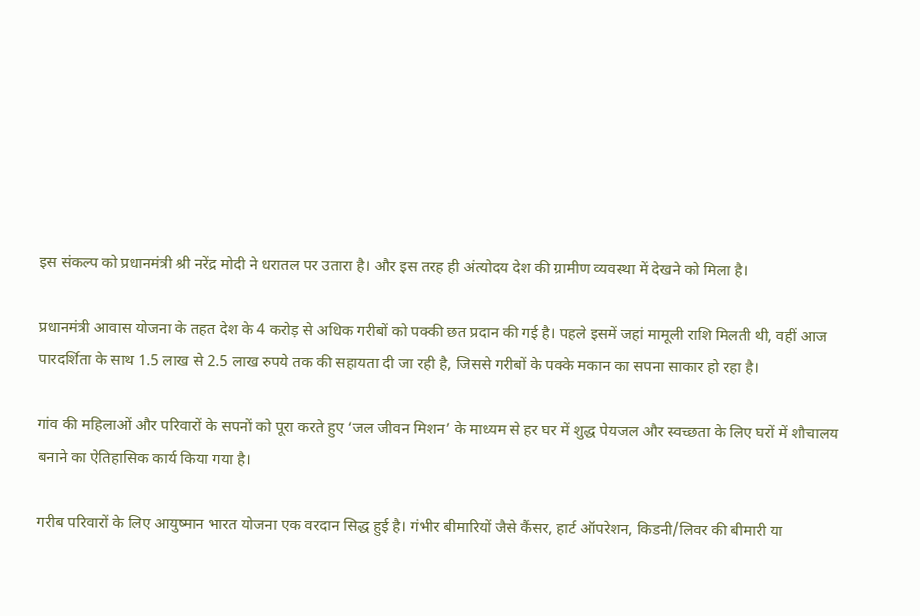इस संकल्प को प्रधानमंत्री श्री नरेंद्र मोदी ने धरातल पर उतारा है। और इस तरह ही अंत्योदय देश की ग्रामीण व्यवस्था में देखने को मिला है।

प्रधानमंत्री आवास योजना के तहत देश के 4 करोड़ से अधिक गरीबों को पक्की छत प्रदान की गई है। पहले इसमें जहां मामूली राशि मिलती थी, वहीं आज पारदर्शिता के साथ 1.5 लाख से 2.5 लाख रुपये तक की सहायता दी जा रही है, जिससे गरीबों के पक्के मकान का सपना साकार हो रहा है।

गांव की महिलाओं और परिवारों के सपनों को पूरा करते हुए ‘जल जीवन मिशन’ के माध्यम से हर घर में शुद्ध पेयजल और स्वच्छता के लिए घरों में शौचालय बनाने का ऐतिहासिक कार्य किया गया है।

गरीब परिवारों के लिए आयुष्मान भारत योजना एक वरदान सिद्ध हुई है। गंभीर बीमारियों जैसे कैंसर, हार्ट ऑपरेशन, किडनी/लिवर की बीमारी या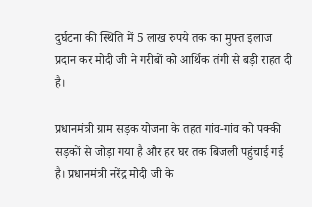दुर्घटना की स्थिति में 5 लाख रुपये तक का मुफ्त इलाज प्रदान कर मोदी जी ने गरीबों को आर्थिक तंगी से बड़ी राहत दी है।

प्रधानमंत्री ग्राम सड़क योजना के तहत गांव-गांव को पक्की सड़कों से जोड़ा गया है और हर घर तक बिजली पहुंचाई गई है। प्रधानमंत्री नरेंद्र मोदी जी के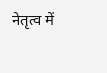नेतृत्व में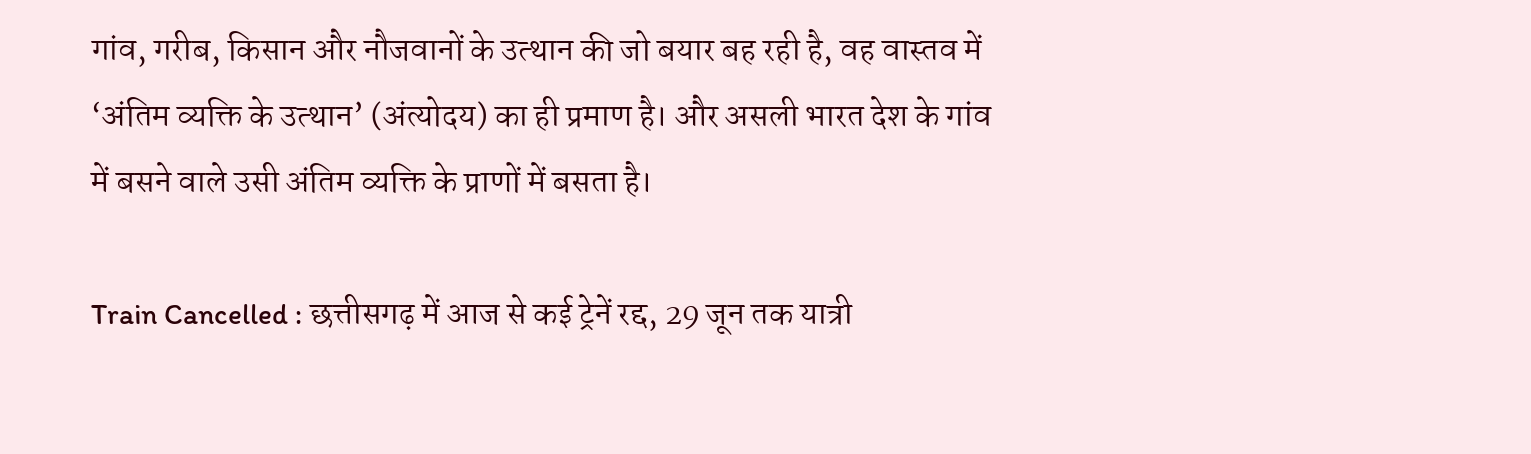गांव, गरीब, किसान और नौजवानों के उत्थान की जो बयार बह रही है, वह वास्तव में ‘अंतिम व्यक्ति के उत्थान’ (अंत्योदय) का ही प्रमाण है। और असली भारत देश के गांव में बसने वाले उसी अंतिम व्यक्ति के प्राणों में बसता है।

Train Cancelled : छत्तीसगढ़ में आज से कई ट्रेनें रद्द, 29 जून तक यात्री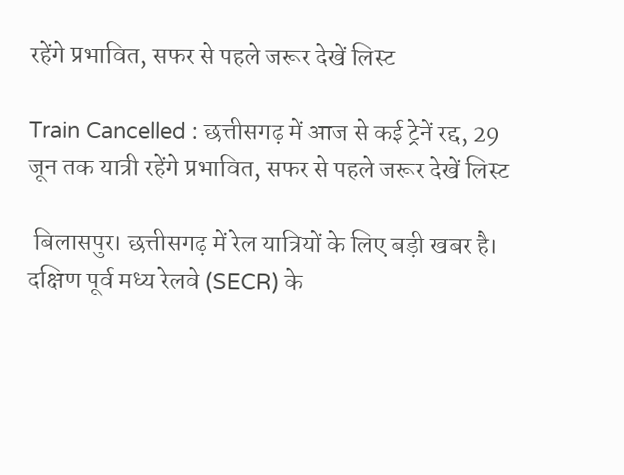रहेंगे प्रभावित, सफर से पहले जरूर देखें लिस्ट

Train Cancelled : छत्तीसगढ़ में आज से कई ट्रेनें रद्द, 29 जून तक यात्री रहेंगे प्रभावित, सफर से पहले जरूर देखें लिस्ट

 बिलासपुर। छत्तीसगढ़ में रेल यात्रियों के लिए बड़ी खबर है। दक्षिण पूर्व मध्य रेलवे (SECR) के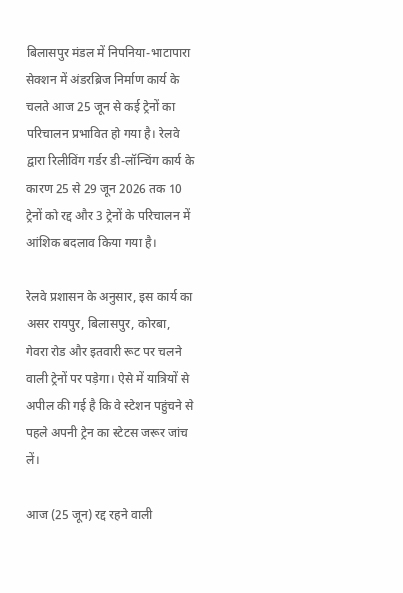बिलासपुर मंडल में निपनिया-भाटापारा सेक्शन में अंडरब्रिज निर्माण कार्य के चलते आज 25 जून से कई ट्रेनों का परिचालन प्रभावित हो गया है। रेलवे द्वारा रिलीविंग गर्डर डी-लॉन्चिंग कार्य के कारण 25 से 29 जून 2026 तक 10 ट्रेनों को रद्द और 3 ट्रेनों के परिचालन में आंशिक बदलाव किया गया है।

रेलवे प्रशासन के अनुसार, इस कार्य का असर रायपुर, बिलासपुर, कोरबा, गेवरा रोड और इतवारी रूट पर चलने वाली ट्रेनों पर पड़ेगा। ऐसे में यात्रियों से अपील की गई है कि वे स्टेशन पहुंचने से पहले अपनी ट्रेन का स्टेटस जरूर जांच लें।

आज (25 जून) रद्द रहने वाली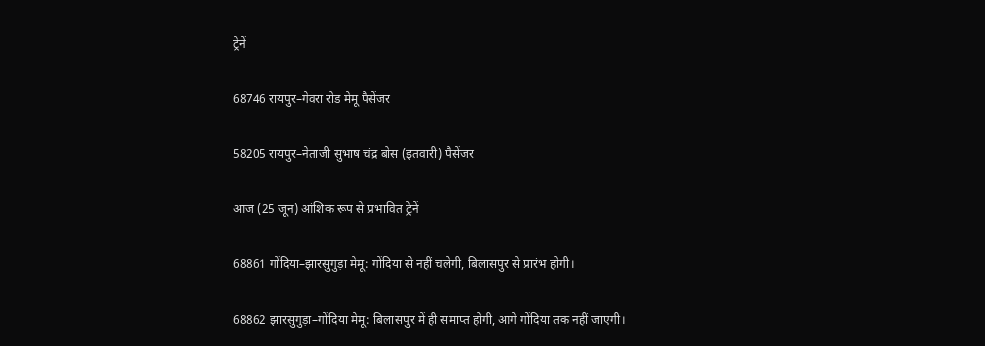ट्रेनें

68746 रायपुर–गेवरा रोड मेमू पैसेंजर

58205 रायपुर–नेताजी सुभाष चंद्र बोस (इतवारी) पैसेंजर

आज (25 जून) आंशिक रूप से प्रभावित ट्रेनें

68861 गोंदिया–झारसुगुड़ा मेमू: गोंदिया से नहीं चलेगी, बिलासपुर से प्रारंभ होगी।

68862 झारसुगुड़ा–गोंदिया मेमू: बिलासपुर में ही समाप्त होगी, आगे गोंदिया तक नहीं जाएगी।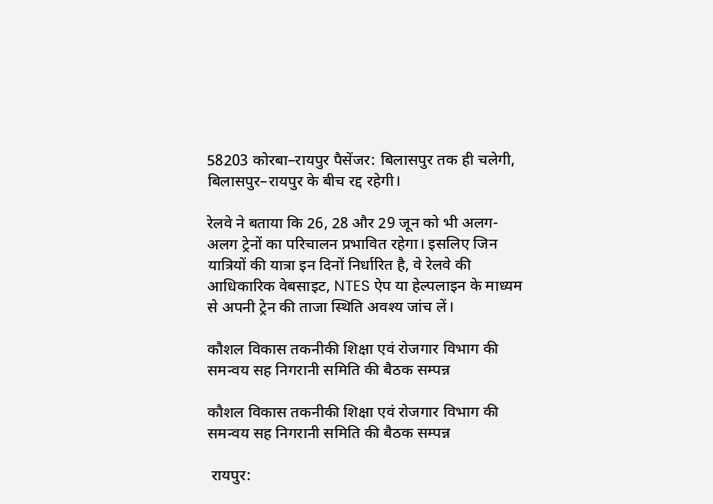58203 कोरबा–रायपुर पैसेंजर: बिलासपुर तक ही चलेगी, बिलासपुर–रायपुर के बीच रद्द रहेगी।

रेलवे ने बताया कि 26, 28 और 29 जून को भी अलग-अलग ट्रेनों का परिचालन प्रभावित रहेगा। इसलिए जिन यात्रियों की यात्रा इन दिनों निर्धारित है, वे रेलवे की आधिकारिक वेबसाइट, NTES ऐप या हेल्पलाइन के माध्यम से अपनी ट्रेन की ताजा स्थिति अवश्य जांच लें।

कौशल विकास तकनीकी शिक्षा एवं रोजगार विभाग की समन्वय सह निगरानी समिति की बैठक सम्पन्न

कौशल विकास तकनीकी शिक्षा एवं रोजगार विभाग की समन्वय सह निगरानी समिति की बैठक सम्पन्न

 रायपुर: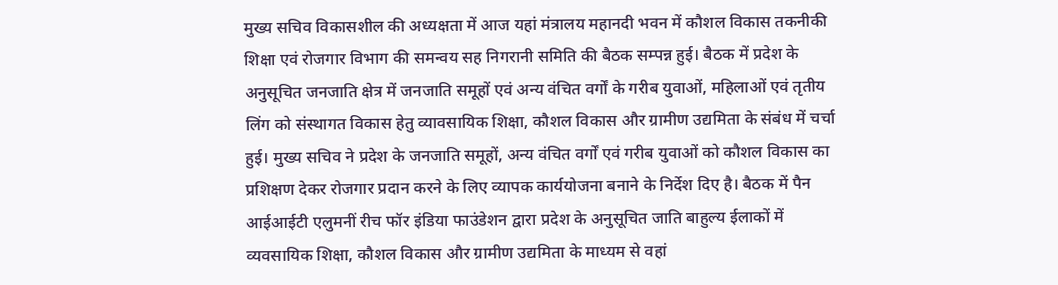मुख्य सचिव विकासशील की अध्यक्षता में आज यहां मंत्रालय महानदी भवन में कौशल विकास तकनीकी शिक्षा एवं रोजगार विभाग की समन्वय सह निगरानी समिति की बैठक सम्पन्न हुई। बैठक में प्रदेश के अनुसूचित जनजाति क्षेत्र में जनजाति समूहों एवं अन्य वंचित वर्गों के गरीब युवाओं, महिलाओं एवं तृतीय लिंग को संस्थागत विकास हेतु व्यावसायिक शिक्षा, कौशल विकास और ग्रामीण उद्यमिता के संबंध में चर्चा हुई। मुख्य सचिव ने प्रदेश के जनजाति समूहों, अन्य वंचित वर्गों एवं गरीब युवाओं को कौशल विकास का प्रशिक्षण देकर रोजगार प्रदान करने के लिए व्यापक कार्ययोजना बनाने के निर्देश दिए है। बैठक में पैन आईआईटी एलुमनीं रीच फॉर इंडिया फाउंडेशन द्वारा प्रदेश के अनुसूचित जाति बाहुल्य ईलाकों में व्यवसायिक शिक्षा, कौशल विकास और ग्रामीण उद्यमिता के माध्यम से वहां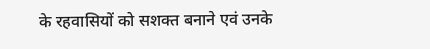के रहवासियों को सशक्त बनाने एवं उनके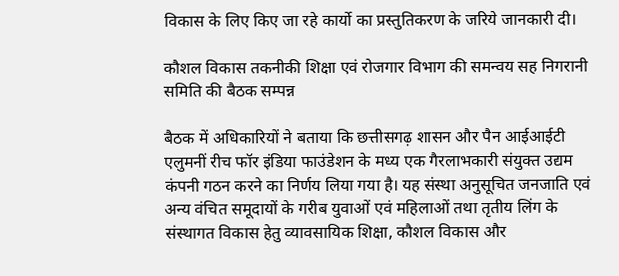विकास के लिए किए जा रहे कार्यो का प्रस्तुतिकरण के जरिये जानकारी दी।

कौशल विकास तकनीकी शिक्षा एवं रोजगार विभाग की समन्वय सह निगरानी समिति की बैठक सम्पन्न

बैठक में अधिकारियों ने बताया कि छत्तीसगढ़ शासन और पैन आईआईटी एलुमनीं रीच फॉर इंडिया फाउंडेशन के मध्य एक गैरलाभकारी संयुक्त उद्यम कंपनी गठन करने का निर्णय लिया गया है। यह संस्था अनुसूचित जनजाति एवं अन्य वंचित समूदायों के गरीब युवाओं एवं महिलाओं तथा तृतीय लिंग के संस्थागत विकास हेतु व्यावसायिक शिक्षा, कौशल विकास और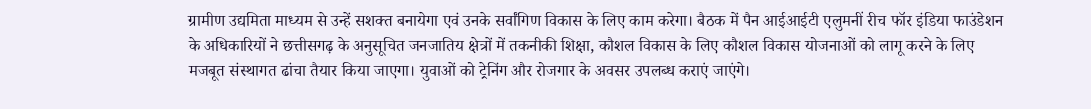ग्रामीण उद्यमिता माध्यम से उन्हें सशक्त बनायेगा एवं उनके सर्वांगिण विकास के लिए काम करेगा। बैठक में पैन आईआईटी एलुमनीं रीच फॉर इंडिया फाउंडेशन के अधिकारियों ने छत्तीसगढ़ के अनुसूचित जनजातिय क्षेत्रों में तकनीकी शिक्षा, कौशल विकास के लिए कौशल विकास योजनाओं को लागू करने के लिए मजबूत संस्थागत ढांचा तैयार किया जाएगा। युवाओं को ट्रेनिंग और रोजगार के अवसर उपलब्ध कराएं जाएंगे।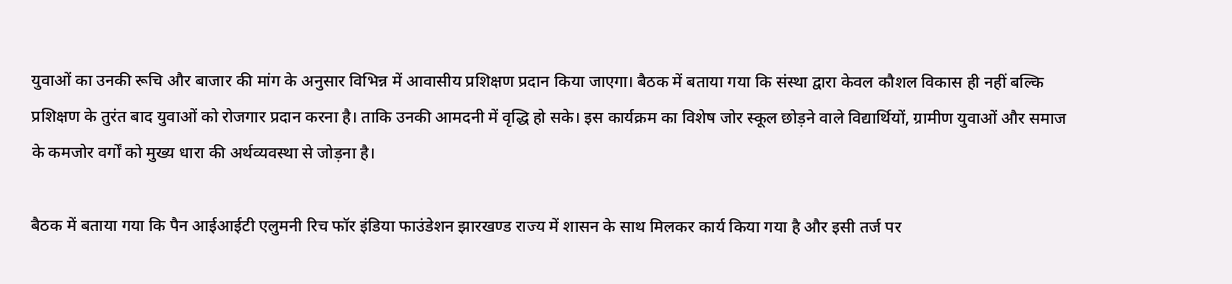युवाओं का उनकी रूचि और बाजार की मांग के अनुसार विभिन्न में आवासीय प्रशिक्षण प्रदान किया जाएगा। बैठक में बताया गया कि संस्था द्वारा केवल कौशल विकास ही नहीं बल्कि प्रशिक्षण के तुरंत बाद युवाओं को रोजगार प्रदान करना है। ताकि उनकी आमदनी में वृद्धि हो सके। इस कार्यक्रम का विशेष जोर स्कूल छोड़ने वाले विद्यार्थियों, ग्रामीण युवाओं और समाज के कमजोर वर्गों को मुख्य धारा की अर्थव्यवस्था से जोड़ना है।

बैठक में बताया गया कि पैन आईआईटी एलुमनी रिच फॉर इंडिया फाउंडेशन झारखण्ड राज्य में शासन के साथ मिलकर कार्य किया गया है और इसी तर्ज पर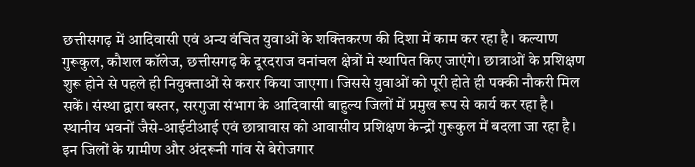छत्तीसगढ़ में आदिवासी एवं अन्य वंचित युवाओं के शक्तिकरण की दिशा में काम कर रहा है। कल्याण गुरूकुल, कौशल कॉलेज, छत्तीसगढ़ के दूरदराज वनांचल क्षेत्रों मे स्थापित किए जाएंगे। छात्राओं के प्रशिक्षण शुरू होने से पहले ही नियुक्ताओं से करार किया जाएगा। जिससे युवाओं को पूरी होते ही पक्की नौकरी मिल सकें। संस्था द्वारा बस्तर, सरगुजा संभाग के आदिवासी बाहुल्य जिलों में प्रमुख रूप से कार्य कर रहा है। स्थानीय भवनों जैसे-आईटीआई एवं छात्रावास को आवासीय प्रशिक्षण केन्द्रों गुरूकुल में बदला जा रहा है। इन जिलों के ग्रामीण और अंदरूनी गांव से बेरोजगार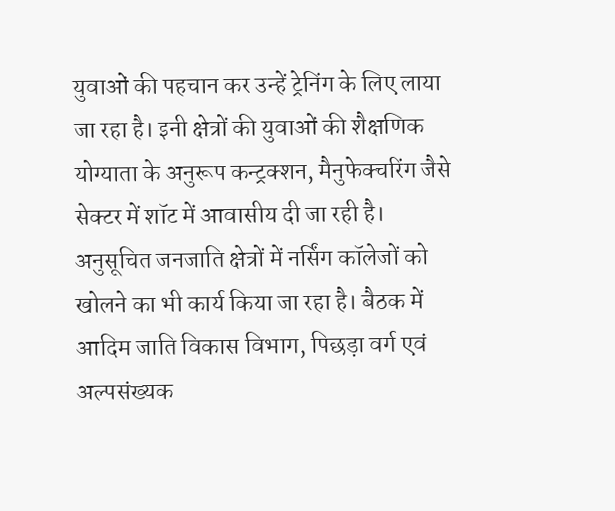युवाओं की पहचान कर उन्हें ट्रेनिंग के लिए लाया जा रहा है। इनी क्षेत्रों की युवाओं की शैक्षणिक योग्याता के अनुरूप कन्ट्रक्शन, मैनुफेक्चरिंग जैसे सेक्टर में शॉट में आवासीय दी जा रही है। अनुसूचित जनजाति क्षेत्रों में नर्सिंग कॉलेजों को खोलने का भी कार्य किया जा रहा है। बैठक में आदिम जाति विकास विभाग, पिछड़ा वर्ग एवं अल्पसंख्यक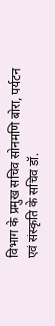विभाग के प्रमुख सचिव सोनमणि बोरा, पर्यटन एवं संस्कृति के सचिव डॉ.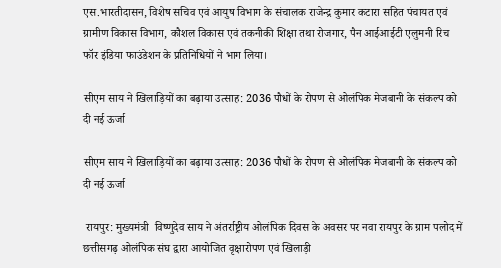एस.भारतीदासन, विशेष सचिव एवं आयुष विभाग के संचालक राजेन्द्र कुमार कटारा सहित पंचायत एवं ग्रामीण विकास विभाग, कौशल विकास एवं तकनीकी शिक्षा तथा रोजगार, पैन आईआईटी एलुमनी रिच फॉर इंडिया फाउंडेशन के प्रतिनिधियों ने भाग लिया।

सीएम साय ने खिलाड़ियों का बढ़ाया उत्साह: 2036 पौधों के रोपण से ओलंपिक मेजबानी के संकल्प को दी नई ऊर्जा

सीएम साय ने खिलाड़ियों का बढ़ाया उत्साह: 2036 पौधों के रोपण से ओलंपिक मेजबानी के संकल्प को दी नई ऊर्जा

 रायपुर: मुख्यमंत्री  विष्णुदेव साय ने अंतर्राष्ट्रीय ओलंपिक दिवस के अवसर पर नवा रायपुर के ग्राम पलोद में छत्तीसगढ़ ओलंपिक संघ द्वारा आयोजित वृक्षारोपण एवं खिलाड़ी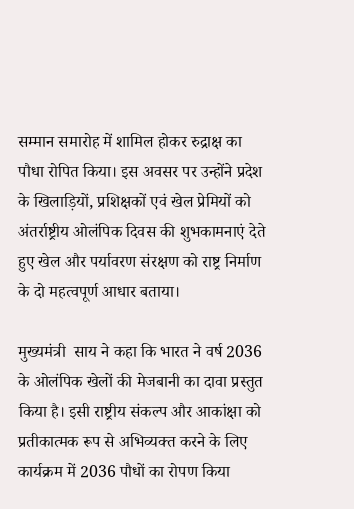सम्मान समारोह में शामिल होकर रुद्राक्ष का पौधा रोपित किया। इस अवसर पर उन्होंने प्रदेश के खिलाड़ियों, प्रशिक्षकों एवं खेल प्रेमियों को अंतर्राष्ट्रीय ओलंपिक दिवस की शुभकामनाएं देते हुए खेल और पर्यावरण संरक्षण को राष्ट्र निर्माण के दो महत्वपूर्ण आधार बताया।

मुख्यमंत्री  साय ने कहा कि भारत ने वर्ष 2036 के ओलंपिक खेलों की मेजबानी का दावा प्रस्तुत किया है। इसी राष्ट्रीय संकल्प और आकांक्षा को प्रतीकात्मक रूप से अभिव्यक्त करने के लिए कार्यक्रम में 2036 पौधों का रोपण किया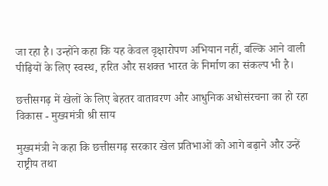जा रहा है। उन्होंने कहा कि यह केवल वृक्षारोपण अभियान नहीं, बल्कि आने वाली पीढ़ियों के लिए स्वस्थ, हरित और सशक्त भारत के निर्माण का संकल्प भी है।

छत्तीसगढ़ में खेलों के लिए बेहतर वातावरण और आधुनिक अधोसंरचना का हो रहा विकास - मुख्यमंत्री श्री साय

मुख्यमंत्री ने कहा कि छत्तीसगढ़ सरकार खेल प्रतिभाओं को आगे बढ़ाने और उन्हें राष्ट्रीय तथा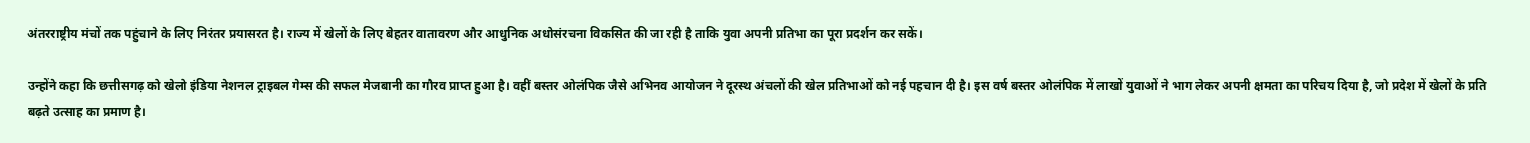अंतरराष्ट्रीय मंचों तक पहुंचाने के लिए निरंतर प्रयासरत है। राज्य में खेलों के लिए बेहतर वातावरण और आधुनिक अधोसंरचना विकसित की जा रही है ताकि युवा अपनी प्रतिभा का पूरा प्रदर्शन कर सकें।

उन्होंने कहा कि छत्तीसगढ़ को खेलो इंडिया नेशनल ट्राइबल गेम्स की सफल मेजबानी का गौरव प्राप्त हुआ है। वहीं बस्तर ओलंपिक जैसे अभिनव आयोजन ने दूरस्थ अंचलों की खेल प्रतिभाओं को नई पहचान दी है। इस वर्ष बस्तर ओलंपिक में लाखों युवाओं ने भाग लेकर अपनी क्षमता का परिचय दिया है, जो प्रदेश में खेलों के प्रति बढ़ते उत्साह का प्रमाण है।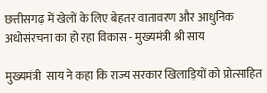छत्तीसगढ़ में खेलों के लिए बेहतर वातावरण और आधुनिक अधोसंरचना का हो रहा विकास - मुख्यमंत्री श्री साय

मुख्यमंत्री  साय ने कहा कि राज्य सरकार खिलाड़ियों को प्रोत्साहित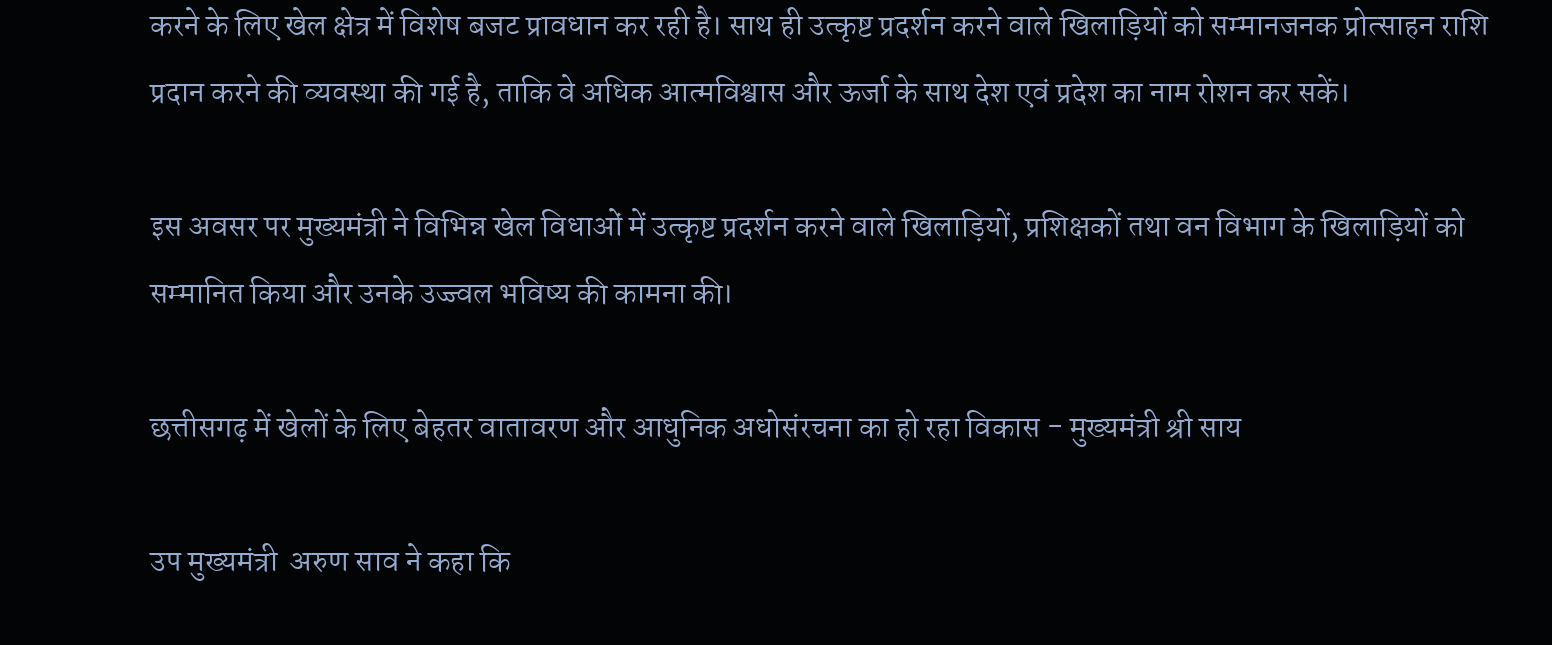करने के लिए खेल क्षेत्र में विशेष बजट प्रावधान कर रही है। साथ ही उत्कृष्ट प्रदर्शन करने वाले खिलाड़ियों को सम्मानजनक प्रोत्साहन राशि प्रदान करने की व्यवस्था की गई है, ताकि वे अधिक आत्मविश्वास और ऊर्जा के साथ देश एवं प्रदेश का नाम रोशन कर सकें।

इस अवसर पर मुख्यमंत्री ने विभिन्न खेल विधाओं में उत्कृष्ट प्रदर्शन करने वाले खिलाड़ियों, प्रशिक्षकों तथा वन विभाग के खिलाड़ियों को सम्मानित किया और उनके उज्ज्वल भविष्य की कामना की।

छत्तीसगढ़ में खेलों के लिए बेहतर वातावरण और आधुनिक अधोसंरचना का हो रहा विकास - मुख्यमंत्री श्री साय

उप मुख्यमंत्री  अरुण साव ने कहा कि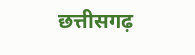छत्तीसगढ़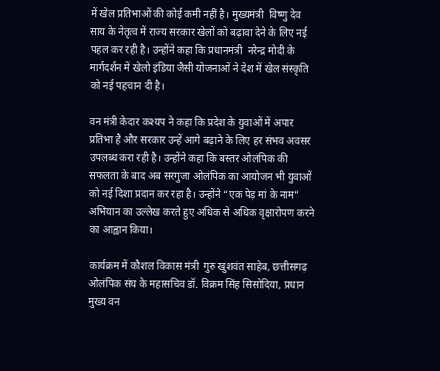में खेल प्रतिभाओं की कोई कमी नहीं है। मुख्यमंत्री  विष्णु देव साय के नेतृत्व में राज्य सरकार खेलों को बढ़ावा देने के लिए नई पहल कर रही है। उन्होंने कहा कि प्रधानमंत्री  नरेन्द्र मोदी के मार्गदर्शन में खेलो इंडिया जैसी योजनाओं ने देश में खेल संस्कृति को नई पहचान दी है।

वन मंत्री केदार कश्यप ने कहा कि प्रदेश के युवाओं में अपार प्रतिभा है और सरकार उन्हें आगे बढ़ाने के लिए हर संभव अवसर उपलब्ध करा रही है। उन्होंने कहा कि बस्तर ओलंपिक की सफलता के बाद अब सरगुजा ओलंपिक का आयोजन भी युवाओं को नई दिशा प्रदान कर रहा है। उन्होंने “एक पेड़ मां के नाम” अभियान का उल्लेख करते हुए अधिक से अधिक वृक्षारोपण करने का आह्वान किया।

कार्यक्रम में कौशल विकास मंत्री  गुरु खुशवंत साहेब, छत्तीसगढ़ ओलंपिक संघ के महासचिव डॉ. विक्रम सिंह सिसोदिया, प्रधान मुख्य वन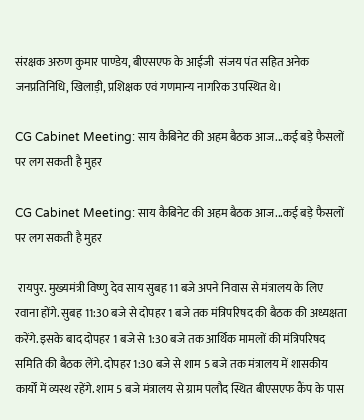संरक्षक अरुण कुमार पाण्डेय, बीएसएफ के आईजी  संजय पंत सहित अनेक जनप्रतिनिधि, खिलाड़ी, प्रशिक्षक एवं गणमान्य नागरिक उपस्थित थे।

CG Cabinet Meeting: साय कैबिनेट की अहम बैठक आज...कई बड़े फैसलों पर लग सकती है मुहर

CG Cabinet Meeting: साय कैबिनेट की अहम बैठक आज...कई बड़े फैसलों पर लग सकती है मुहर

 रायपुर. मुख्यमंत्री विष्णु देव साय सुबह 11 बजे अपने निवास से मंत्रालय के लिए रवाना होंगे. सुबह 11:30 बजे से दोपहर 1 बजे तक मंत्रिपरिषद की बैठक की अध्यक्षता करेंगे. इसके बाद दोपहर 1 बजे से 1:30 बजे तक आर्थिक मामलों की मंत्रिपरिषद समिति की बैठक लेंगे. दोपहर 1:30 बजे से शाम 5 बजे तक मंत्रालय में शासकीय कार्यों में व्यस्थ रहेंगे. शाम 5 बजे मंत्रालय से ग्राम पलौद स्थित बीएसएफ कैंप के पास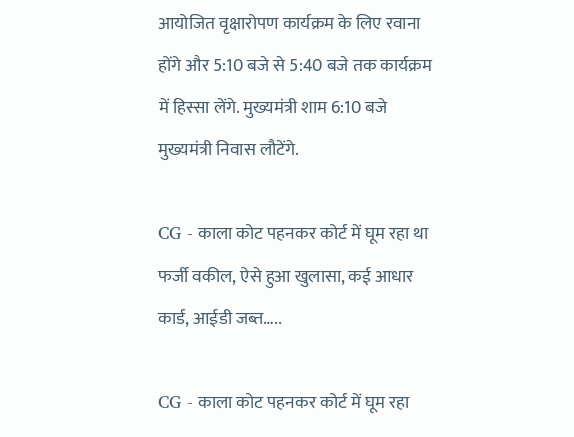आयोजित वृक्षारोपण कार्यक्रम के लिए रवाना होंगे और 5:10 बजे से 5:40 बजे तक कार्यक्रम में हिस्सा लेंगे. मुख्यमंत्री शाम 6:10 बजे मुख्यमंत्री निवास लौटेंगे.

CG - काला कोट पहनकर कोर्ट में घूम रहा था फर्जी वकील, ऐसे हुआ खुलासा, कई आधार कार्ड, आईडी जब्त…..

CG - काला कोट पहनकर कोर्ट में घूम रहा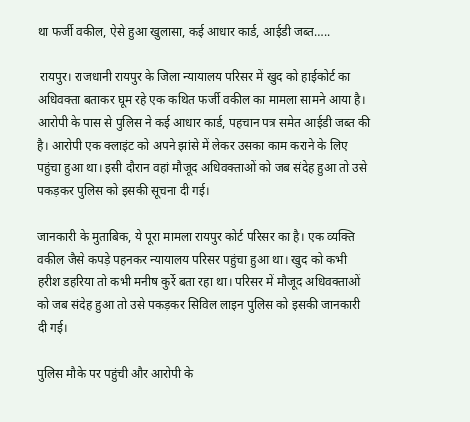था फर्जी वकील, ऐसे हुआ खुलासा, कई आधार कार्ड, आईडी जब्त…..

 रायपुर। राजधानी रायपुर के जिला न्यायालय परिसर में खुद को हाईकोर्ट का अधिवक्ता बताकर घूम रहे एक कथित फर्जी वकील का मामला सामने आया है। आरोपी के पास से पुलिस ने कई आधार कार्ड, पहचान पत्र समेत आईडी जब्त की है। आरोपी एक क्लाइंट को अपने झांसे में लेकर उसका काम कराने के लिए पहुंचा हुआ था। इसी दौरान वहां मौजूद अधिवक्ताओं को जब संदेह हुआ तो उसे पकड़कर पुलिस को इसकी सूचना दी गई।

जानकारी के मुताबिक, ये पूरा मामला रायपुर कोर्ट परिसर का है। एक व्यक्ति वकील जैसे कपड़े पहनकर न्यायालय परिसर पहुंचा हुआ था। खुद को कभी हरीश डहरिया तो कभी मनीष कुर्रे बता रहा था। परिसर में मौजूद अधिवक्ताओं को जब संदेह हुआ तो उसे पकड़कर सिविल लाइन पुलिस को इसकी जानकारी दी गई।

पुलिस मौके पर पहुंची और आरोपी के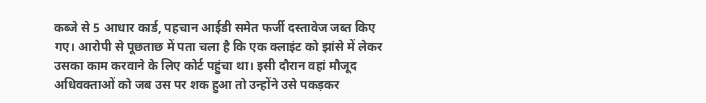कब्जे से 5 आधार कार्ड, पहचान आईडी समेत फर्जी दस्तावेज जब्त किए गए। आरोपी से पूछताछ में पता चला है कि एक क्लाइंट को झांसे में लेकर उसका काम करवाने के लिए कोर्ट पहुंचा था। इसी दौरान वहां मौजूद अधिवक्ताओं को जब उस पर शक हुआ तो उन्होंने उसे पकड़कर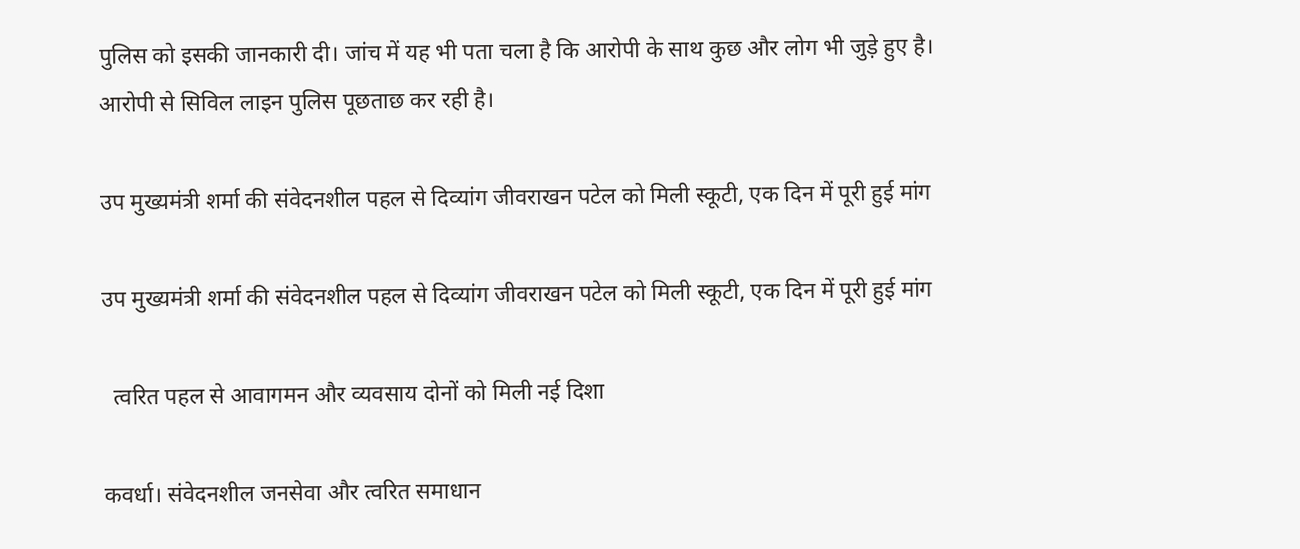पुलिस को इसकी जानकारी दी। जांच में यह भी पता चला है कि आरोपी के साथ कुछ और लोग भी जुड़े हुए है। आरोपी से सिविल लाइन पुलिस पूछताछ कर रही है।

उप मुख्यमंत्री शर्मा की संवेदनशील पहल से दिव्यांग जीवराखन पटेल को मिली स्कूटी, एक दिन में पूरी हुई मांग

उप मुख्यमंत्री शर्मा की संवेदनशील पहल से दिव्यांग जीवराखन पटेल को मिली स्कूटी, एक दिन में पूरी हुई मांग

  त्वरित पहल से आवागमन और व्यवसाय दोनों को मिली नई दिशा

कवर्धा। संवेदनशील जनसेवा और त्वरित समाधान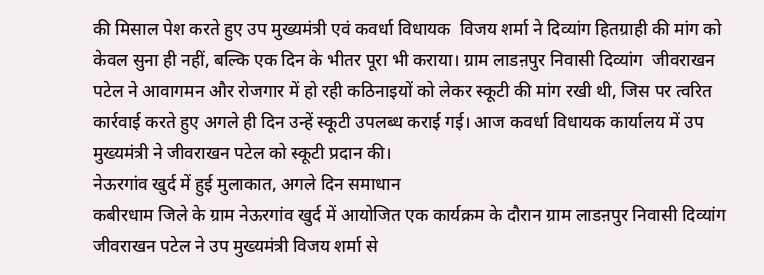की मिसाल पेश करते हुए उप मुख्यमंत्री एवं कवर्धा विधायक  विजय शर्मा ने दिव्यांग हितग्राही की मांग को केवल सुना ही नहीं, बल्कि एक दिन के भीतर पूरा भी कराया। ग्राम लाडऩपुर निवासी दिव्यांग  जीवराखन पटेल ने आवागमन और रोजगार में हो रही कठिनाइयों को लेकर स्कूटी की मांग रखी थी, जिस पर त्वरित कार्रवाई करते हुए अगले ही दिन उन्हें स्कूटी उपलब्ध कराई गई। आज कवर्धा विधायक कार्यालय में उप मुख्यमंत्री ने जीवराखन पटेल को स्कूटी प्रदान की।
नेऊरगांव खुर्द में हुई मुलाकात, अगले दिन समाधान
कबीरधाम जिले के ग्राम नेऊरगांव खुर्द में आयोजित एक कार्यक्रम के दौरान ग्राम लाडऩपुर निवासी दिव्यांग जीवराखन पटेल ने उप मुख्यमंत्री विजय शर्मा से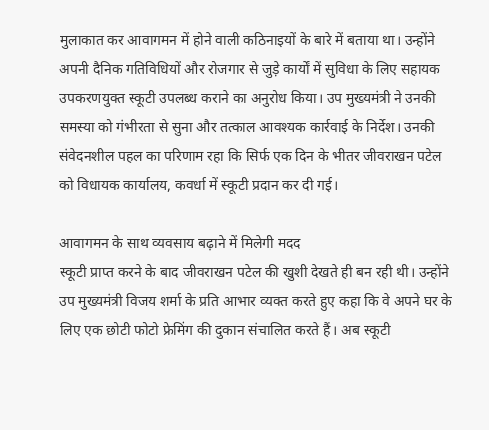मुलाकात कर आवागमन में होने वाली कठिनाइयों के बारे में बताया था। उन्होंने अपनी दैनिक गतिविधियों और रोजगार से जुड़े कार्यों में सुविधा के लिए सहायक उपकरणयुक्त स्कूटी उपलब्ध कराने का अनुरोध किया। उप मुख्यमंत्री ने उनकी समस्या को गंभीरता से सुना और तत्काल आवश्यक कार्रवाई के निर्देश। उनकी संवेदनशील पहल का परिणाम रहा कि सिर्फ एक दिन के भीतर जीवराखन पटेल को विधायक कार्यालय, कवर्धा में स्कूटी प्रदान कर दी गई।

आवागमन के साथ व्यवसाय बढ़ाने में मिलेगी मदद
स्कूटी प्राप्त करने के बाद जीवराखन पटेल की खुशी देखते ही बन रही थी। उन्होंने उप मुख्यमंत्री विजय शर्मा के प्रति आभार व्यक्त करते हुए कहा कि वे अपने घर के लिए एक छोटी फोटो फ्रेमिंग की दुकान संचालित करते हैं। अब स्कूटी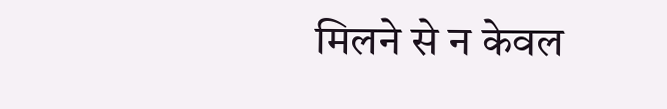मिलने से न केवल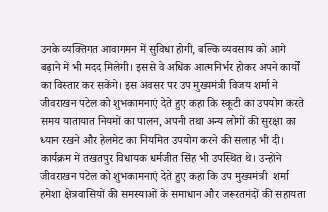उनके व्यक्तिगत आवागमन में सुविधा होगी, बल्कि व्यवसाय को आगे बढ़ाने में भी मदद मिलेगी। इससे वे अधिक आत्मनिर्भर होकर अपने कार्यों का विस्तार कर सकेंगे। इस अवसर पर उप मुख्यमंत्री विजय शर्मा ने जीवराखन पटेल को शुभकामनाएं देते हुए कहा कि स्कूटी का उपयोग करते समय यातायात नियमों का पालन, अपनी तथा अन्य लोगों की सुरक्षा का ध्यान रखने और हेलमेट का नियमित उपयोग करने की सलाह भी दी।
कार्यक्रम में तखतपुर विधायक धर्मजीत सिंह भी उपस्थित थे। उन्होंने जीवराखन पटेल को शुभकामनाएं देते हुए कहा कि उप मुख्यमंत्री  शर्मा हमेशा क्षेत्रवासियों की समस्याओं के समाधान और जरूरतमंदों की सहायता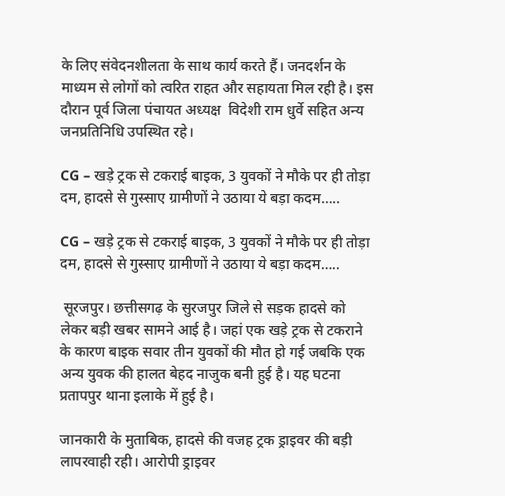के लिए संवेदनशीलता के साथ कार्य करते हैं। जनदर्शन के माध्यम से लोगों को त्वरित राहत और सहायता मिल रही है। इस दौरान पूर्व जिला पंचायत अध्यक्ष  विदेशी राम धुर्वे सहित अन्य जनप्रतिनिधि उपस्थित रहे।

CG – खड़े ट्रक से टकराई बाइक, 3 युवकों ने मौके पर ही तोड़ा दम, हादसे से गुस्साए ग्रामीणों ने उठाया ये बड़ा कदम…..

CG – खड़े ट्रक से टकराई बाइक, 3 युवकों ने मौके पर ही तोड़ा दम, हादसे से गुस्साए ग्रामीणों ने उठाया ये बड़ा कदम…..

 सूरजपुर। छत्तीसगढ़ के सुरजपुर जिले से सड़क हादसे को लेकर बड़ी खबर सामने आई है। जहां एक खड़े ट्रक से टकराने के कारण बाइक सवार तीन युवकों की मौत हो गई जबकि एक अन्य युवक की हालत बेहद नाजुक बनी हुई है। यह घटना प्रतापपुर थाना इलाके में हुई है।

जानकारी के मुताबिक, हादसे की वजह ट्रक ड्राइवर की बड़ी लापरवाही रही। आरोपी ड्राइवर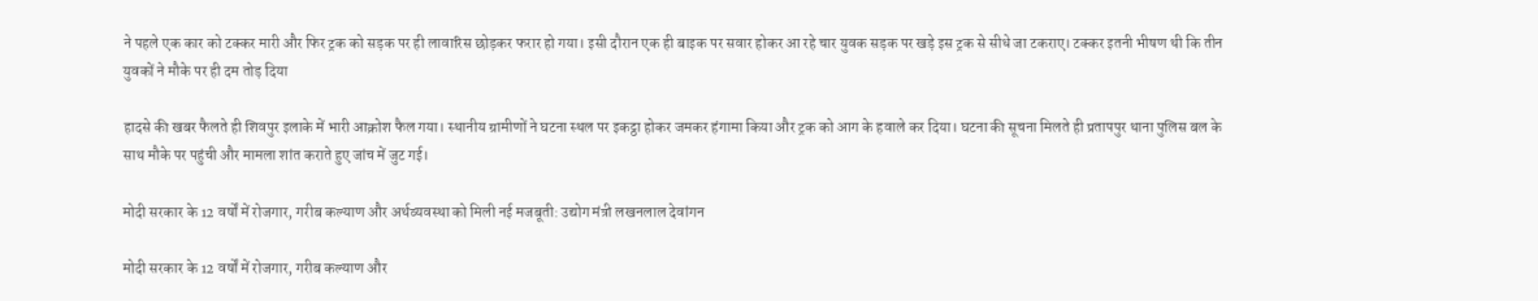ने पहले एक कार को टक्कर मारी और फिर ट्रक को सड़क पर ही लावारिस छोड़कर फरार हो गया। इसी दौरान एक ही बाइक पर सवार होकर आ रहे चार युवक सड़क पर खड़े इस ट्रक से सीधे जा टकराए। टक्कर इतनी भीषण थी कि तीन युवकों ने मौके पर ही दम तोड़ दिया

हादसे की खबर फैलते ही शिवपुर इलाके में भारी आक्रोश फैल गया। स्थानीय ग्रामीणों ने घटना स्थल पर इकट्ठा होकर जमकर हंगामा किया और ट्रक को आग के हवाले कर दिया। घटना की सूचना मिलते ही प्रतापपुर थाना पुलिस बल के साथ मौके पर पहुंची और मामला शांत कराते हुए जांच में जुट गई।

मोदी सरकार के 12 वर्षों में रोजगार, गरीब कल्याण और अर्थव्यवस्था को मिली नई मजबूती: उद्योग मंत्री लखनलाल देवांगन

मोदी सरकार के 12 वर्षों में रोजगार, गरीब कल्याण और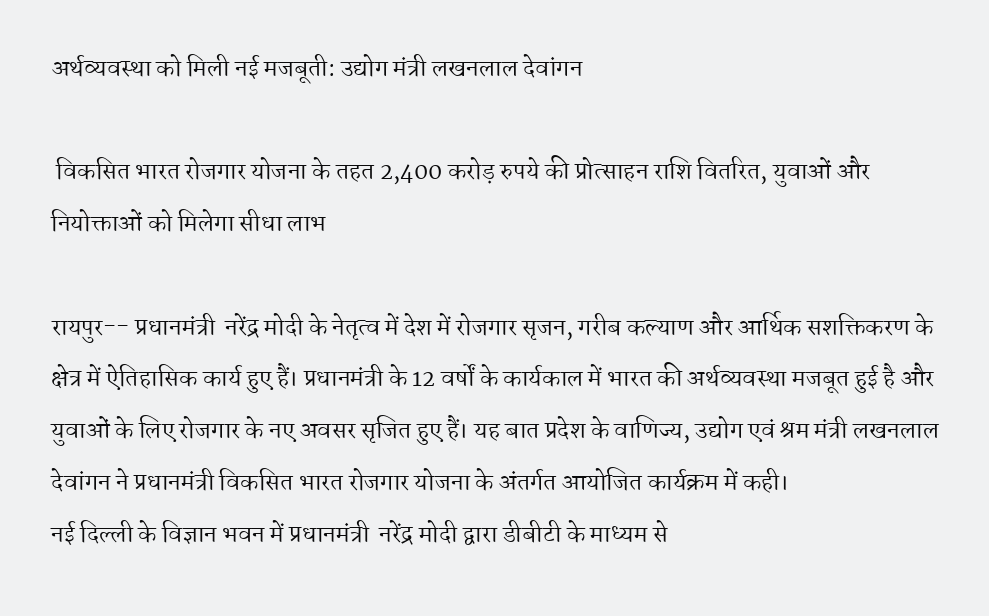अर्थव्यवस्था को मिली नई मजबूती: उद्योग मंत्री लखनलाल देवांगन

 विकसित भारत रोजगार योजना के तहत 2,400 करोड़ रुपये की प्रोत्साहन राशि वितरित, युवाओं और नियोक्ताओं को मिलेगा सीधा लाभ

रायपुर-- प्रधानमंत्री  नरेंद्र मोदी के नेतृत्व में देश में रोजगार सृजन, गरीब कल्याण और आर्थिक सशक्तिकरण के क्षेत्र में ऐतिहासिक कार्य हुए हैं। प्रधानमंत्री के 12 वर्षों के कार्यकाल में भारत की अर्थव्यवस्था मजबूत हुई है और युवाओं के लिए रोजगार के नए अवसर सृजित हुए हैं। यह बात प्रदेश के वाणिज्य, उद्योग एवं श्रम मंत्री लखनलाल देवांगन ने प्रधानमंत्री विकसित भारत रोजगार योजना के अंतर्गत आयोजित कार्यक्रम में कही।
नई दिल्ली के विज्ञान भवन में प्रधानमंत्री  नरेंद्र मोदी द्वारा डीबीटी के माध्यम से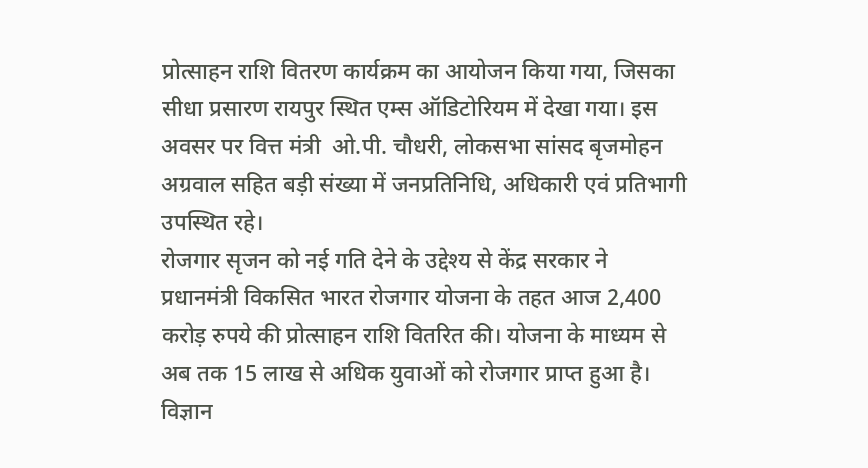प्रोत्साहन राशि वितरण कार्यक्रम का आयोजन किया गया, जिसका सीधा प्रसारण रायपुर स्थित एम्स ऑडिटोरियम में देखा गया। इस अवसर पर वित्त मंत्री  ओ.पी. चौधरी, लोकसभा सांसद बृजमोहन अग्रवाल सहित बड़ी संख्या में जनप्रतिनिधि, अधिकारी एवं प्रतिभागी उपस्थित रहे।
रोजगार सृजन को नई गति देने के उद्देश्य से केंद्र सरकार ने प्रधानमंत्री विकसित भारत रोजगार योजना के तहत आज 2,400 करोड़ रुपये की प्रोत्साहन राशि वितरित की। योजना के माध्यम से अब तक 15 लाख से अधिक युवाओं को रोजगार प्राप्त हुआ है। विज्ञान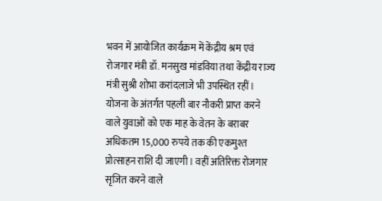भवन में आयोजित कार्यक्रम में केंद्रीय श्रम एवं रोजगार मंत्री डॉ. मनसुख मांडविया तथा केंद्रीय राज्य मंत्री सुश्री शोभा करांदलाजे भी उपस्थित रहीं। योजना के अंतर्गत पहली बार नौकरी प्राप्त करने वाले युवाओं को एक माह के वेतन के बराबर अधिकतम 15,000 रुपये तक की एकमुश्त प्रोत्साहन राशि दी जाएगी। वहीं अतिरिक्त रोजगार सृजित करने वाले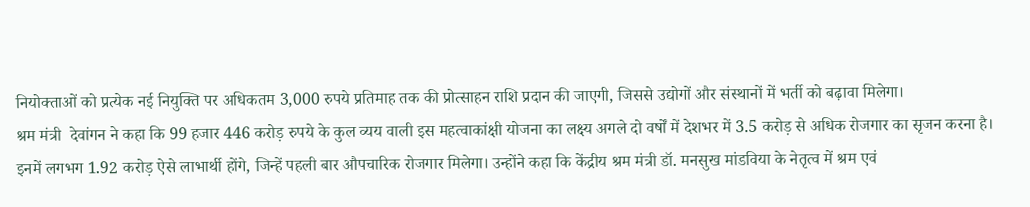नियोक्ताओं को प्रत्येक नई नियुक्ति पर अधिकतम 3,000 रुपये प्रतिमाह तक की प्रोत्साहन राशि प्रदान की जाएगी, जिससे उद्योगों और संस्थानों में भर्ती को बढ़ावा मिलेगा।
श्रम मंत्री  देवांगन ने कहा कि 99 हजार 446 करोड़ रुपये के कुल व्यय वाली इस महत्वाकांक्षी योजना का लक्ष्य अगले दो वर्षों में देशभर में 3.5 करोड़ से अधिक रोजगार का सृजन करना है। इनमें लगभग 1.92 करोड़ ऐसे लाभार्थी होंगे, जिन्हें पहली बार औपचारिक रोजगार मिलेगा। उन्होंने कहा कि केंद्रीय श्रम मंत्री डॉ. मनसुख मांडविया के नेतृत्व में श्रम एवं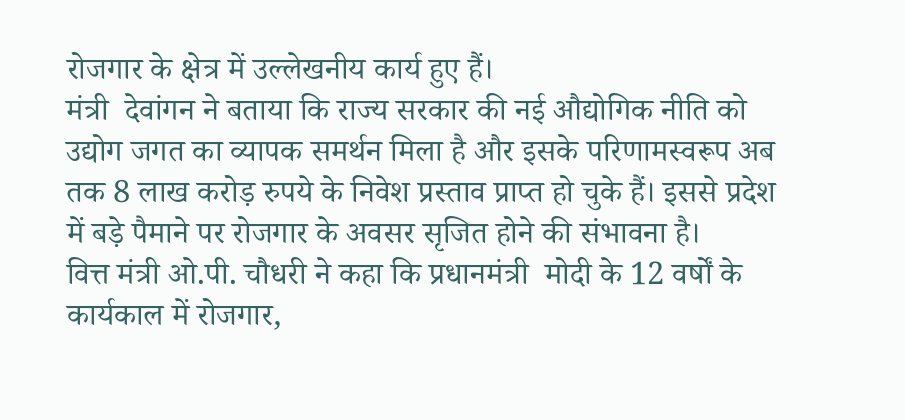रोजगार के क्षेत्र में उल्लेखनीय कार्य हुए हैं।
मंत्री  देवांगन ने बताया कि राज्य सरकार की नई औद्योगिक नीति को उद्योग जगत का व्यापक समर्थन मिला है और इसके परिणामस्वरूप अब तक 8 लाख करोड़ रुपये के निवेश प्रस्ताव प्राप्त हो चुके हैं। इससे प्रदेश में बड़े पैमाने पर रोजगार के अवसर सृजित होने की संभावना है।
वित्त मंत्री ओ.पी. चौधरी ने कहा कि प्रधानमंत्री  मोदी के 12 वर्षों के कार्यकाल में रोजगार,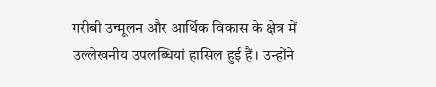गरीबी उन्मूलन और आर्थिक विकास के क्षेत्र में उल्लेखनीय उपलब्धियां हासिल हुई हैं। उन्होंने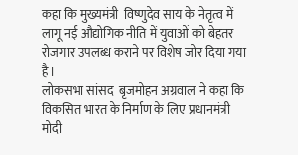कहा कि मुख्यमंत्री  विष्णुदेव साय के नेतृत्व में लागू नई औद्योगिक नीति में युवाओं को बेहतर रोजगार उपलब्ध कराने पर विशेष जोर दिया गया है।
लोकसभा सांसद  बृजमोहन अग्रवाल ने कहा कि विकसित भारत के निर्माण के लिए प्रधानमंत्री  मोदी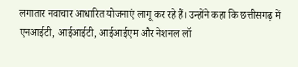लगातार नवाचार आधारित योजनाएं लागू कर रहे हैं। उन्होंने कहा कि छत्तीसगढ़ में एनआईटी, आईआईटी, आईआईएम और नेशनल लॉ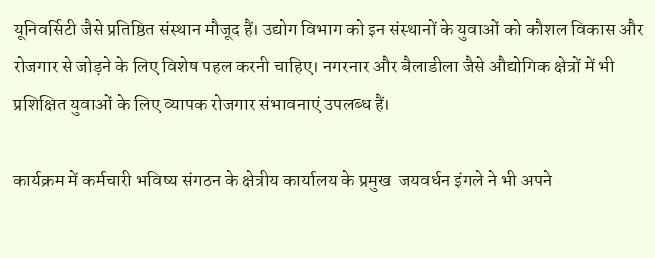यूनिवर्सिटी जैसे प्रतिष्ठित संस्थान मौजूद हैं। उद्योग विभाग को इन संस्थानों के युवाओं को कौशल विकास और रोजगार से जोड़ने के लिए विशेष पहल करनी चाहिए। नगरनार और बैलाडीला जैसे औद्योगिक क्षेत्रों में भी प्रशिक्षित युवाओं के लिए व्यापक रोजगार संभावनाएं उपलब्ध हैं।

कार्यक्रम में कर्मचारी भविष्य संगठन के क्षेत्रीय कार्यालय के प्रमुख  जयवर्धन इंगले ने भी अपने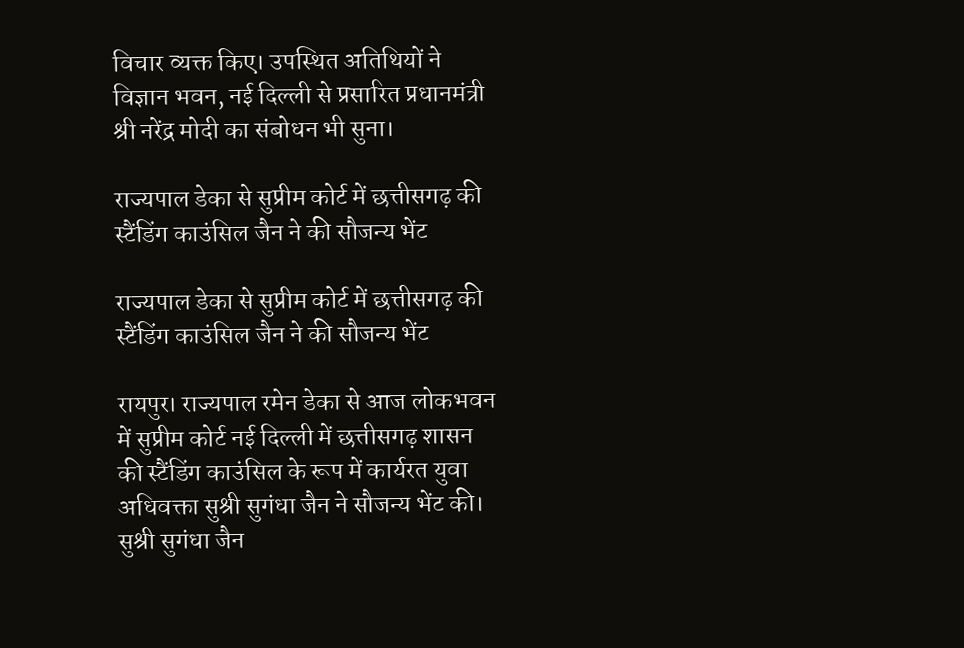विचार व्यक्त किए। उपस्थित अतिथियों ने विज्ञान भवन, नई दिल्ली से प्रसारित प्रधानमंत्री श्री नरेंद्र मोदी का संबोधन भी सुना।

राज्यपाल डेका से सुप्रीम कोर्ट में छत्तीसगढ़ की स्टैंडिंग काउंसिल जैन ने की सौजन्य भेंट

राज्यपाल डेका से सुप्रीम कोर्ट में छत्तीसगढ़ की स्टैंडिंग काउंसिल जैन ने की सौजन्य भेंट

रायपुर। राज्यपाल रमेन डेका से आज लोकभवन में सुप्रीम कोर्ट नई दिल्ली में छत्तीसगढ़ शासन की स्टैंडिंग काउंसिल के रूप में कार्यरत युवा अधिवक्ता सुश्री सुगंधा जैन ने सौजन्य भेंट की। सुश्री सुगंधा जैन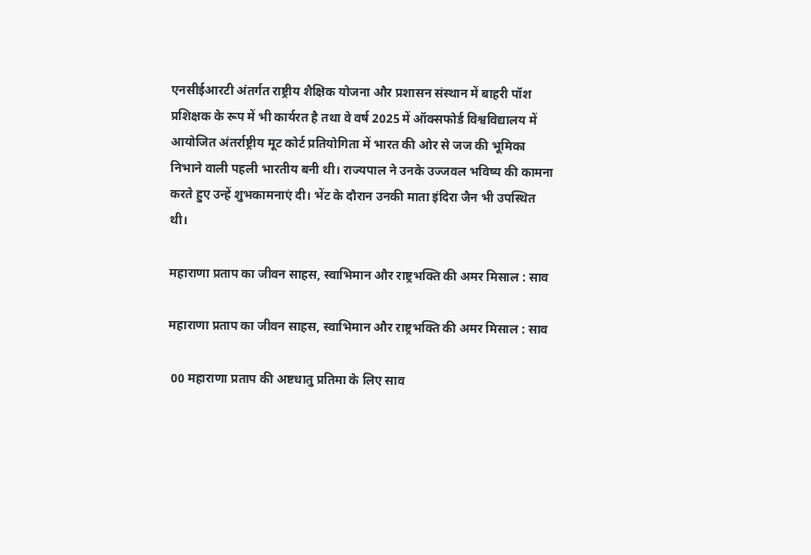एनसीईआरटी अंतर्गत राष्ट्रीय शैक्षिक योजना और प्रशासन संस्थान में बाहरी पॉश प्रशिक्षक के रूप में भी कार्यरत है तथा वे वर्ष 2025 में ऑक्सफोर्ड विश्वविद्यालय में आयोजित अंतर्राष्ट्रीय मूट कोर्ट प्रतियोगिता में भारत की ओर से जज की भूमिका निभाने वाली पहली भारतीय बनी थी। राज्यपाल ने उनके उज्जवल भविष्य की कामना करते हुए उन्हें शुभकामनाएं दी। भेंट के दौरान उनकी माता इंदिरा जैन भी उपस्थित थी।

महाराणा प्रताप का जीवन साहस, स्वाभिमान और राष्ट्रभक्ति की अमर मिसाल : साव

महाराणा प्रताप का जीवन साहस, स्वाभिमान और राष्ट्रभक्ति की अमर मिसाल : साव

 00 महाराणा प्रताप की अष्टधातु प्रतिमा के लिए साव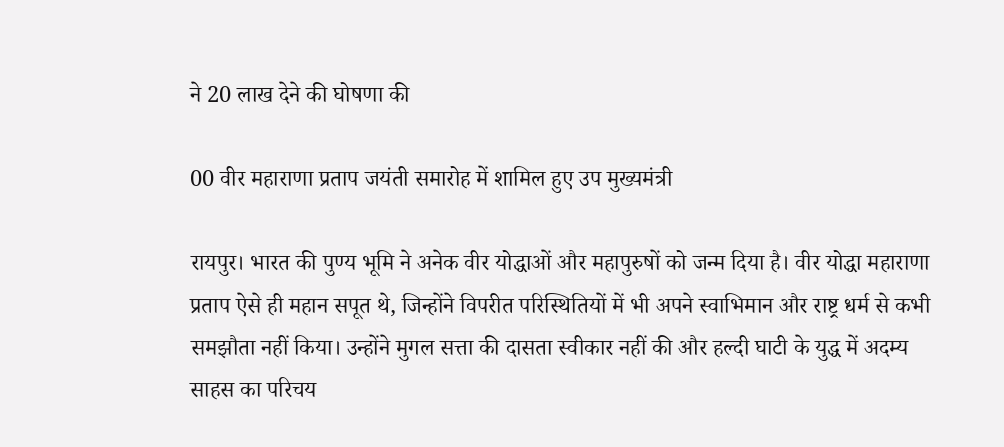ने 20 लाख देने की घोषणा की

00 वीर महाराणा प्रताप जयंती समारोह में शामिल हुए उप मुख्यमंत्री

रायपुर। भारत की पुण्य भूमि ने अनेक वीर योद्धाओं और महापुरुषों को जन्म दिया है। वीर योद्धा महाराणा प्रताप ऐसे ही महान सपूत थे, जिन्होंने विपरीत परिस्थितियों में भी अपने स्वाभिमान और राष्ट्र धर्म से कभी समझौता नहीं किया। उन्होंने मुगल सत्ता की दासता स्वीकार नहीं की और हल्दी घाटी के युद्ध में अदम्य साहस का परिचय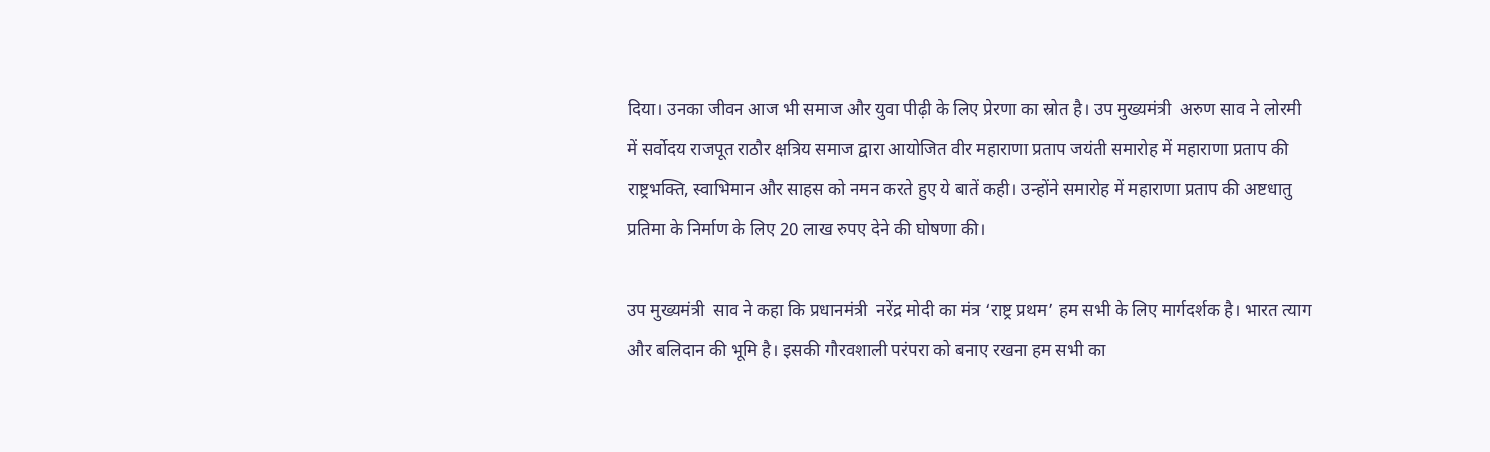दिया। उनका जीवन आज भी समाज और युवा पीढ़ी के लिए प्रेरणा का स्रोत है। उप मुख्यमंत्री  अरुण साव ने लोरमी में सर्वोदय राजपूत राठौर क्षत्रिय समाज द्वारा आयोजित वीर महाराणा प्रताप जयंती समारोह में महाराणा प्रताप की राष्ट्रभक्ति, स्वाभिमान और साहस को नमन करते हुए ये बातें कही। उन्होंने समारोह में महाराणा प्रताप की अष्टधातु प्रतिमा के निर्माण के लिए 20 लाख रुपए देने की घोषणा की।

उप मुख्यमंत्री  साव ने कहा कि प्रधानमंत्री  नरेंद्र मोदी का मंत्र ‘राष्ट्र प्रथम’ हम सभी के लिए मार्गदर्शक है। भारत त्याग और बलिदान की भूमि है। इसकी गौरवशाली परंपरा को बनाए रखना हम सभी का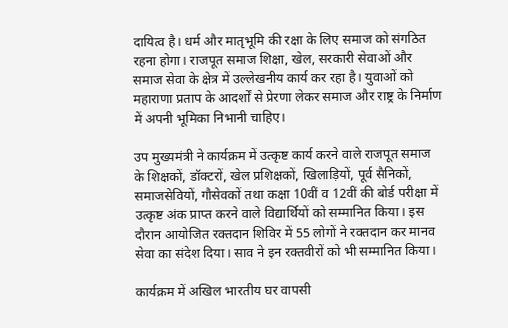दायित्व है। धर्म और मातृभूमि की रक्षा के लिए समाज को संगठित रहना होगा। राजपूत समाज शिक्षा, खेल, सरकारी सेवाओं और समाज सेवा के क्षेत्र में उल्लेखनीय कार्य कर रहा है। युवाओं को महाराणा प्रताप के आदर्शों से प्रेरणा लेकर समाज और राष्ट्र के निर्माण में अपनी भूमिका निभानी चाहिए।

उप मुख्यमंत्री ने कार्यक्रम में उत्कृष्ट कार्य करने वाले राजपूत समाज के शिक्षकों, डॉक्टरों, खेल प्रशिक्षकों, खिलाड़ियों, पूर्व सैनिकों, समाजसेवियों, गौसेवकों तथा कक्षा 10वीं व 12वीं की बोर्ड परीक्षा में उत्कृष्ट अंक प्राप्त करने वाले विद्यार्थियों को सम्मानित किया। इस दौरान आयोजित रक्तदान शिविर में 55 लोगों ने रक्तदान कर मानव सेवा का संदेश दिया। साव ने इन रक्तवीरों को भी सम्मानित किया।

कार्यक्रम में अखिल भारतीय घर वापसी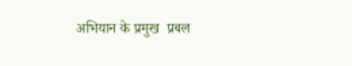अभियान के प्रमुख  प्रबल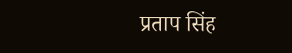प्रताप सिंह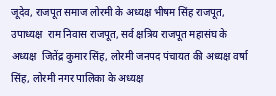जूदेव, राजपूत समाज लोरमी के अध्यक्ष भीषम सिंह राजपूत, उपाध्यक्ष  राम निवास राजपूत, सर्व क्षत्रिय राजपूत महासंघ के अध्यक्ष  जितेंद्र कुमार सिंह, लोरमी जनपद पंचायत की अध्यक्ष वर्षा सिंह, लोरमी नगर पालिका के अध्यक्ष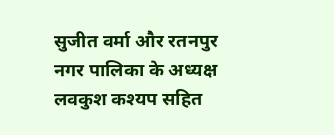सुजीत वर्मा और रतनपुर नगर पालिका के अध्यक्ष  लवकुश कश्यप सहित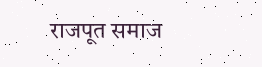राजपूत समाज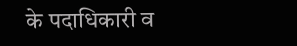के पदाधिकारी व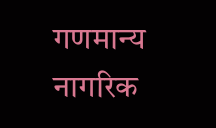गणमान्य नागरिक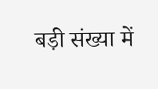बड़ी संख्या में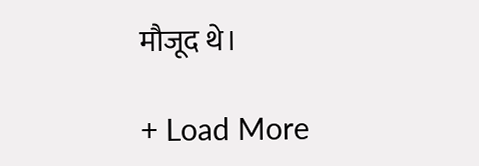मौजूद थे।

+ Load More